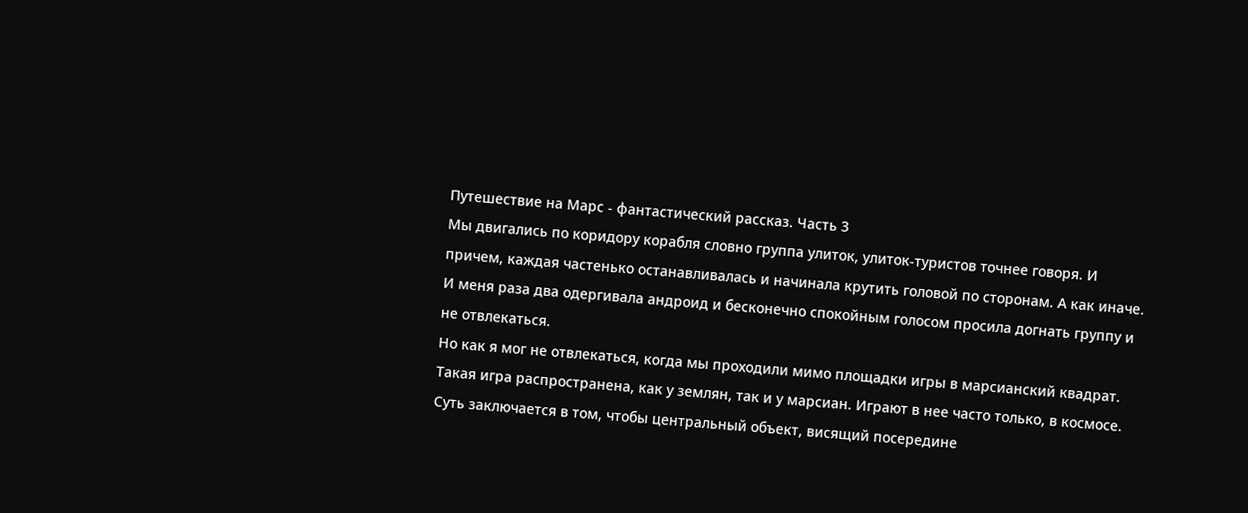Путешествие на Марс - фантастический рассказ. Часть 3
Мы двигались по коридору корабля словно группа улиток, улиток-туристов точнее говоря. И причем, каждая частенько останавливалась и начинала крутить головой по сторонам. А как иначе.
И меня раза два одергивала андроид и бесконечно спокойным голосом просила догнать группу и не отвлекаться.
Но как я мог не отвлекаться, когда мы проходили мимо площадки игры в марсианский квадрат.
Такая игра распространена, как у землян, так и у марсиан. Играют в нее часто только, в космосе. Суть заключается в том, чтобы центральный объект, висящий посередине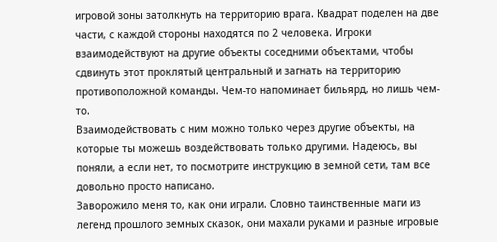игровой зоны затолкнуть на территорию врага. Квадрат поделен на две части, с каждой стороны находятся по 2 человека. Игроки взаимодействуют на другие объекты соседними объектами, чтобы сдвинуть этот проклятый центральный и загнать на территорию противоположной команды. Чем-то напоминает бильярд, но лишь чем-то.
Взаимодействовать с ним можно только через другие объекты, на которые ты можешь воздействовать только другими. Надеюсь, вы поняли, а если нет, то посмотрите инструкцию в земной сети, там все довольно просто написано.
Заворожило меня то, как они играли. Словно таинственные маги из легенд прошлого земных сказок, они махали руками и разные игровые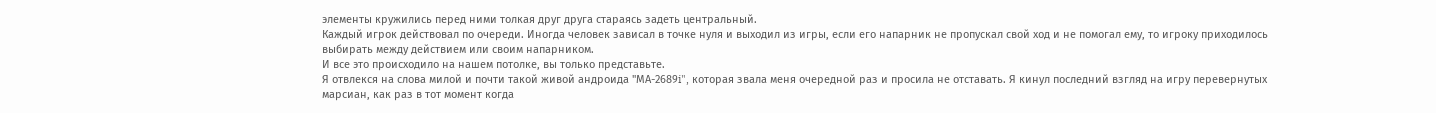элементы кружились перед ними толкая друг друга стараясь задеть центральный.
Каждый игрок действовал по очереди. Иногда человек зависал в точке нуля и выходил из игры, если его напарник не пропускал свой ход и не помогал ему, то игроку приходилось выбирать между действием или своим напарником.
И все это происходило на нашем потолке, вы только представьте.
Я отвлекся на слова милой и почти такой живой андроида "МА-2689i", которая звала меня очередной раз и просила не отставать. Я кинул последний взгляд на игру перевернутых марсиан, как раз в тот момент когда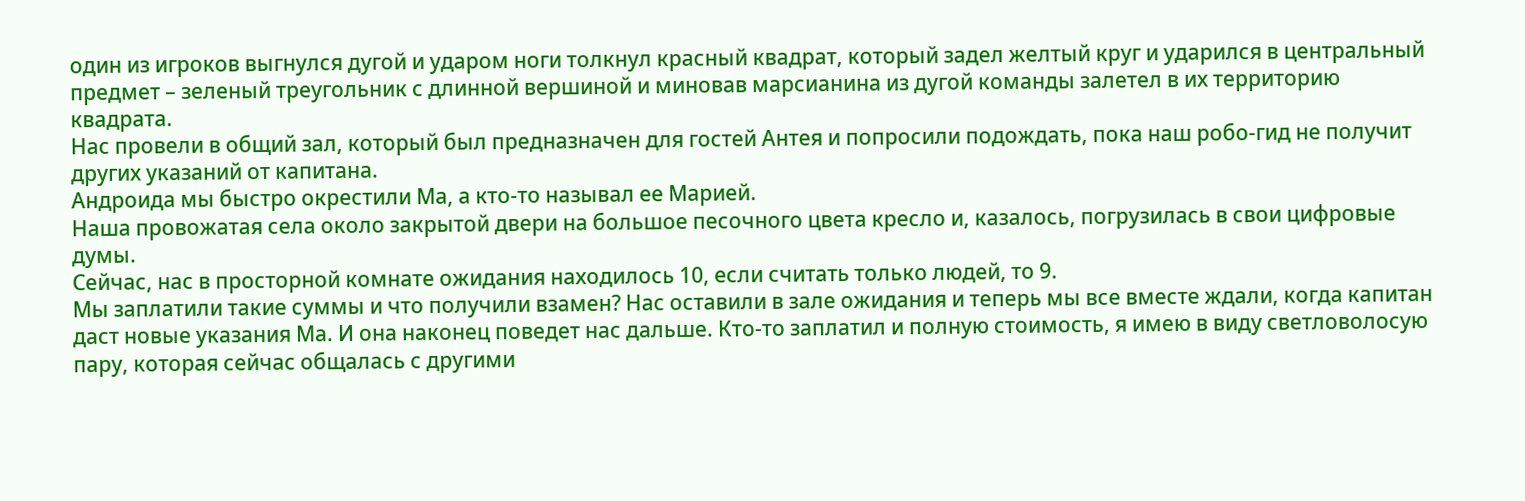один из игроков выгнулся дугой и ударом ноги толкнул красный квадрат, который задел желтый круг и ударился в центральный предмет – зеленый треугольник с длинной вершиной и миновав марсианина из дугой команды залетел в их территорию квадрата.
Нас провели в общий зал, который был предназначен для гостей Антея и попросили подождать, пока наш робо-гид не получит других указаний от капитана.
Андроида мы быстро окрестили Ма, а кто-то называл ее Марией.
Наша провожатая села около закрытой двери на большое песочного цвета кресло и, казалось, погрузилась в свои цифровые думы.
Сейчас, нас в просторной комнате ожидания находилось 10, если считать только людей, то 9.
Мы заплатили такие суммы и что получили взамен? Нас оставили в зале ожидания и теперь мы все вместе ждали, когда капитан даст новые указания Ма. И она наконец поведет нас дальше. Кто-то заплатил и полную стоимость, я имею в виду светловолосую пару, которая сейчас общалась с другими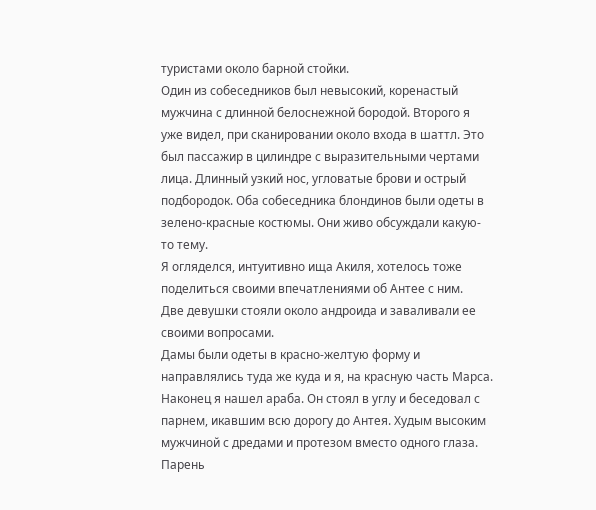туристами около барной стойки.
Один из собеседников был невысокий, коренастый мужчина с длинной белоснежной бородой. Второго я уже видел, при сканировании около входа в шаттл. Это был пассажир в цилиндре с выразительными чертами лица. Длинный узкий нос, угловатые брови и острый подбородок. Оба собеседника блондинов были одеты в зелено-красные костюмы. Они живо обсуждали какую-то тему.
Я огляделся, интуитивно ища Акиля, хотелось тоже поделиться своими впечатлениями об Антее с ним.
Две девушки стояли около андроида и заваливали ее своими вопросами.
Дамы были одеты в красно-желтую форму и направлялись туда же куда и я, на красную часть Марса.
Наконец я нашел араба. Он стоял в углу и беседовал с парнем, икавшим всю дорогу до Антея. Худым высоким мужчиной с дредами и протезом вместо одного глаза. Парень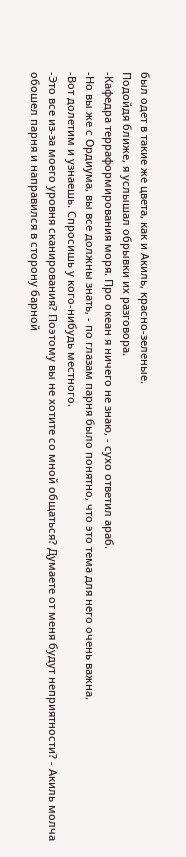был одет в такие же цвета, как и Акиль, красно-зеленые.
Подойдя ближе, я услышал обрывки их разговора.
-Кафедра терраформирования моря. Про океан я ничего не знаю, - сухо ответил араб.
-Но вы же с Ордиума, вы все должны знать, - по глазам парня было понятно, что это тема для него очень важна.
-Вот долетим и узнаешь. Спросишь у кого-нибудь местного.
-Это все из-за моего уровня сканирования? Поэтому вы не хотите со мной общаться? Думаете от меня будут неприятности? - Акиль молча обошел парня и направился в сторону барной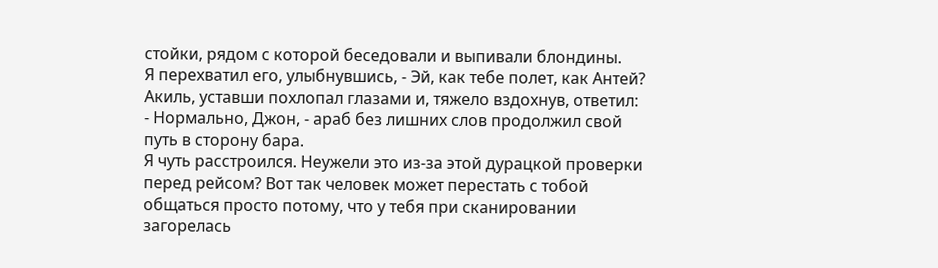стойки, рядом с которой беседовали и выпивали блондины.
Я перехватил его, улыбнувшись, - Эй, как тебе полет, как Антей?
Акиль, уставши похлопал глазами и, тяжело вздохнув, ответил:
- Нормально, Джон, - араб без лишних слов продолжил свой путь в сторону бара.
Я чуть расстроился. Неужели это из-за этой дурацкой проверки перед рейсом? Вот так человек может перестать с тобой общаться просто потому, что у тебя при сканировании загорелась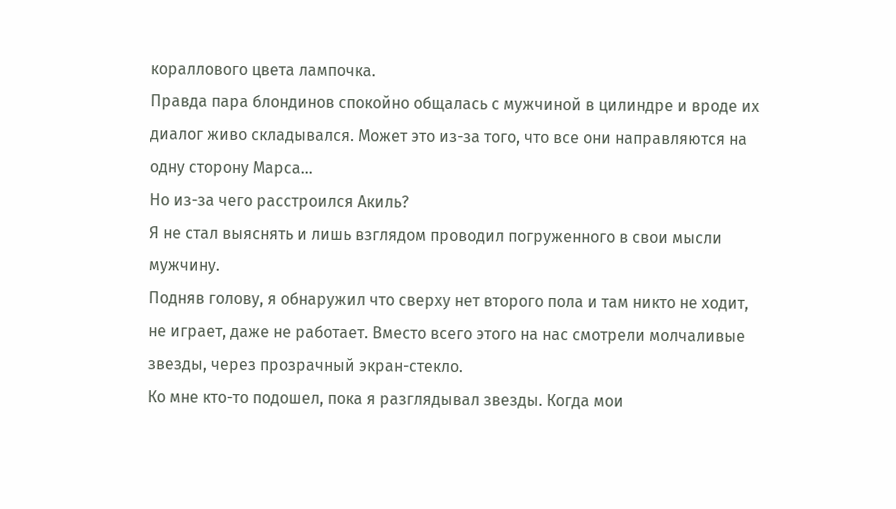кораллового цвета лампочка.
Правда пара блондинов спокойно общалась с мужчиной в цилиндре и вроде их диалог живо складывался. Может это из-за того, что все они направляются на одну сторону Марса…
Но из-за чего расстроился Акиль?
Я не стал выяснять и лишь взглядом проводил погруженного в свои мысли мужчину.
Подняв голову, я обнаружил что сверху нет второго пола и там никто не ходит, не играет, даже не работает. Вместо всего этого на нас смотрели молчаливые звезды, через прозрачный экран-стекло.
Ко мне кто-то подошел, пока я разглядывал звезды. Когда мои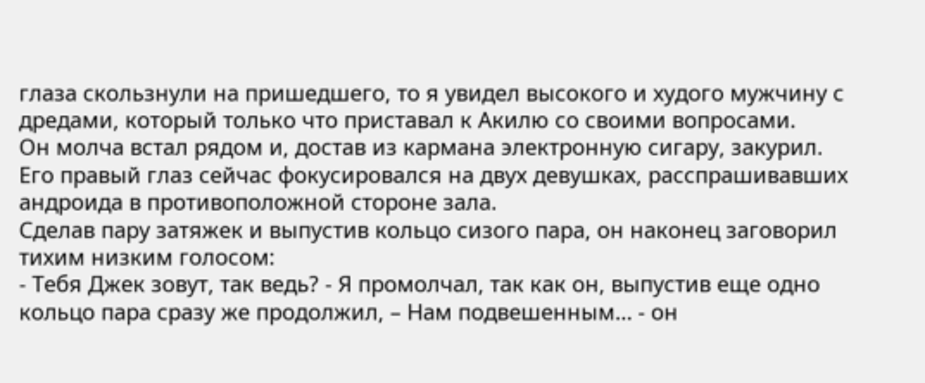глаза скользнули на пришедшего, то я увидел высокого и худого мужчину с дредами, который только что приставал к Акилю со своими вопросами.
Он молча встал рядом и, достав из кармана электронную сигару, закурил. Его правый глаз сейчас фокусировался на двух девушках, расспрашивавших андроида в противоположной стороне зала.
Сделав пару затяжек и выпустив кольцо сизого пара, он наконец заговорил тихим низким голосом:
- Тебя Джек зовут, так ведь? - Я промолчал, так как он, выпустив еще одно кольцо пара сразу же продолжил, – Нам подвешенным… - он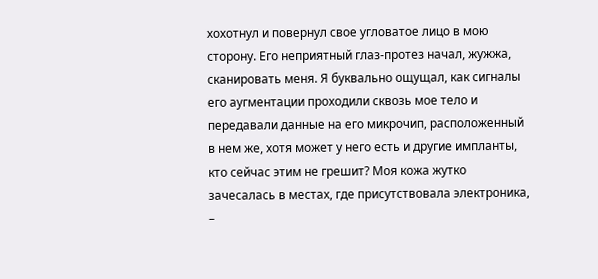хохотнул и повернул свое угловатое лицо в мою сторону. Его неприятный глаз-протез начал, жужжа, сканировать меня. Я буквально ощущал, как сигналы его аугментации проходили сквозь мое тело и передавали данные на его микрочип, расположенный в нем же, хотя может у него есть и другие импланты, кто сейчас этим не грешит? Моя кожа жутко зачесалась в местах, где присутствовала электроника, –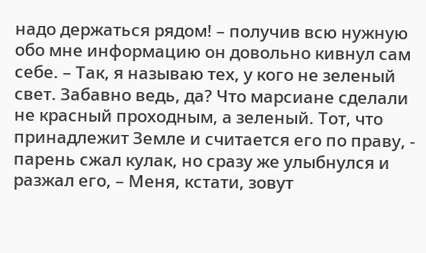надо держаться рядом! – получив всю нужную обо мне информацию он довольно кивнул сам себе. – Так, я называю тех, у кого не зеленый свет. Забавно ведь, да? Что марсиане сделали не красный проходным, а зеленый. Тот, что принадлежит Земле и считается его по праву, - парень сжал кулак, но сразу же улыбнулся и разжал его, – Меня, кстати, зовут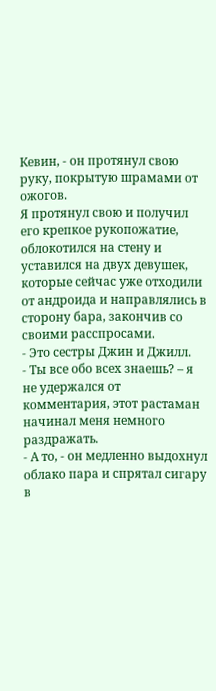Кевин, - он протянул свою руку, покрытую шрамами от ожогов.
Я протянул свою и получил его крепкое рукопожатие, облокотился на стену и уставился на двух девушек, которые сейчас уже отходили от андроида и направлялись в сторону бара, закончив со своими расспросами.
- Это сестры Джин и Джилл.
- Ты все обо всех знаешь? – я не удержался от комментария, этот растаман начинал меня немного раздражать.
- А то, - он медленно выдохнул облако пара и спрятал сигару в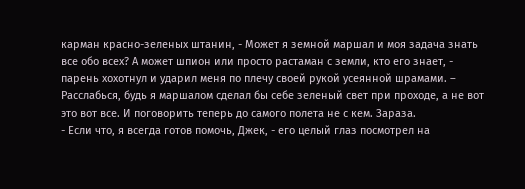карман красно-зеленых штанин, - Может я земной маршал и моя задача знать все обо всех? А может шпион или просто растаман с земли, кто его знает, - парень хохотнул и ударил меня по плечу своей рукой усеянной шрамами. – Расслабься, будь я маршалом сделал бы себе зеленый свет при проходе, а не вот это вот все. И поговорить теперь до самого полета не с кем. Зараза.
- Если что, я всегда готов помочь, Джек, - его целый глаз посмотрел на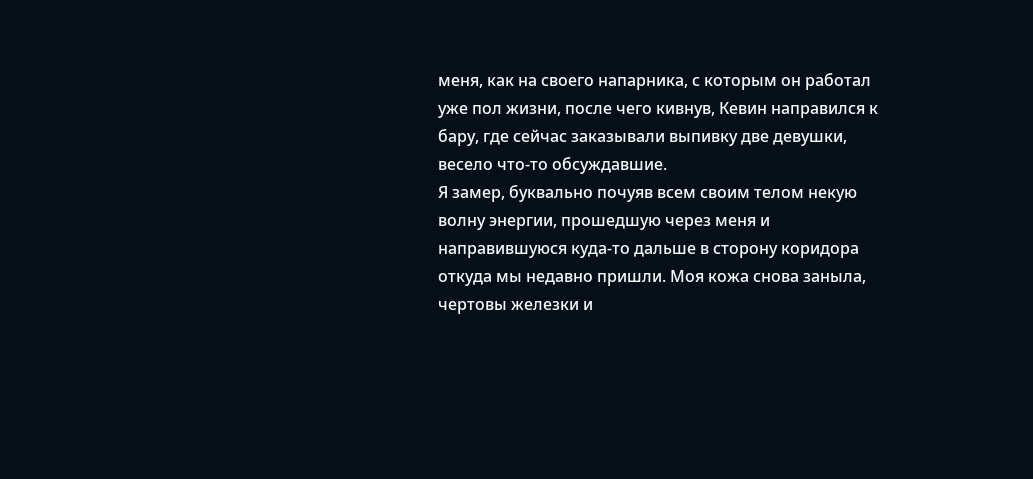меня, как на своего напарника, с которым он работал уже пол жизни, после чего кивнув, Кевин направился к бару, где сейчас заказывали выпивку две девушки, весело что-то обсуждавшие.
Я замер, буквально почуяв всем своим телом некую волну энергии, прошедшую через меня и направившуюся куда-то дальше в сторону коридора откуда мы недавно пришли. Моя кожа снова заныла, чертовы железки и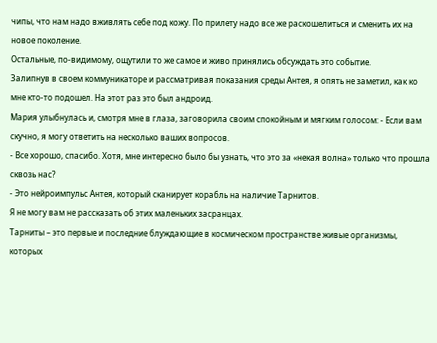чипы, что нам надо вживлять себе под кожу. По прилету надо все же раскошелиться и сменить их на новое поколение.
Остальные, по-видимому, ощутили то же самое и живо принялись обсуждать это событие.
Залипнув в своем коммуникаторе и рассматривая показания среды Антея, я опять не заметил, как ко мне кто-то подошел. На этот раз это был андроид.
Мария улыбнулась и, смотря мне в глаза, заговорила своим спокойным и мягким голосом: - Если вам скучно, я могу ответить на несколько ваших вопросов.
- Все хорошо, спасибо. Хотя, мне интересно было бы узнать, что это за «некая волна» только что прошла сквозь нас?
- Это нейроимпульс Антея, который сканирует корабль на наличие Тарнитов.
Я не могу вам не рассказать об этих маленьких засранцах.
Тарниты – это первые и последние блуждающие в космическом пространстве живые организмы, которых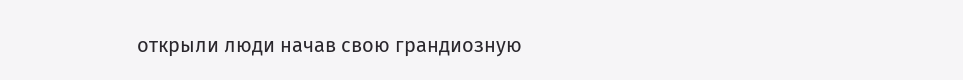открыли люди начав свою грандиозную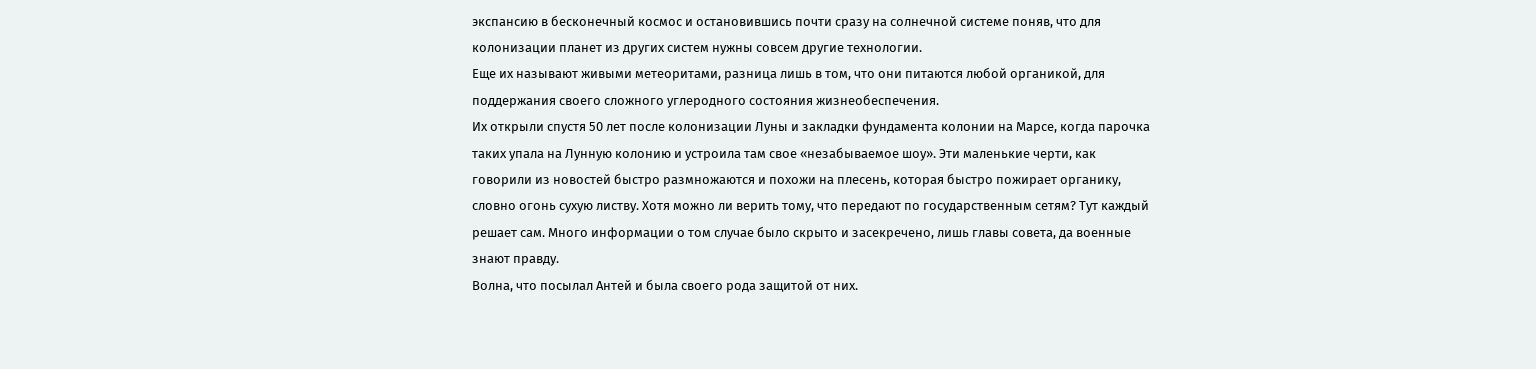экспансию в бесконечный космос и остановившись почти сразу на солнечной системе поняв, что для колонизации планет из других систем нужны совсем другие технологии.
Еще их называют живыми метеоритами, разница лишь в том, что они питаются любой органикой, для поддержания своего сложного углеродного состояния жизнеобеспечения.
Их открыли спустя 50 лет после колонизации Луны и закладки фундамента колонии на Марсе, когда парочка таких упала на Лунную колонию и устроила там свое «незабываемое шоу». Эти маленькие черти, как говорили из новостей быстро размножаются и похожи на плесень, которая быстро пожирает органику, словно огонь сухую листву. Хотя можно ли верить тому, что передают по государственным сетям? Тут каждый решает сам. Много информации о том случае было скрыто и засекречено, лишь главы совета, да военные знают правду.
Волна, что посылал Антей и была своего рода защитой от них.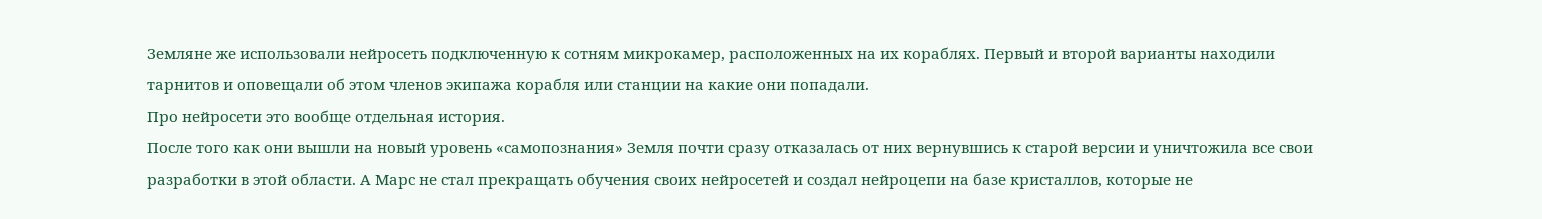Земляне же использовали нейросеть подключенную к сотням микрокамер, расположенных на их кораблях. Первый и второй варианты находили тарнитов и оповещали об этом членов экипажа корабля или станции на какие они попадали.
Про нейросети это вообще отдельная история.
После того как они вышли на новый уровень «самопознания» Земля почти сразу отказалась от них вернувшись к старой версии и уничтожила все свои разработки в этой области. А Марс не стал прекращать обучения своих нейросетей и создал нейроцепи на базе кристаллов, которые не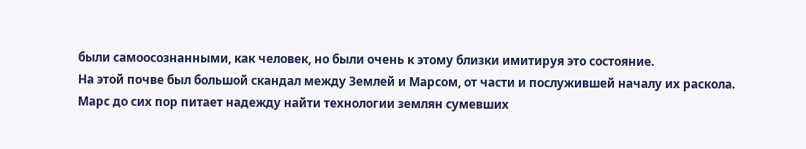были самоосознанными, как человек, но были очень к этому близки имитируя это состояние.
На этой почве был большой скандал между Землей и Марсом, от части и послужившей началу их раскола. Марс до сих пор питает надежду найти технологии землян сумевших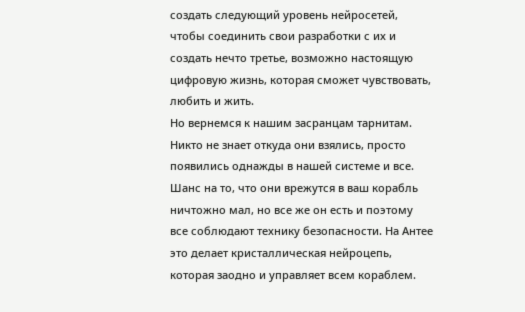создать следующий уровень нейросетей, чтобы соединить свои разработки с их и создать нечто третье, возможно настоящую цифровую жизнь, которая сможет чувствовать, любить и жить.
Но вернемся к нашим засранцам тарнитам. Никто не знает откуда они взялись, просто появились однажды в нашей системе и все. Шанс на то, что они врежутся в ваш корабль ничтожно мал, но все же он есть и поэтому все соблюдают технику безопасности. На Антее это делает кристаллическая нейроцепь, которая заодно и управляет всем кораблем.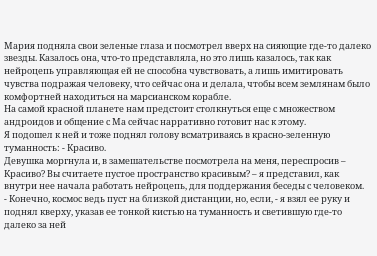Мария подняла свои зеленые глаза и посмотрел вверх на сияющие где-то далеко звезды. Казалось она, что-то представляла, но это лишь казалось, так как нейроцепь управляющая ей не способна чувствовать, а лишь имитировать чувства подражая человеку, что сейчас она и делала, чтобы всем землянам было комфортней находиться на марсианском корабле.
На самой красной планете нам предстоит столкнуться еще с множеством андроидов и общение с Ма сейчас нарративно готовит нас к этому.
Я подошел к ней и тоже поднял голову всматриваясь в красно-зеленную туманность: - Красиво.
Девушка моргнула и, в замешательстве посмотрела на меня, переспросив – Красиво? Вы считаете пустое пространство красивым? – я представил, как внутри нее начала работать нейроцепь, для поддержания беседы с человеком.
- Конечно, космос ведь пуст на близкой дистанции, но, если, - я взял ее руку и поднял кверху, указав ее тонкой кистью на туманность и светившую где-то далеко за ней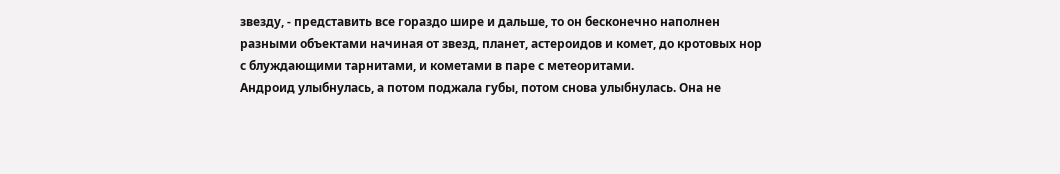звезду, - представить все гораздо шире и дальше, то он бесконечно наполнен разными объектами начиная от звезд, планет, астероидов и комет, до кротовых нор с блуждающими тарнитами, и кометами в паре с метеоритами.
Андроид улыбнулась, а потом поджала губы, потом снова улыбнулась. Она не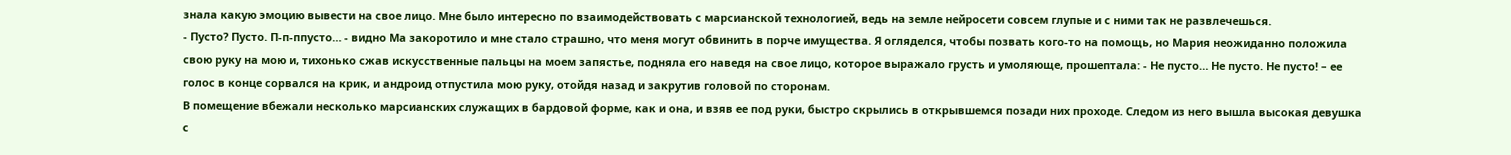знала какую эмоцию вывести на свое лицо. Мне было интересно по взаимодействовать с марсианской технологией, ведь на земле нейросети совсем глупые и с ними так не развлечешься.
- Пусто? Пусто. П-п-ппусто… - видно Ма закоротило и мне стало страшно, что меня могут обвинить в порче имущества. Я огляделся, чтобы позвать кого-то на помощь, но Мария неожиданно положила свою руку на мою и, тихонько сжав искусственные пальцы на моем запястье, подняла его наведя на свое лицо, которое выражало грусть и умоляюще, прошептала: - Не пусто… Не пусто. Не пусто! – ее голос в конце сорвался на крик, и андроид отпустила мою руку, отойдя назад и закрутив головой по сторонам.
В помещение вбежали несколько марсианских служащих в бардовой форме, как и она, и взяв ее под руки, быстро скрылись в открывшемся позади них проходе. Следом из него вышла высокая девушка с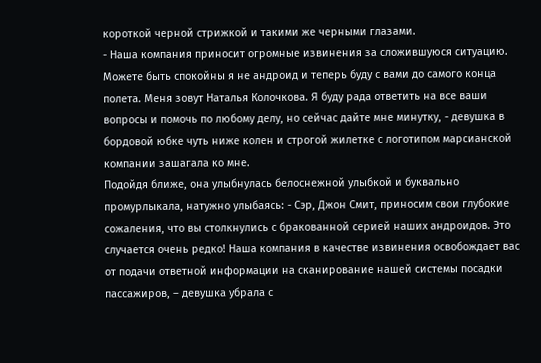короткой черной стрижкой и такими же черными глазами.
- Наша компания приносит огромные извинения за сложившуюся ситуацию. Можете быть спокойны я не андроид и теперь буду с вами до самого конца полета. Меня зовут Наталья Колочкова. Я буду рада ответить на все ваши вопросы и помочь по любому делу, но сейчас дайте мне минутку, - девушка в бордовой юбке чуть ниже колен и строгой жилетке с логотипом марсианской компании зашагала ко мне.
Подойдя ближе, она улыбнулась белоснежной улыбкой и буквально промурлыкала, натужно улыбаясь: - Сэр, Джон Смит, приносим свои глубокие сожаления, что вы столкнулись с бракованной серией наших андроидов. Это случается очень редко! Наша компания в качестве извинения освобождает вас от подачи ответной информации на сканирование нашей системы посадки пассажиров, – девушка убрала с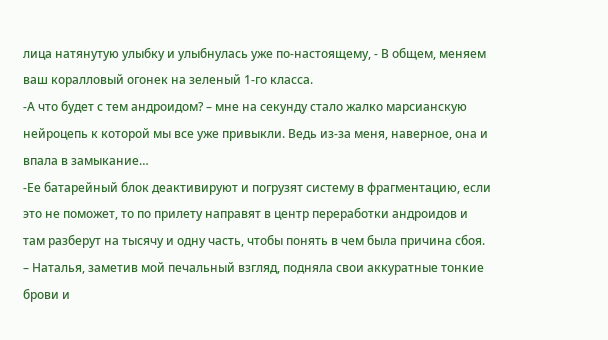лица натянутую улыбку и улыбнулась уже по-настоящему, - В общем, меняем ваш коралловый огонек на зеленый 1-го класса.
-А что будет с тем андроидом? – мне на секунду стало жалко марсианскую нейроцепь к которой мы все уже привыкли. Ведь из-за меня, наверное, она и впала в замыкание…
-Ее батарейный блок деактивируют и погрузят систему в фрагментацию, если это не поможет, то по прилету направят в центр переработки андроидов и там разберут на тысячу и одну часть, чтобы понять в чем была причина сбоя. – Наталья, заметив мой печальный взгляд, подняла свои аккуратные тонкие брови и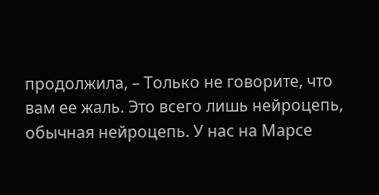продолжила, – Только не говорите, что вам ее жаль. Это всего лишь нейроцепь, обычная нейроцепь. У нас на Марсе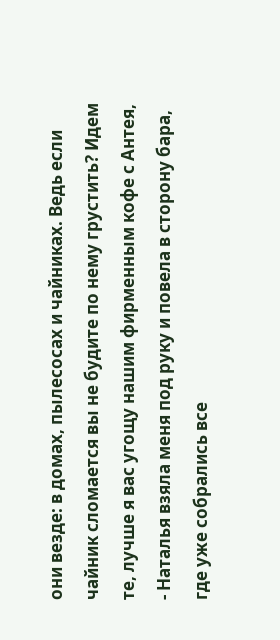они везде: в домах, пылесосах и чайниках. Ведь если чайник сломается вы не будите по нему грустить? Идем те, лучше я вас угощу нашим фирменным кофе с Антея, - Наталья взяла меня под руку и повела в сторону бара, где уже собрались все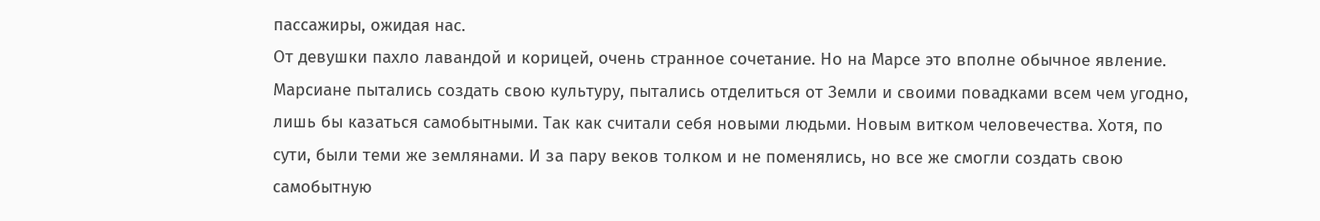пассажиры, ожидая нас.
От девушки пахло лавандой и корицей, очень странное сочетание. Но на Марсе это вполне обычное явление.
Марсиане пытались создать свою культуру, пытались отделиться от Земли и своими повадками всем чем угодно, лишь бы казаться самобытными. Так как считали себя новыми людьми. Новым витком человечества. Хотя, по сути, были теми же землянами. И за пару веков толком и не поменялись, но все же смогли создать свою самобытную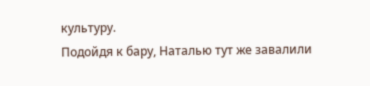культуру.
Подойдя к бару, Наталью тут же завалили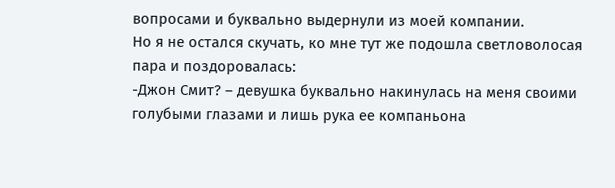вопросами и буквально выдернули из моей компании.
Но я не остался скучать, ко мне тут же подошла светловолосая пара и поздоровалась:
-Джон Смит? – девушка буквально накинулась на меня своими голубыми глазами и лишь рука ее компаньона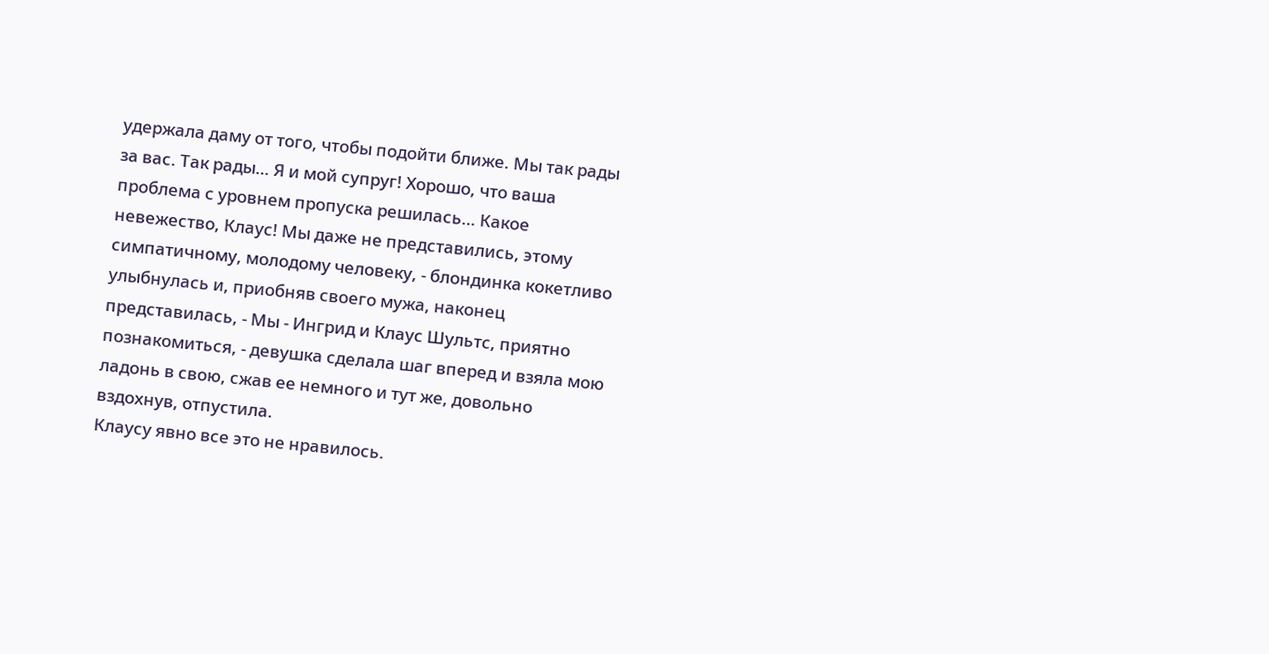удержала даму от того, чтобы подойти ближе. Мы так рады за вас. Так рады… Я и мой супруг! Хорошо, что ваша проблема с уровнем пропуска решилась… Какое невежество, Клаус! Мы даже не представились, этому симпатичному, молодому человеку, - блондинка кокетливо улыбнулась и, приобняв своего мужа, наконец представилась, - Мы - Ингрид и Клаус Шультс, приятно познакомиться, - девушка сделала шаг вперед и взяла мою ладонь в свою, сжав ее немного и тут же, довольно вздохнув, отпустила.
Клаусу явно все это не нравилось.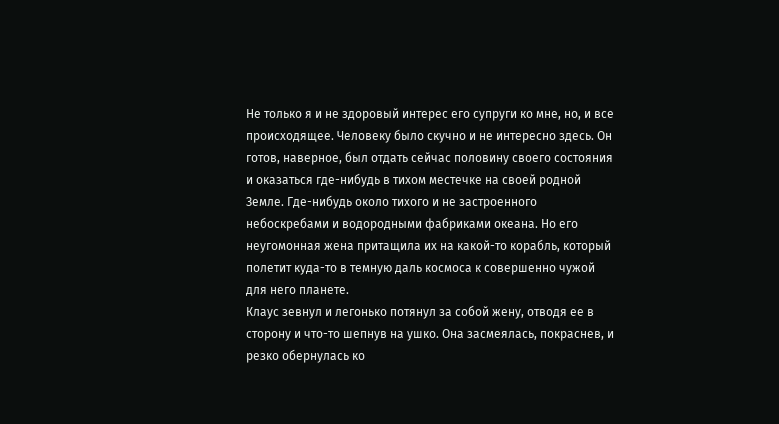Не только я и не здоровый интерес его супруги ко мне, но, и все происходящее. Человеку было скучно и не интересно здесь. Он готов, наверное, был отдать сейчас половину своего состояния и оказаться где-нибудь в тихом местечке на своей родной Земле. Где-нибудь около тихого и не застроенного небоскребами и водородными фабриками океана. Но его неугомонная жена притащила их на какой-то корабль, который полетит куда-то в темную даль космоса к совершенно чужой для него планете.
Клаус зевнул и легонько потянул за собой жену, отводя ее в сторону и что-то шепнув на ушко. Она засмеялась, покраснев, и резко обернулась ко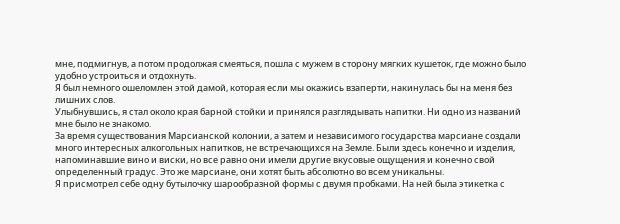мне, подмигнув, а потом продолжая смеяться, пошла с мужем в сторону мягких кушеток, где можно было удобно устроиться и отдохнуть.
Я был немного ошеломлен этой дамой, которая если мы окажись взаперти, накинулась бы на меня без лишних слов.
Улыбнувшись, я стал около края барной стойки и принялся разглядывать напитки. Ни одно из названий мне было не знакомо.
За время существования Марсианской колонии, а затем и независимого государства марсиане создали много интересных алкогольных напитков, не встречающихся на Земле. Были здесь конечно и изделия, напоминавшие вино и виски, но все равно они имели другие вкусовые ощущения и конечно свой определенный градус. Это же марсиане, они хотят быть абсолютно во всем уникальны.
Я присмотрел себе одну бутылочку шарообразной формы с двумя пробками. На ней была этикетка с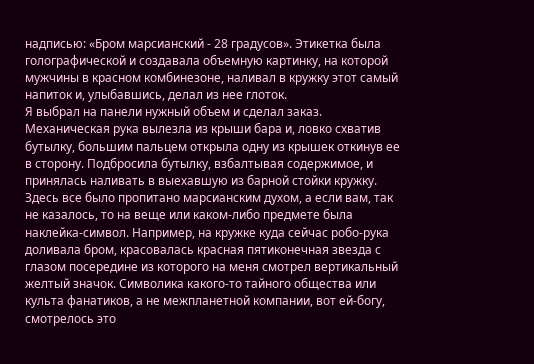надписью: «Бром марсианский - 28 градусов». Этикетка была голографической и создавала объемную картинку, на которой мужчины в красном комбинезоне, наливал в кружку этот самый напиток и, улыбавшись, делал из нее глоток.
Я выбрал на панели нужный объем и сделал заказ.
Механическая рука вылезла из крыши бара и, ловко схватив бутылку, большим пальцем открыла одну из крышек откинув ее в сторону. Подбросила бутылку, взбалтывая содержимое, и принялась наливать в выехавшую из барной стойки кружку.
Здесь все было пропитано марсианским духом, а если вам, так не казалось, то на веще или каком-либо предмете была наклейка-символ. Например, на кружке куда сейчас робо-рука доливала бром, красовалась красная пятиконечная звезда с глазом посередине из которого на меня смотрел вертикальный желтый значок. Символика какого-то тайного общества или культа фанатиков, а не межпланетной компании, вот ей-богу, смотрелось это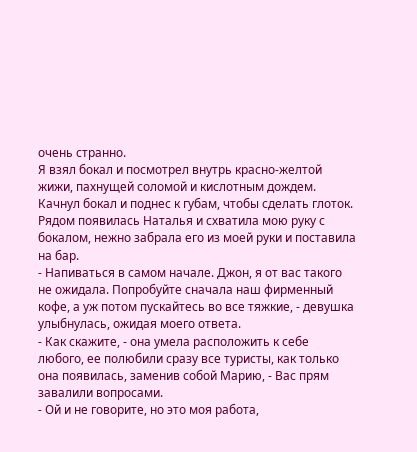очень странно.
Я взял бокал и посмотрел внутрь красно-желтой жижи, пахнущей соломой и кислотным дождем. Качнул бокал и поднес к губам, чтобы сделать глоток.
Рядом появилась Наталья и схватила мою руку с бокалом, нежно забрала его из моей руки и поставила на бар.
- Напиваться в самом начале. Джон, я от вас такого не ожидала. Попробуйте сначала наш фирменный кофе, а уж потом пускайтесь во все тяжкие, - девушка улыбнулась, ожидая моего ответа.
- Как скажите, - она умела расположить к себе любого, ее полюбили сразу все туристы, как только она появилась, заменив собой Марию, - Вас прям завалили вопросами.
- Ой и не говорите, но это моя работа,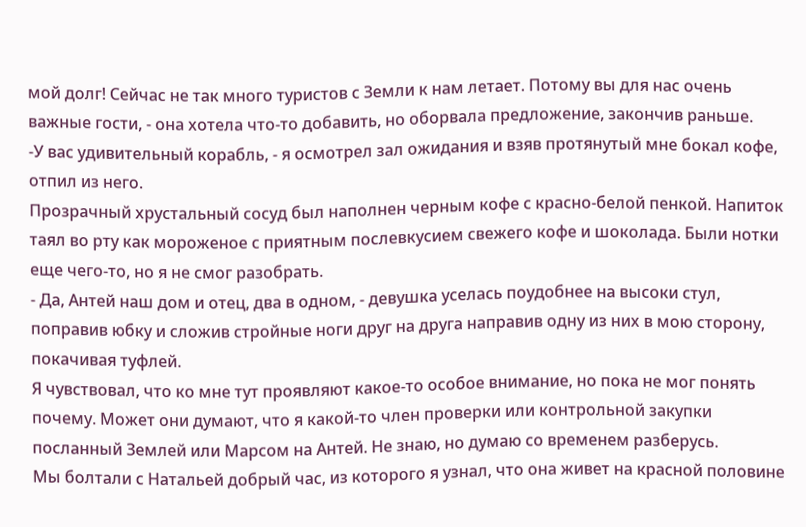мой долг! Сейчас не так много туристов с Земли к нам летает. Потому вы для нас очень важные гости, - она хотела что-то добавить, но оборвала предложение, закончив раньше.
-У вас удивительный корабль, - я осмотрел зал ожидания и взяв протянутый мне бокал кофе, отпил из него.
Прозрачный хрустальный сосуд был наполнен черным кофе с красно-белой пенкой. Напиток таял во рту как мороженое с приятным послевкусием свежего кофе и шоколада. Были нотки еще чего-то, но я не смог разобрать.
- Да, Антей наш дом и отец, два в одном, - девушка уселась поудобнее на высоки стул, поправив юбку и сложив стройные ноги друг на друга направив одну из них в мою сторону, покачивая туфлей.
Я чувствовал, что ко мне тут проявляют какое-то особое внимание, но пока не мог понять почему. Может они думают, что я какой-то член проверки или контрольной закупки посланный Землей или Марсом на Антей. Не знаю, но думаю со временем разберусь.
Мы болтали с Натальей добрый час, из которого я узнал, что она живет на красной половине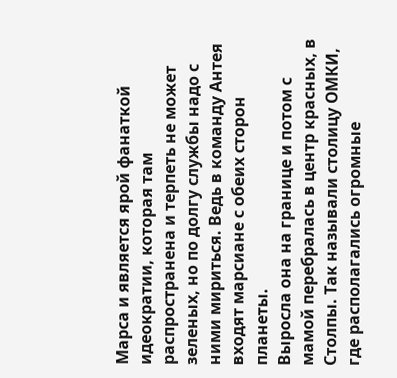Марса и является ярой фанаткой идеократии, которая там распространена и терпеть не может зеленых, но по долгу службы надо с ними мириться. Ведь в команду Антея входят марсиане с обеих сторон планеты.
Выросла она на границе и потом с мамой перебралась в центр красных, в Столпы. Так называли столицу ОМКИ, где располагались огромные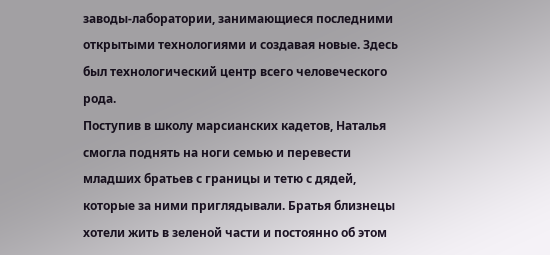заводы-лаборатории, занимающиеся последними открытыми технологиями и создавая новые. Здесь был технологический центр всего человеческого рода.
Поступив в школу марсианских кадетов, Наталья смогла поднять на ноги семью и перевести младших братьев с границы и тетю с дядей, которые за ними приглядывали. Братья близнецы хотели жить в зеленой части и постоянно об этом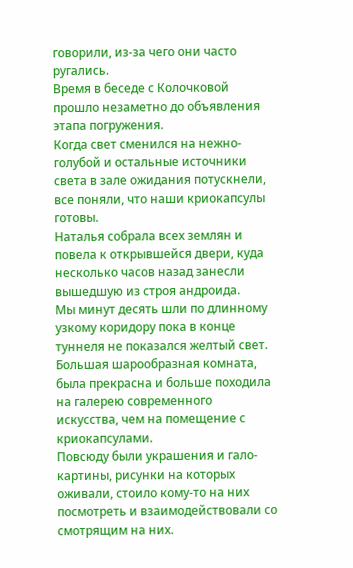говорили, из-за чего они часто ругались.
Время в беседе с Колочковой прошло незаметно до объявления этапа погружения.
Когда свет сменился на нежно-голубой и остальные источники света в зале ожидания потускнели, все поняли, что наши криокапсулы готовы.
Наталья собрала всех землян и повела к открывшейся двери, куда несколько часов назад занесли вышедшую из строя андроида.
Мы минут десять шли по длинному узкому коридору пока в конце туннеля не показался желтый свет.
Большая шарообразная комната, была прекрасна и больше походила на галерею современного искусства, чем на помещение с криокапсулами.
Повсюду были украшения и гало-картины, рисунки на которых оживали, стоило кому-то на них посмотреть и взаимодействовали со смотрящим на них.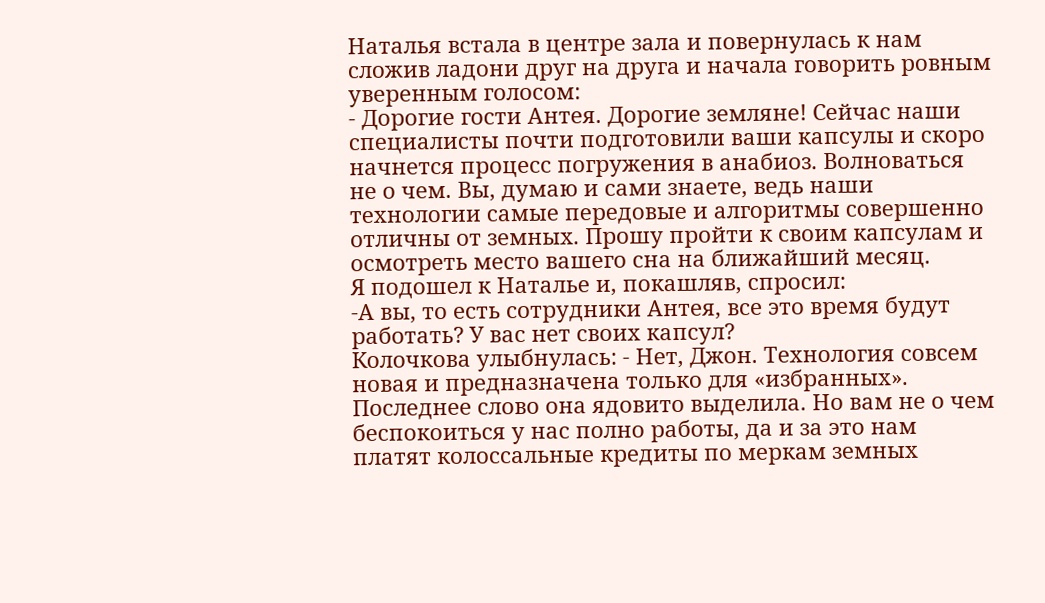Наталья встала в центре зала и повернулась к нам сложив ладони друг на друга и начала говорить ровным уверенным голосом:
- Дорогие гости Антея. Дорогие земляне! Сейчас наши специалисты почти подготовили ваши капсулы и скоро начнется процесс погружения в анабиоз. Волноваться не о чем. Вы, думаю и сами знаете, ведь наши технологии самые передовые и алгоритмы совершенно отличны от земных. Прошу пройти к своим капсулам и осмотреть место вашего сна на ближайший месяц.
Я подошел к Наталье и, покашляв, спросил:
-А вы, то есть сотрудники Антея, все это время будут работать? У вас нет своих капсул?
Колочкова улыбнулась: - Нет, Джон. Технология совсем новая и предназначена только для «избранных». Последнее слово она ядовито выделила. Но вам не о чем беспокоиться у нас полно работы, да и за это нам платят колоссальные кредиты по меркам земных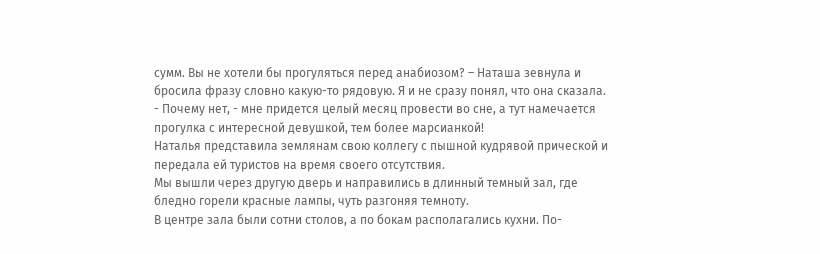сумм. Вы не хотели бы прогуляться перед анабиозом? – Наташа зевнула и бросила фразу словно какую-то рядовую. Я и не сразу понял, что она сказала.
- Почему нет, - мне придется целый месяц провести во сне, а тут намечается прогулка с интересной девушкой, тем более марсианкой!
Наталья представила землянам свою коллегу с пышной кудрявой прической и передала ей туристов на время своего отсутствия.
Мы вышли через другую дверь и направились в длинный темный зал, где бледно горели красные лампы, чуть разгоняя темноту.
В центре зала были сотни столов, а по бокам располагались кухни. По-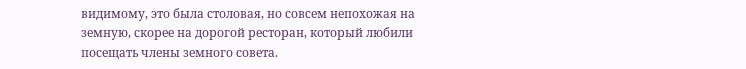видимому, это была столовая, но совсем непохожая на земную, скорее на дорогой ресторан, который любили посещать члены земного совета.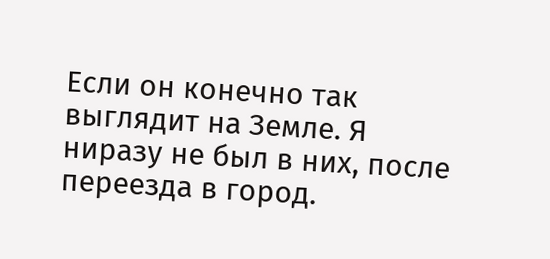Если он конечно так выглядит на Земле. Я ниразу не был в них, после переезда в город.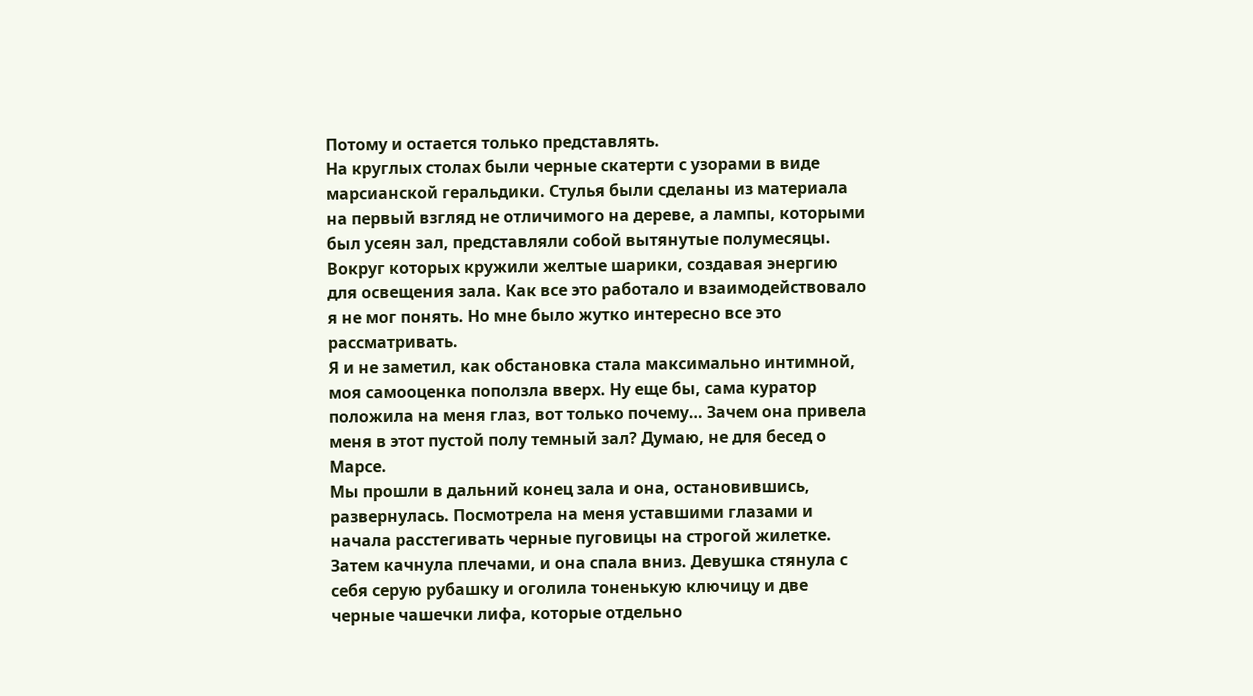Потому и остается только представлять.
На круглых столах были черные скатерти с узорами в виде марсианской геральдики. Стулья были сделаны из материала на первый взгляд не отличимого на дереве, а лампы, которыми был усеян зал, представляли собой вытянутые полумесяцы. Вокруг которых кружили желтые шарики, создавая энергию для освещения зала. Как все это работало и взаимодействовало я не мог понять. Но мне было жутко интересно все это рассматривать.
Я и не заметил, как обстановка стала максимально интимной, моя самооценка поползла вверх. Ну еще бы, сама куратор положила на меня глаз, вот только почему… Зачем она привела меня в этот пустой полу темный зал? Думаю, не для бесед о Марсе.
Мы прошли в дальний конец зала и она, остановившись, развернулась. Посмотрела на меня уставшими глазами и начала расстегивать черные пуговицы на строгой жилетке. Затем качнула плечами, и она спала вниз. Девушка стянула с себя серую рубашку и оголила тоненькую ключицу и две черные чашечки лифа, которые отдельно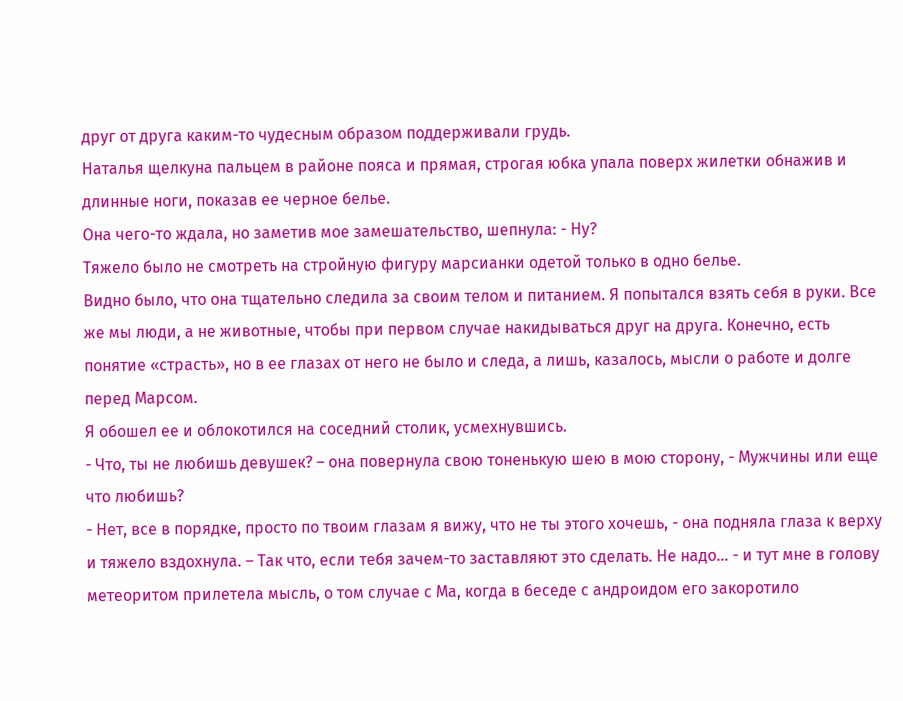друг от друга каким-то чудесным образом поддерживали грудь.
Наталья щелкуна пальцем в районе пояса и прямая, строгая юбка упала поверх жилетки обнажив и длинные ноги, показав ее черное белье.
Она чего-то ждала, но заметив мое замешательство, шепнула: - Ну?
Тяжело было не смотреть на стройную фигуру марсианки одетой только в одно белье.
Видно было, что она тщательно следила за своим телом и питанием. Я попытался взять себя в руки. Все же мы люди, а не животные, чтобы при первом случае накидываться друг на друга. Конечно, есть понятие «страсть», но в ее глазах от него не было и следа, а лишь, казалось, мысли о работе и долге перед Марсом.
Я обошел ее и облокотился на соседний столик, усмехнувшись.
- Что, ты не любишь девушек? – она повернула свою тоненькую шею в мою сторону, - Мужчины или еще что любишь?
- Нет, все в порядке, просто по твоим глазам я вижу, что не ты этого хочешь, - она подняла глаза к верху и тяжело вздохнула. – Так что, если тебя зачем-то заставляют это сделать. Не надо… - и тут мне в голову метеоритом прилетела мысль, о том случае с Ма, когда в беседе с андроидом его закоротило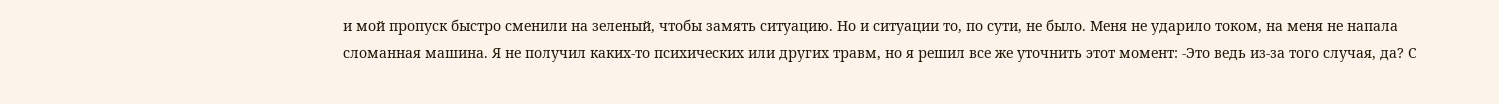и мой пропуск быстро сменили на зеленый, чтобы замять ситуацию. Но и ситуации то, по сути, не было. Меня не ударило током, на меня не напала сломанная машина. Я не получил каких-то психических или других травм, но я решил все же уточнить этот момент: -Это ведь из-за того случая, да? С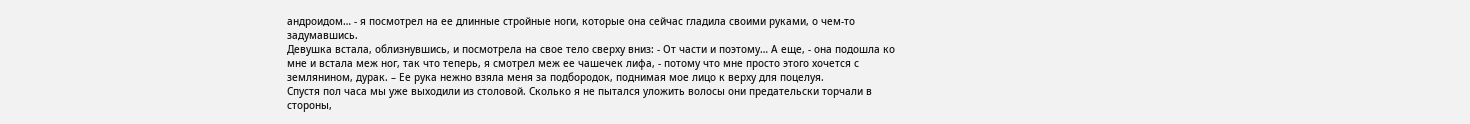андроидом… - я посмотрел на ее длинные стройные ноги, которые она сейчас гладила своими руками, о чем-то задумавшись.
Девушка встала, облизнувшись, и посмотрела на свое тело сверху вниз: - От части и поэтому… А еще, - она подошла ко мне и встала меж ног, так что теперь, я смотрел меж ее чашечек лифа, - потому что мне просто этого хочется с землянином, дурак. – Ее рука нежно взяла меня за подбородок, поднимая мое лицо к верху для поцелуя.
Спустя пол часа мы уже выходили из столовой. Сколько я не пытался уложить волосы они предательски торчали в стороны,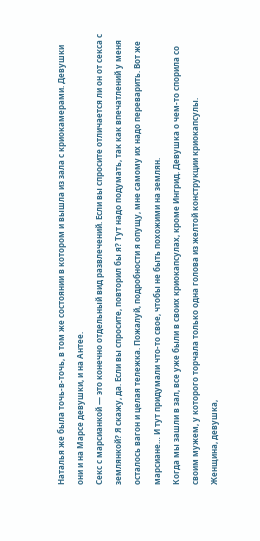Наталья же была точь-в-точь, в том же состоянии в котором и вышла из зала с криокамерами. Девушки они и на Марсе девушки, и на Антее.
Секс с марсианкой — это конечно отдельный вид развлечений. Если вы спросите отличается ли он от секса с землянкой? Я скажу, да. Если вы спросите, повторил бы я? Тут надо подумать, так как впечатлений у меня осталось вагон и целая тележка. Пожалуй, подробности я опущу, мне самому их надо переварить. Вот же марсиане… И тут придумали что-то свое, чтобы не быть похожими на землян.
Когда мы зашли в зал, все уже были в своих криокапсулах, кроме Ингрид. Девушка о чем-то спорила со своим мужем, у которого торчала только одна голова из желтой конструкции криокапсулы.
Женщина, девушка,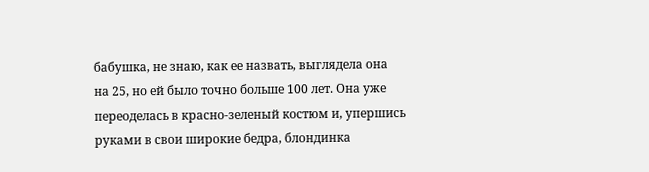бабушка, не знаю, как ее назвать, выглядела она на 25, но ей было точно больше 100 лет. Она уже переоделась в красно-зеленый костюм и, упершись руками в свои широкие бедра, блондинка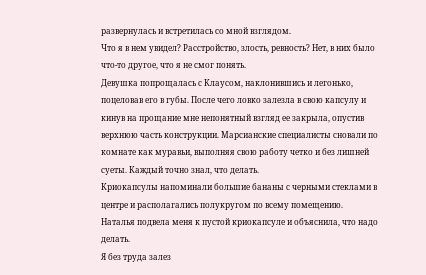развернулась и встретилась со мной взглядом.
Что я в нем увидел? Расстройство, злость, ревность? Нет, в них было что-то другое, что я не смог понять.
Девушка попрощалась с Клаусом, наклонившись и легонько, поцеловав его в губы. После чего ловко залезла в свою капсулу и кинув на прощание мне непонятный взгляд ее закрыла, опустив верхнюю часть конструкции. Марсианские специалисты сновали по комнате как муравьи, выполняя свою работу четко и без лишней суеты. Каждый точно знал, что делать.
Криокапсулы напоминали большие бананы с черными стеклами в центре и располагались полукругом по всему помещению.
Наталья подвела меня к пустой криокапсуле и объяснила, что надо делать.
Я без труда залез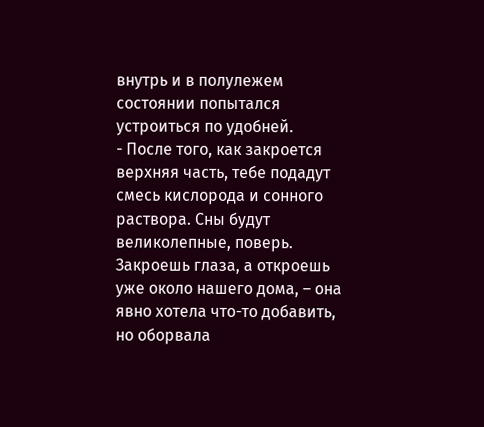внутрь и в полулежем состоянии попытался устроиться по удобней.
- После того, как закроется верхняя часть, тебе подадут смесь кислорода и сонного раствора. Сны будут великолепные, поверь. Закроешь глаза, а откроешь уже около нашего дома, – она явно хотела что-то добавить, но оборвала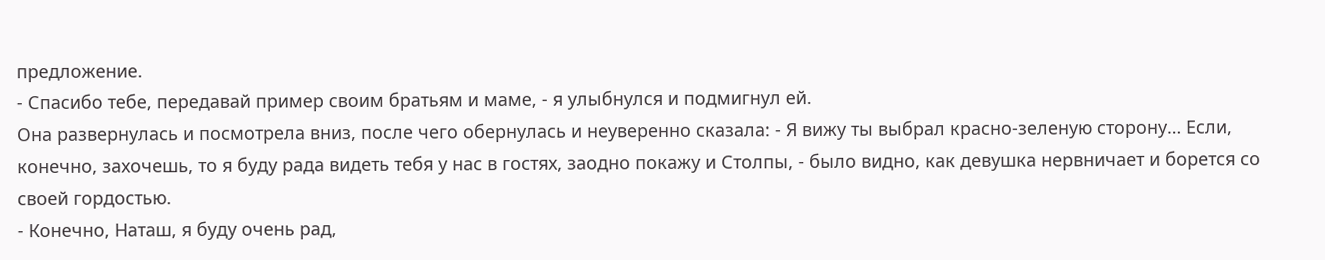предложение.
- Спасибо тебе, передавай пример своим братьям и маме, - я улыбнулся и подмигнул ей.
Она развернулась и посмотрела вниз, после чего обернулась и неуверенно сказала: - Я вижу ты выбрал красно-зеленую сторону… Если, конечно, захочешь, то я буду рада видеть тебя у нас в гостях, заодно покажу и Столпы, - было видно, как девушка нервничает и борется со своей гордостью.
- Конечно, Наташ, я буду очень рад,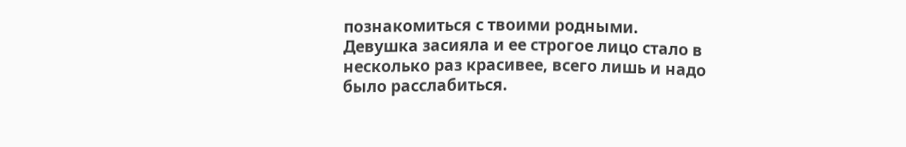познакомиться с твоими родными.
Девушка засияла и ее строгое лицо стало в несколько раз красивее, всего лишь и надо было расслабиться.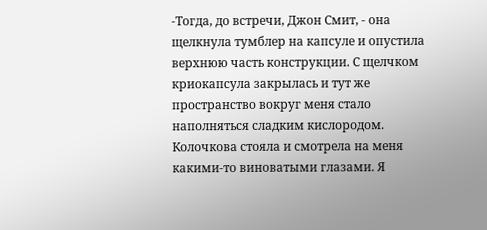-Тогда, до встречи, Джон Смит, - она щелкнула тумблер на капсуле и опустила верхнюю часть конструкции. С щелчком криокапсула закрылась и тут же пространство вокруг меня стало наполняться сладким кислородом.
Колочкова стояла и смотрела на меня какими-то виноватыми глазами. Я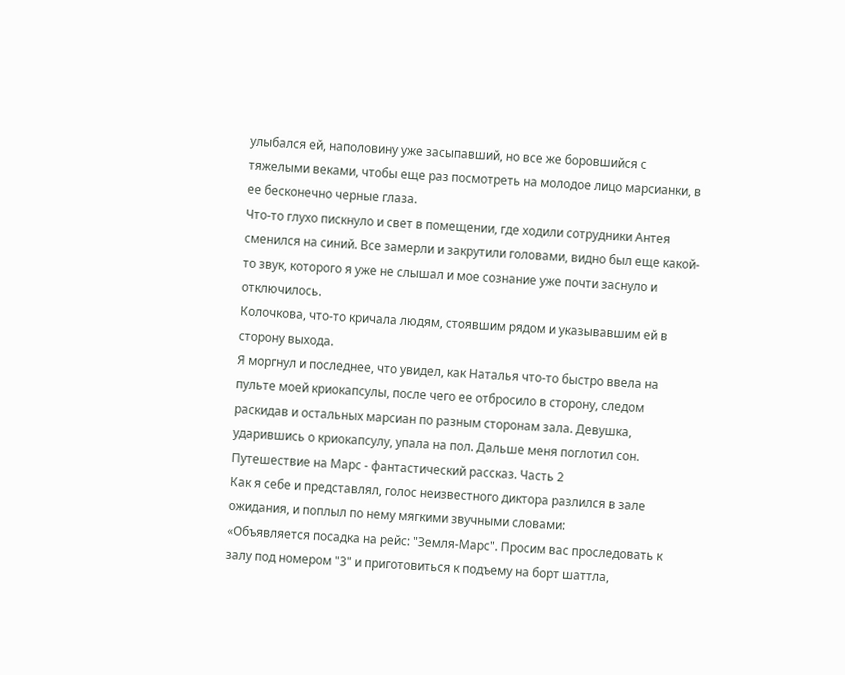улыбался ей, наполовину уже засыпавший, но все же боровшийся с тяжелыми веками, чтобы еще раз посмотреть на молодое лицо марсианки, в ее бесконечно черные глаза.
Что-то глухо пискнуло и свет в помещении, где ходили сотрудники Антея сменился на синий. Все замерли и закрутили головами, видно был еще какой-то звук, которого я уже не слышал и мое сознание уже почти заснуло и отключилось.
Колочкова, что-то кричала людям, стоявшим рядом и указывавшим ей в сторону выхода.
Я моргнул и последнее, что увидел, как Наталья что-то быстро ввела на пульте моей криокапсулы, после чего ее отбросило в сторону, следом раскидав и остальных марсиан по разным сторонам зала. Девушка, ударившись о криокапсулу, упала на пол. Дальше меня поглотил сон.
Путешествие на Марс - фантастический рассказ. Часть 2
Как я себе и представлял, голос неизвестного диктора разлился в зале ожидания, и поплыл по нему мягкими звучными словами:
«Объявляется посадка на рейс: "Земля-Марс". Просим вас проследовать к залу под номером "3" и приготовиться к подъему на борт шаттла,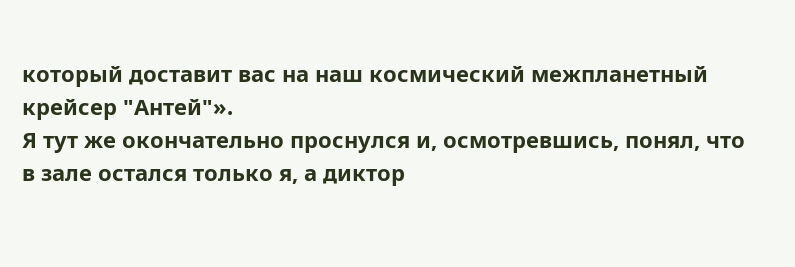который доставит вас на наш космический межпланетный крейсер "Антей"».
Я тут же окончательно проснулся и, осмотревшись, понял, что в зале остался только я, а диктор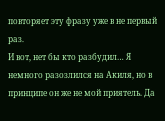повторяет эту фразу уже в не первый раз.
И вот, нет бы кто разбудил… Я немного разозлился на Акиля, но в принципе он же не мой приятель. Да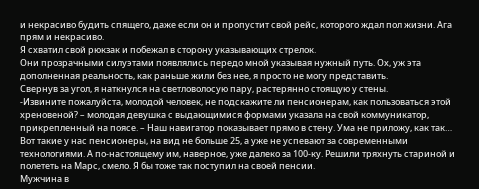и некрасиво будить спящего, даже если он и пропустит свой рейс, которого ждал пол жизни. Ага прям и некрасиво.
Я схватил свой рюкзак и побежал в сторону указывающих стрелок.
Они прозрачными силуэтами появлялись передо мной указывая нужный путь. Ох, уж эта дополненная реальность, как раньше жили без нее, я просто не могу представить.
Свернув за угол, я наткнулся на светловолосую пару, растерянно стоящую у стены.
-Извините пожалуйста, молодой человек, не подскажите ли пенсионерам, как пользоваться этой хреновеной? – молодая девушка с выдающимися формами указала на свой коммуникатор, прикрепленный на поясе. – Наш навигатор показывает прямо в стену. Ума не приложу, как так…
Вот такие у нас пенсионеры, на вид не больше 25, а уже не успевают за современными технологиями. А по-настоящему им, наверное, уже далеко за 100-ку. Решили тряхнуть стариной и полететь на Марс, смело. Я бы тоже так поступил на своей пенсии.
Мужчина в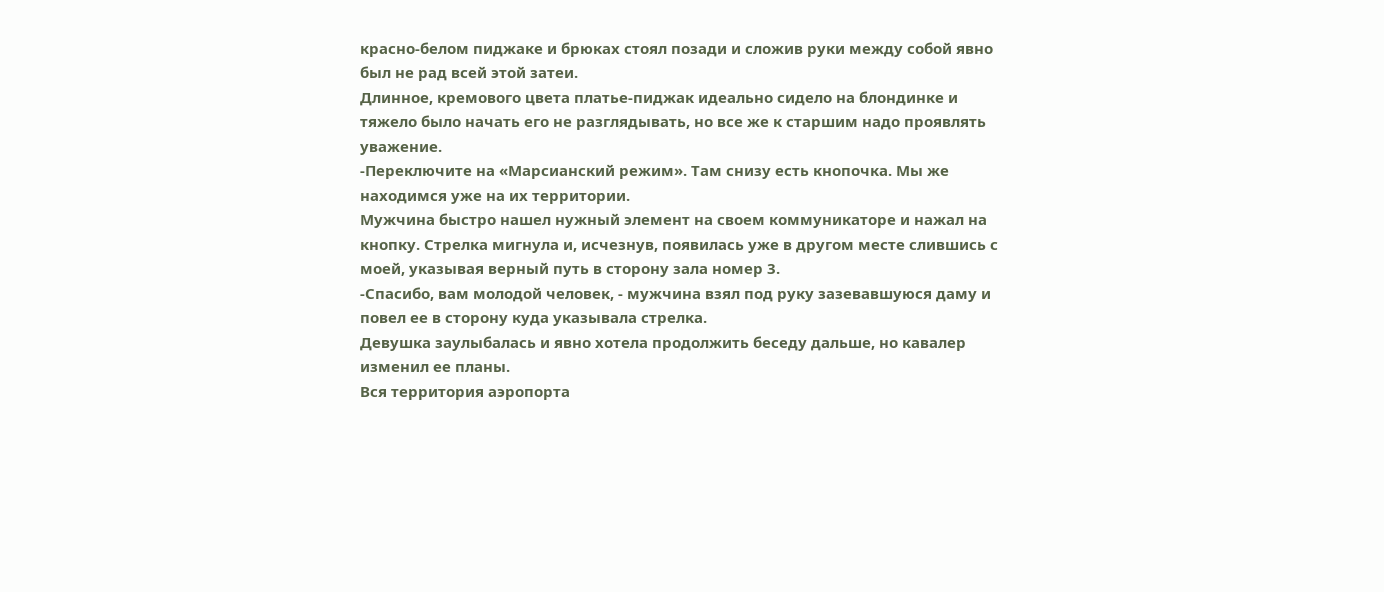красно-белом пиджаке и брюках стоял позади и сложив руки между собой явно был не рад всей этой затеи.
Длинное, кремового цвета платье-пиджак идеально сидело на блондинке и тяжело было начать его не разглядывать, но все же к старшим надо проявлять уважение.
-Переключите на «Марсианский режим». Там снизу есть кнопочка. Мы же находимся уже на их территории.
Мужчина быстро нашел нужный элемент на своем коммуникаторе и нажал на кнопку. Стрелка мигнула и, исчезнув, появилась уже в другом месте слившись с моей, указывая верный путь в сторону зала номер 3.
-Спасибо, вам молодой человек, - мужчина взял под руку зазевавшуюся даму и повел ее в сторону куда указывала стрелка.
Девушка заулыбалась и явно хотела продолжить беседу дальше, но кавалер изменил ее планы.
Вся территория аэропорта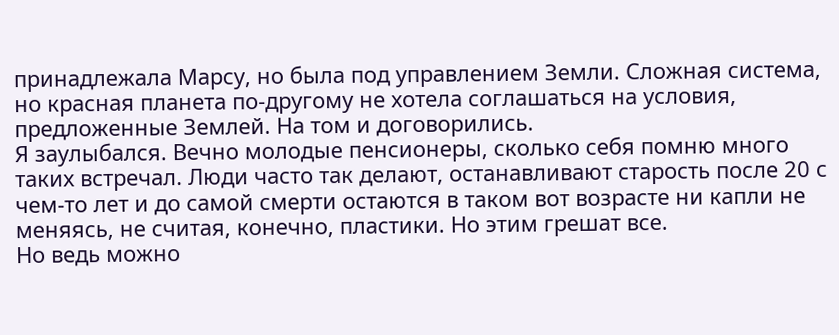принадлежала Марсу, но была под управлением Земли. Сложная система, но красная планета по-другому не хотела соглашаться на условия, предложенные Землей. На том и договорились.
Я заулыбался. Вечно молодые пенсионеры, сколько себя помню много таких встречал. Люди часто так делают, останавливают старость после 20 с чем-то лет и до самой смерти остаются в таком вот возрасте ни капли не меняясь, не считая, конечно, пластики. Но этим грешат все.
Но ведь можно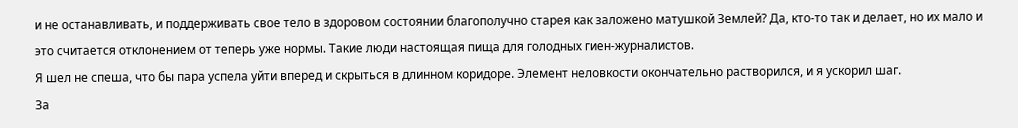и не останавливать, и поддерживать свое тело в здоровом состоянии благополучно старея как заложено матушкой Землей? Да, кто-то так и делает, но их мало и это считается отклонением от теперь уже нормы. Такие люди настоящая пища для голодных гиен-журналистов.
Я шел не спеша, что бы пара успела уйти вперед и скрыться в длинном коридоре. Элемент неловкости окончательно растворился, и я ускорил шаг.
За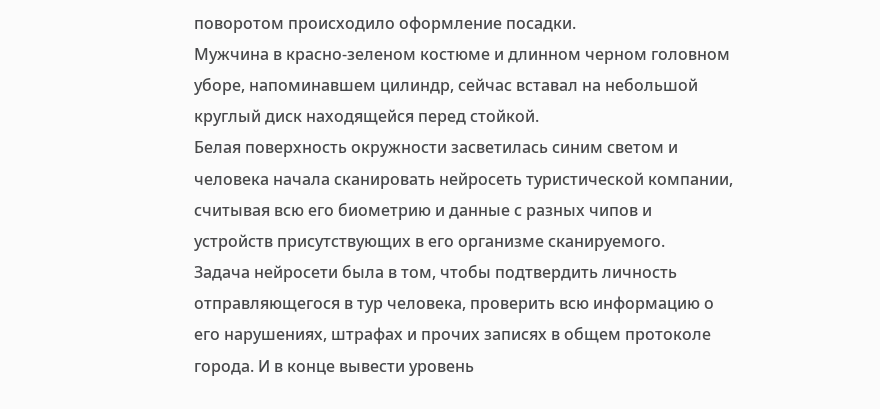поворотом происходило оформление посадки.
Мужчина в красно-зеленом костюме и длинном черном головном уборе, напоминавшем цилиндр, сейчас вставал на небольшой круглый диск находящейся перед стойкой.
Белая поверхность окружности засветилась синим светом и человека начала сканировать нейросеть туристической компании, считывая всю его биометрию и данные с разных чипов и устройств присутствующих в его организме сканируемого.
Задача нейросети была в том, чтобы подтвердить личность отправляющегося в тур человека, проверить всю информацию о его нарушениях, штрафах и прочих записях в общем протоколе города. И в конце вывести уровень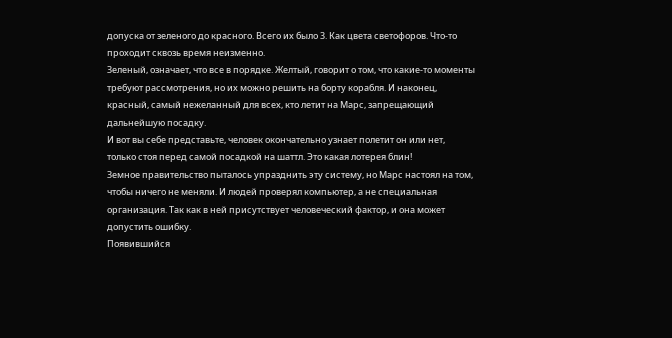допуска от зеленого до красного. Всего их было 3. Как цвета светофоров. Что-то проходит сквозь время неизменно.
Зеленый, означает, что все в порядке. Желтый, говорит о том, что какие-то моменты требуют рассмотрения, но их можно решить на борту корабля. И наконец, красный, самый нежеланный для всех, кто летит на Марс, запрещающий дальнейшую посадку.
И вот вы себе представьте, человек окончательно узнает полетит он или нет, только стоя перед самой посадкой на шаттл. Это какая лотерея блин!
Земное правительство пыталось упразднить эту систему, но Марс настоял на том, чтобы ничего не меняли. И людей проверял компьютер, а не специальная организация. Так как в ней присутствует человеческий фактор, и она может допустить ошибку.
Появившийся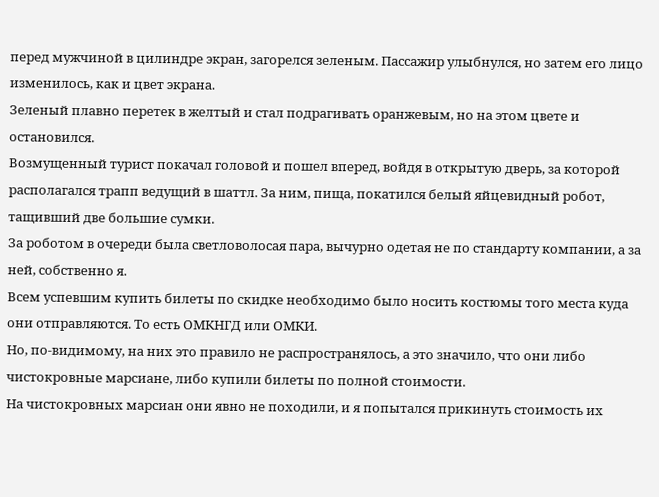перед мужчиной в цилиндре экран, загорелся зеленым. Пассажир улыбнулся, но затем его лицо изменилось, как и цвет экрана.
Зеленый плавно перетек в желтый и стал подрагивать оранжевым, но на этом цвете и остановился.
Возмущенный турист покачал головой и пошел вперед, войдя в открытую дверь, за которой располагался трапп ведущий в шаттл. За ним, пища, покатился белый яйцевидный робот, тащивший две большие сумки.
За роботом в очереди была светловолосая пара, вычурно одетая не по стандарту компании, а за ней, собственно я.
Всем успевшим купить билеты по скидке необходимо было носить костюмы того места куда они отправляются. То есть ОМКНГД или ОМКИ.
Но, по-видимому, на них это правило не распространялось, а это значило, что они либо чистокровные марсиане, либо купили билеты по полной стоимости.
На чистокровных марсиан они явно не походили, и я попытался прикинуть стоимость их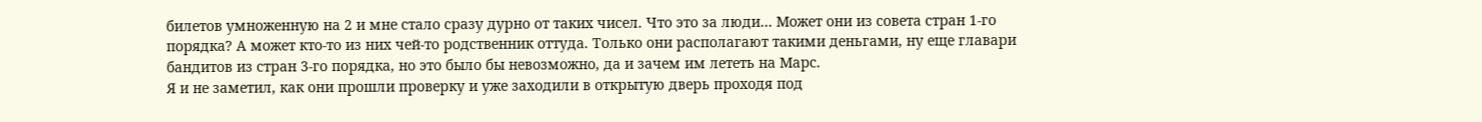билетов умноженную на 2 и мне стало сразу дурно от таких чисел. Что это за люди… Может они из совета стран 1-го порядка? А может кто-то из них чей-то родственник оттуда. Только они располагают такими деньгами, ну еще главари бандитов из стран 3-го порядка, но это было бы невозможно, да и зачем им лететь на Марс.
Я и не заметил, как они прошли проверку и уже заходили в открытую дверь проходя под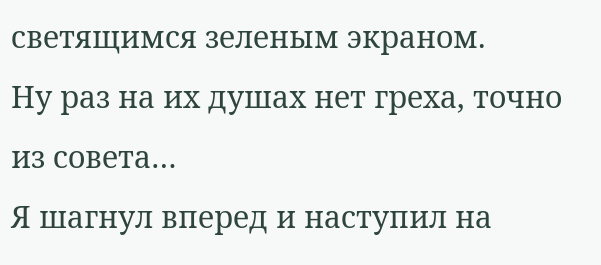светящимся зеленым экраном.
Ну раз на их душах нет греха, точно из совета…
Я шагнул вперед и наступил на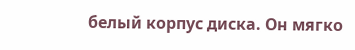белый корпус диска. Он мягко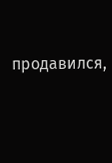продавился,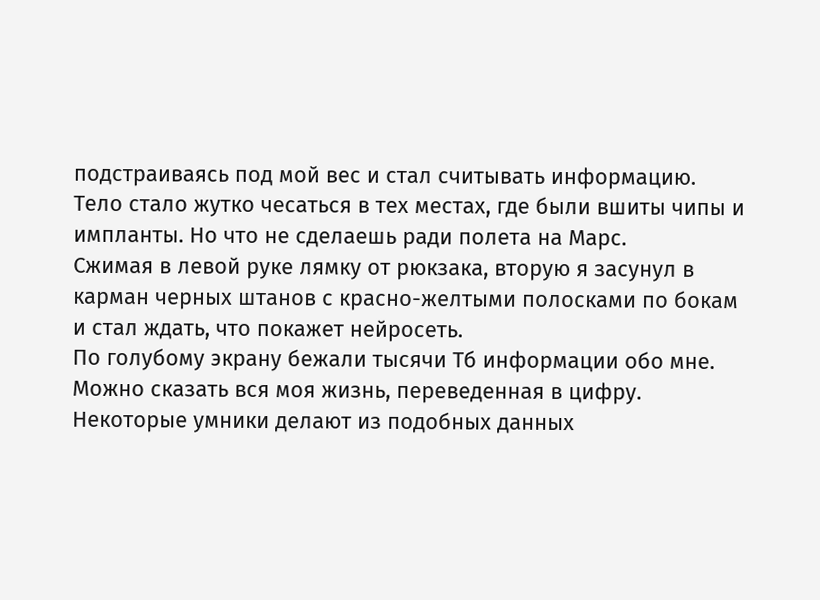подстраиваясь под мой вес и стал считывать информацию.
Тело стало жутко чесаться в тех местах, где были вшиты чипы и импланты. Но что не сделаешь ради полета на Марс.
Сжимая в левой руке лямку от рюкзака, вторую я засунул в карман черных штанов с красно-желтыми полосками по бокам и стал ждать, что покажет нейросеть.
По голубому экрану бежали тысячи Тб информации обо мне. Можно сказать вся моя жизнь, переведенная в цифру. Некоторые умники делают из подобных данных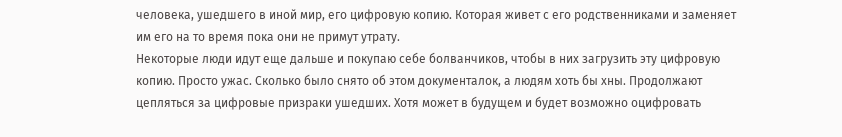человека, ушедшего в иной мир, его цифровую копию. Которая живет с его родственниками и заменяет им его на то время пока они не примут утрату.
Некоторые люди идут еще дальше и покупаю себе болванчиков, чтобы в них загрузить эту цифровую копию. Просто ужас. Сколько было снято об этом документалок, а людям хоть бы хны. Продолжают цепляться за цифровые призраки ушедших. Хотя может в будущем и будет возможно оцифровать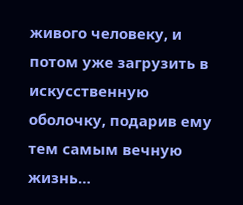живого человеку, и потом уже загрузить в искусственную оболочку, подарив ему тем самым вечную жизнь…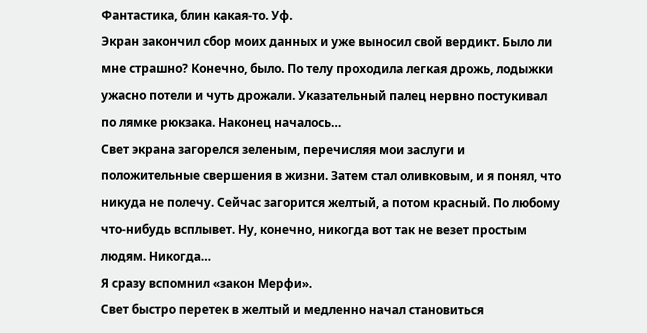Фантастика, блин какая-то. Уф.
Экран закончил сбор моих данных и уже выносил свой вердикт. Было ли мне страшно? Конечно, было. По телу проходила легкая дрожь, лодыжки ужасно потели и чуть дрожали. Указательный палец нервно постукивал по лямке рюкзака. Наконец началось…
Свет экрана загорелся зеленым, перечисляя мои заслуги и положительные свершения в жизни. Затем стал оливковым, и я понял, что никуда не полечу. Сейчас загорится желтый, а потом красный. По любому что-нибудь всплывет. Ну, конечно, никогда вот так не везет простым людям. Никогда…
Я сразу вспомнил «закон Мерфи».
Свет быстро перетек в желтый и медленно начал становиться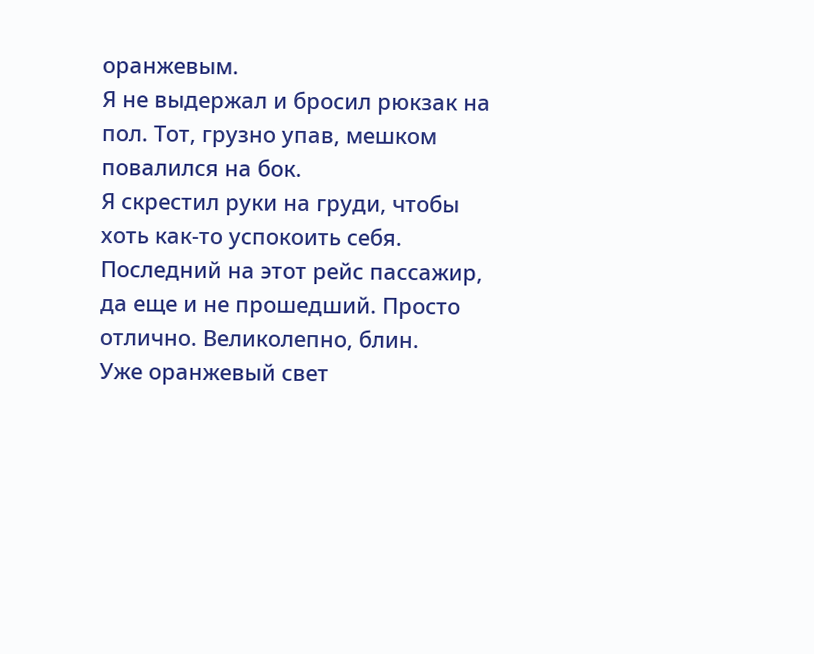оранжевым.
Я не выдержал и бросил рюкзак на пол. Тот, грузно упав, мешком повалился на бок.
Я скрестил руки на груди, чтобы хоть как-то успокоить себя. Последний на этот рейс пассажир, да еще и не прошедший. Просто отлично. Великолепно, блин.
Уже оранжевый свет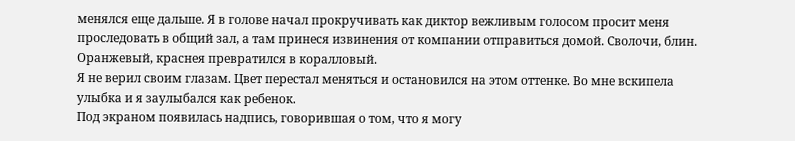менялся еще дальше. Я в голове начал прокручивать как диктор вежливым голосом просит меня проследовать в общий зал, а там принеся извинения от компании отправиться домой. Сволочи, блин.
Оранжевый, краснея превратился в коралловый.
Я не верил своим глазам. Цвет перестал меняться и остановился на этом оттенке. Во мне вскипела улыбка и я заулыбался как ребенок.
Под экраном появилась надпись, говорившая о том, что я могу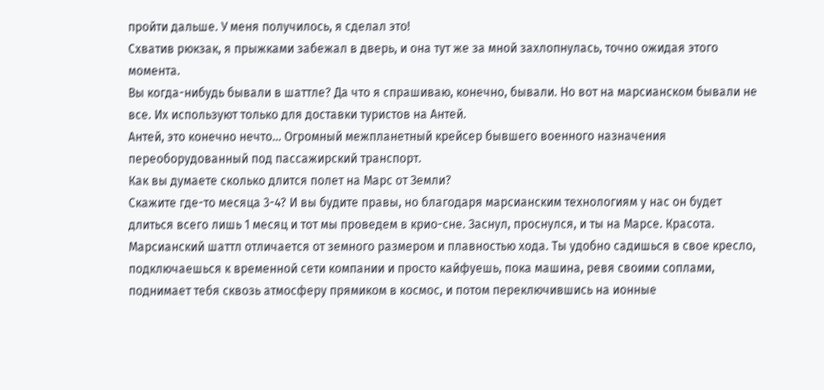пройти дальше. У меня получилось, я сделал это!
Схватив рюкзак, я прыжками забежал в дверь, и она тут же за мной захлопнулась, точно ожидая этого момента.
Вы когда-нибудь бывали в шаттле? Да что я спрашиваю, конечно, бывали. Но вот на марсианском бывали не все. Их используют только для доставки туристов на Антей.
Антей, это конечно нечто… Огромный межпланетный крейсер бывшего военного назначения переоборудованный под пассажирский транспорт.
Как вы думаете сколько длится полет на Марс от Земли?
Скажите где-то месяца 3-4? И вы будите правы, но благодаря марсианским технологиям у нас он будет длиться всего лишь 1 месяц и тот мы проведем в крио-сне. Заснул, проснулся, и ты на Марсе. Красота.
Марсианский шаттл отличается от земного размером и плавностью хода. Ты удобно садишься в свое кресло, подключаешься к временной сети компании и просто кайфуешь, пока машина, ревя своими соплами, поднимает тебя сквозь атмосферу прямиком в космос, и потом переключившись на ионные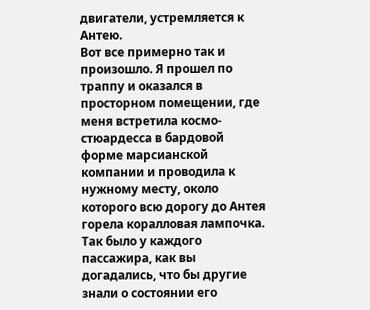двигатели, устремляется к Антею.
Вот все примерно так и произошло. Я прошел по траппу и оказался в просторном помещении, где меня встретила космо-стюардесса в бардовой форме марсианской компании и проводила к нужному месту, около которого всю дорогу до Антея горела коралловая лампочка. Так было у каждого пассажира, как вы догадались, что бы другие знали о состоянии его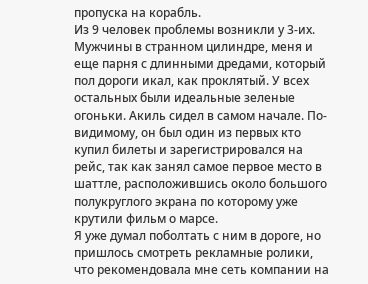пропуска на корабль.
Из 9 человек проблемы возникли у 3-их. Мужчины в странном цилиндре, меня и еще парня с длинными дредами, который пол дороги икал, как проклятый. У всех остальных были идеальные зеленые огоньки. Акиль сидел в самом начале. По-видимому, он был один из первых кто купил билеты и зарегистрировался на рейс, так как занял самое первое место в шаттле, расположившись около большого полукруглого экрана по которому уже крутили фильм о марсе.
Я уже думал поболтать с ним в дороге, но пришлось смотреть рекламные ролики, что рекомендовала мне сеть компании на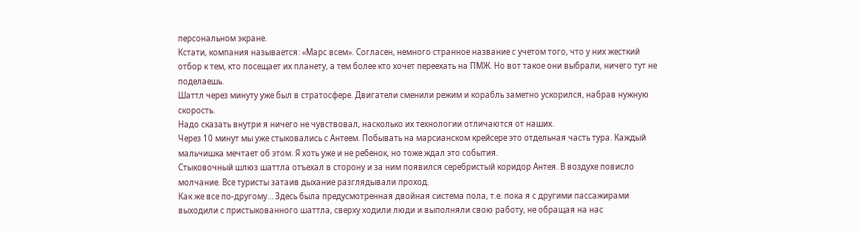персональном экране.
Кстати, компания называется: «Марс всем». Согласен, немного странное название с учетом того, что у них жесткий отбор к тем, кто посещает их планету, а тем более кто хочет переехать на ПМЖ. Но вот такое они выбрали, ничего тут не поделаешь.
Шаттл через минуту уже был в стратосфере. Двигатели сменили режим и корабль заметно ускорился, набрав нужную скорость.
Надо сказать внутри я ничего не чувствовал, насколько их технологии отличаются от наших.
Через 10 минут мы уже стыковались с Антеем. Побывать на марсианском крейсере это отдельная часть тура. Каждый мальчишка мечтает об этом. Я хоть уже и не ребенок, но тоже ждал это события.
Стыковочный шлюз шаттла отъехал в сторону и за ним появился серебристый коридор Антея. В воздухе повисло молчание. Все туристы затаив дыхание разглядывали проход.
Как же все по-другому… Здесь была предусмотренная двойная система пола, т.е. пока я с другими пассажирами выходили с пристыкованного шаттла, сверху ходили люди и выполняли свою работу, не обращая на нас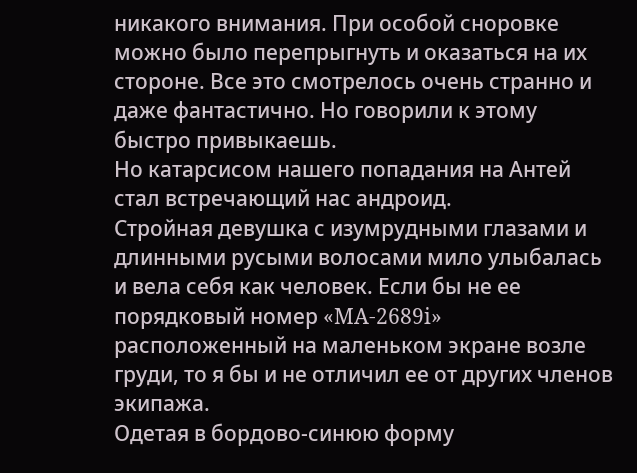никакого внимания. При особой сноровке можно было перепрыгнуть и оказаться на их стороне. Все это смотрелось очень странно и даже фантастично. Но говорили к этому быстро привыкаешь.
Но катарсисом нашего попадания на Антей стал встречающий нас андроид.
Стройная девушка с изумрудными глазами и длинными русыми волосами мило улыбалась и вела себя как человек. Если бы не ее порядковый номер «MA-2689i» расположенный на маленьком экране возле груди, то я бы и не отличил ее от других членов экипажа.
Одетая в бордово-синюю форму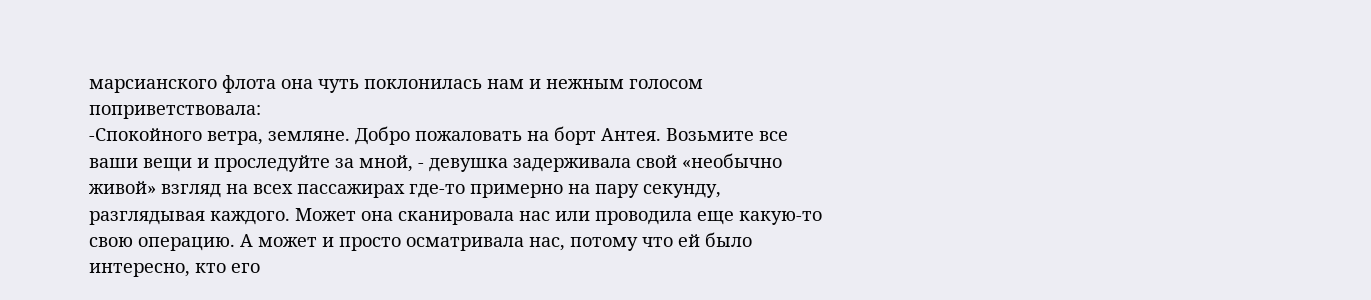марсианского флота она чуть поклонилась нам и нежным голосом поприветствовала:
-Спокойного ветра, земляне. Добро пожаловать на борт Антея. Возьмите все ваши вещи и проследуйте за мной, - девушка задерживала свой «необычно живой» взгляд на всех пассажирах где-то примерно на пару секунду, разглядывая каждого. Может она сканировала нас или проводила еще какую-то свою операцию. А может и просто осматривала нас, потому что ей было интересно, кто его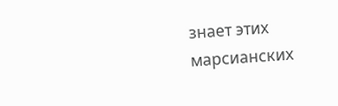знает этих марсианских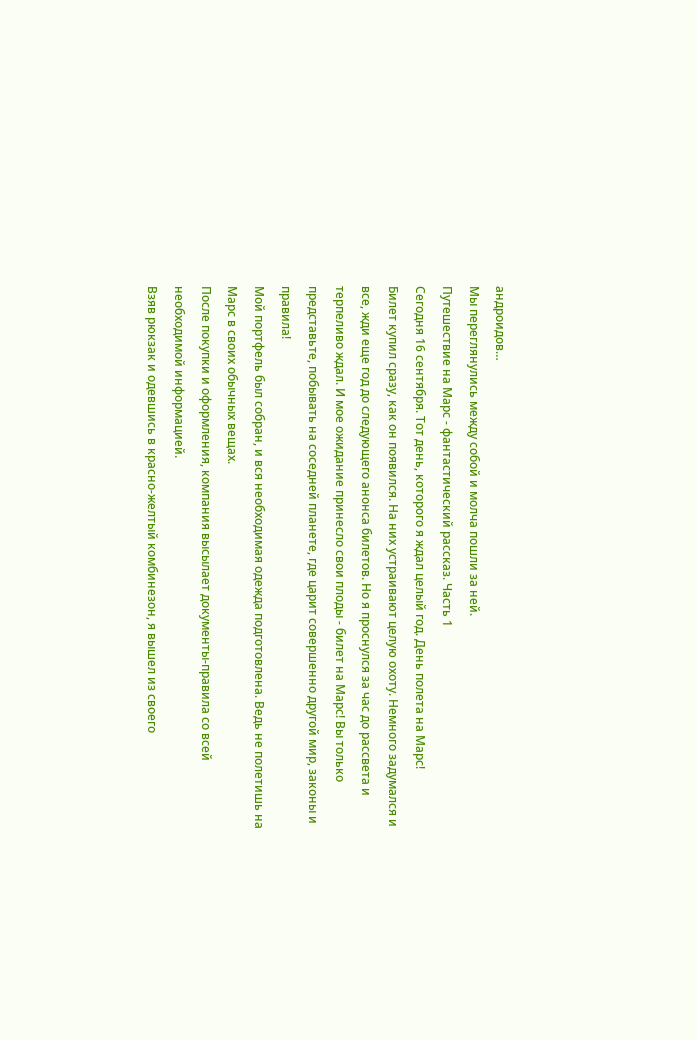андроидов…
Мы переглянулись между собой и молча пошли за ней.
Путешествие на Марс - фантастический рассказ. Часть 1
Сегодня 16 сентября. Тот день, которого я ждал целый год. День полета на Марс!
Билет купил сразу, как он появился. На них устраивают целую охоту. Немного задумался и все, жди еще год до следующего анонса билетов. Но я проснулся за час до рассвета и терпеливо ждал. И мое ожидание принесло свои плоды - билет на Марс! Вы только представьте, побывать на соседней планете, где царит совершенно другой мир, законы и правила!
Мой портфель был собран, и вся необходимая одежда подготовлена. Ведь не полетишь на Марс в своих обычных вещах.
После покупки и оформления, компания высылает документы-правила со всей необходимой информацией.
Взяв рюкзак и одевшись в красно-желтый комбинезон, я вышел из своего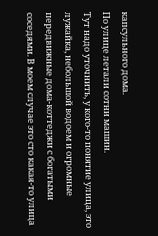капсульного дома.
По улице летали сотни машин.
Тут надо уточнить, у кого-то понятие улица, это лужайка, небольшой водоем и огромные передвижные дома-коттеджи с богатыми соседями. В моем случае это сто какая-то улица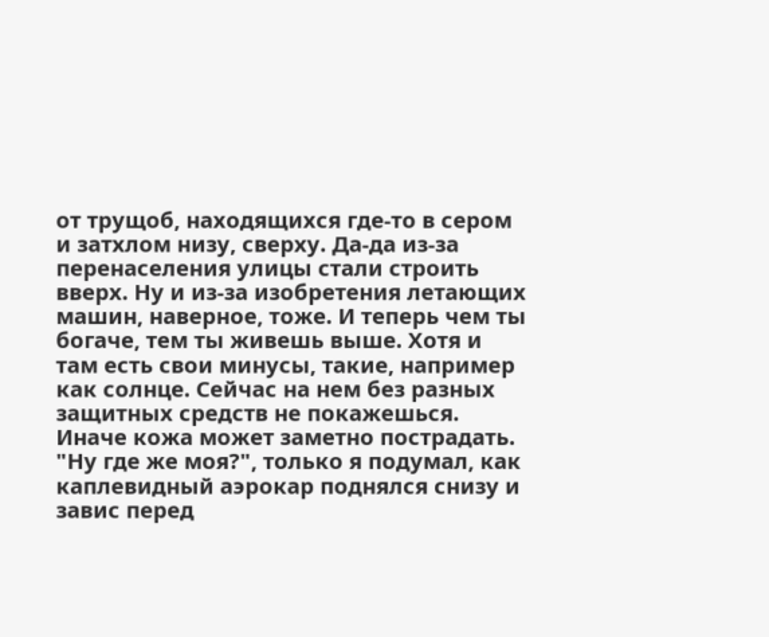от трущоб, находящихся где-то в сером и затхлом низу, сверху. Да-да из-за перенаселения улицы стали строить вверх. Ну и из-за изобретения летающих машин, наверное, тоже. И теперь чем ты богаче, тем ты живешь выше. Хотя и там есть свои минусы, такие, например как солнце. Сейчас на нем без разных защитных средств не покажешься. Иначе кожа может заметно пострадать.
"Ну где же моя?", только я подумал, как каплевидный аэрокар поднялся снизу и завис перед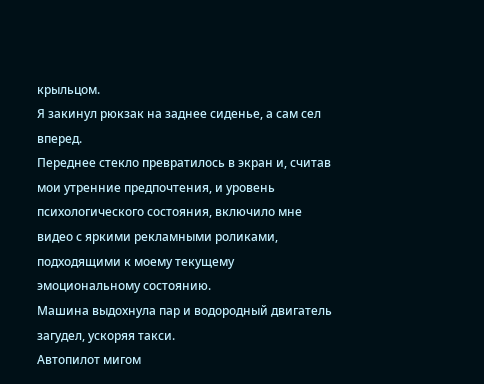крыльцом.
Я закинул рюкзак на заднее сиденье, а сам сел вперед.
Переднее стекло превратилось в экран и, считав мои утренние предпочтения, и уровень психологического состояния, включило мне видео с яркими рекламными роликами, подходящими к моему текущему эмоциональному состоянию.
Машина выдохнула пар и водородный двигатель загудел, ускоряя такси.
Автопилот мигом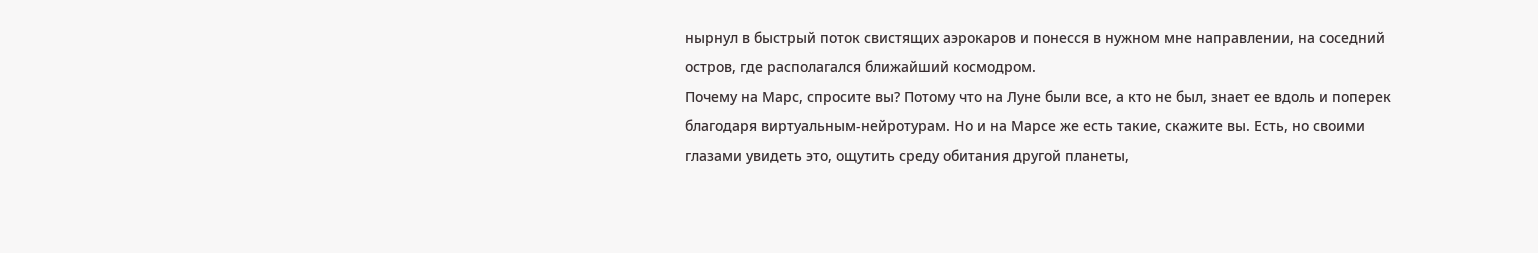нырнул в быстрый поток свистящих аэрокаров и понесся в нужном мне направлении, на соседний остров, где располагался ближайший космодром.
Почему на Марс, спросите вы? Потому что на Луне были все, а кто не был, знает ее вдоль и поперек благодаря виртуальным-нейротурам. Но и на Марсе же есть такие, скажите вы. Есть, но своими глазами увидеть это, ощутить среду обитания другой планеты,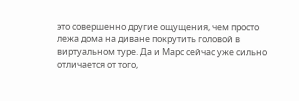это совершенно другие ощущения, чем просто лежа дома на диване покрутить головой в виртуальном туре. Да и Марс сейчас уже сильно отличается от того,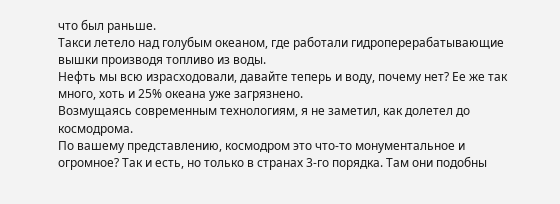что был раньше.
Такси летело над голубым океаном, где работали гидроперерабатывающие вышки производя топливо из воды.
Нефть мы всю израсходовали, давайте теперь и воду, почему нет? Ее же так много, хоть и 25% океана уже загрязнено.
Возмущаясь современным технологиям, я не заметил, как долетел до космодрома.
По вашему представлению, космодром это что-то монументальное и огромное? Так и есть, но только в странах 3-го порядка. Там они подобны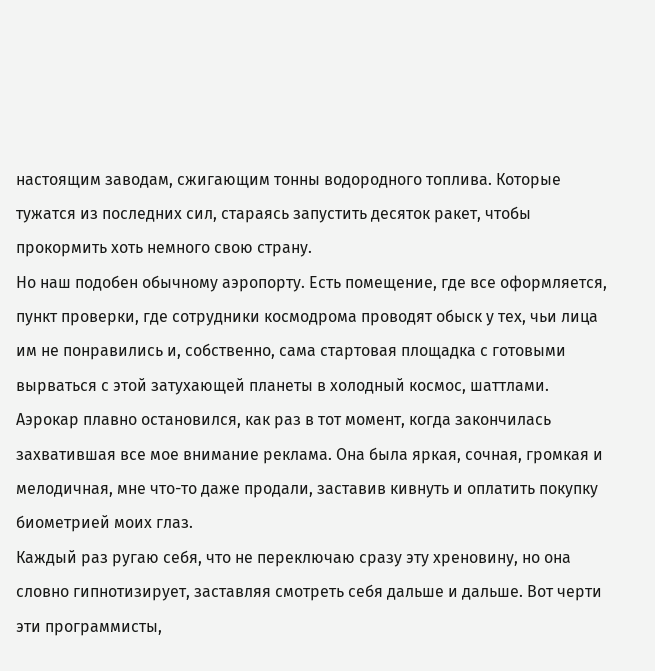настоящим заводам, сжигающим тонны водородного топлива. Которые тужатся из последних сил, стараясь запустить десяток ракет, чтобы прокормить хоть немного свою страну.
Но наш подобен обычному аэропорту. Есть помещение, где все оформляется, пункт проверки, где сотрудники космодрома проводят обыск у тех, чьи лица им не понравились и, собственно, сама стартовая площадка с готовыми вырваться с этой затухающей планеты в холодный космос, шаттлами.
Аэрокар плавно остановился, как раз в тот момент, когда закончилась захватившая все мое внимание реклама. Она была яркая, сочная, громкая и мелодичная, мне что-то даже продали, заставив кивнуть и оплатить покупку биометрией моих глаз.
Каждый раз ругаю себя, что не переключаю сразу эту хреновину, но она словно гипнотизирует, заставляя смотреть себя дальше и дальше. Вот черти эти программисты,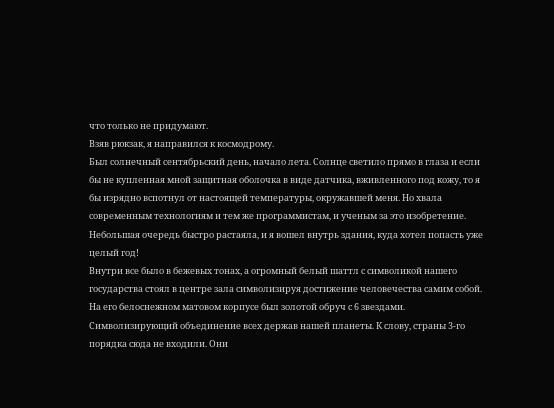что только не придумают.
Взяв рюкзак, я направился к космодрому.
Был солнечный сентябрьский день, начало лета. Солнце светило прямо в глаза и если бы не купленная мной защитная оболочка в виде датчика, вживленного под кожу, то я бы изрядно вспотнул от настоящей температуры, окружавшей меня. Но хвала современным технологиям и тем же программистам, и ученым за это изобретение.
Небольшая очередь быстро растаяла, и я вошел внутрь здания, куда хотел попасть уже целый год!
Внутри все было в бежевых тонах, а огромный белый шаттл с символикой нашего государства стоял в центре зала символизируя достижение человечества самим собой. На его белоснежном матовом корпусе был золотой обруч с 6 звездами. Символизирующий объединение всех держав нашей планеты. К слову, страны 3-го порядка сюда не входили. Они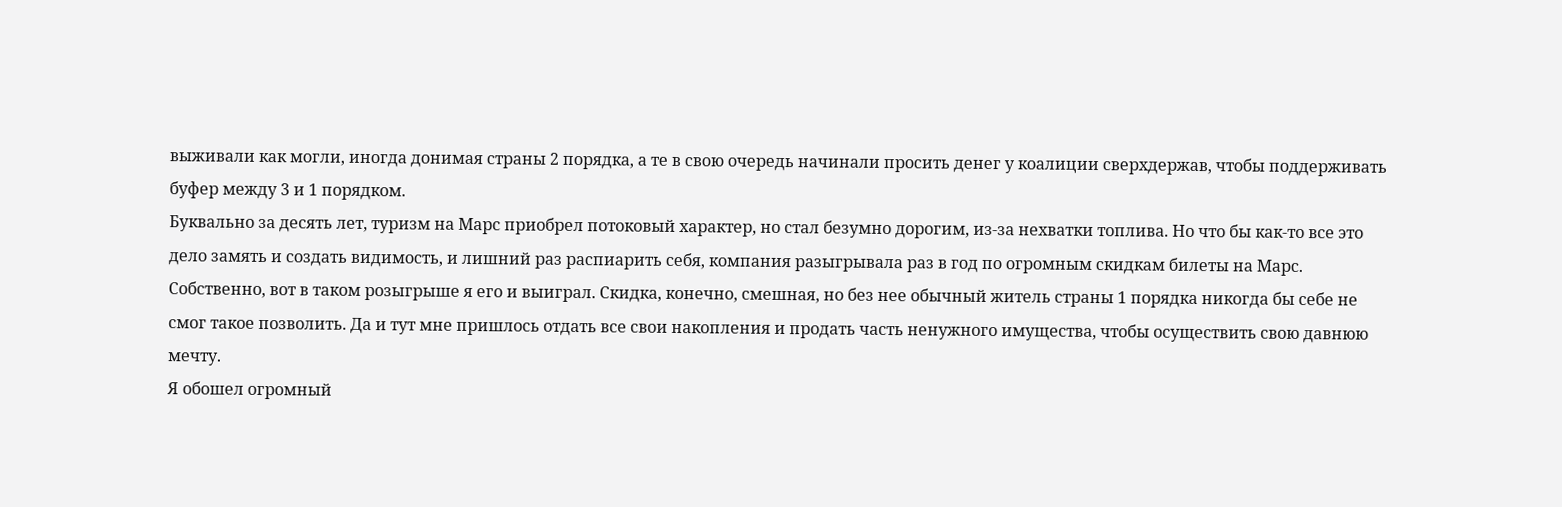выживали как могли, иногда донимая страны 2 порядка, а те в свою очередь начинали просить денег у коалиции сверхдержав, чтобы поддерживать буфер между 3 и 1 порядком.
Буквально за десять лет, туризм на Марс приобрел потоковый характер, но стал безумно дорогим, из-за нехватки топлива. Но что бы как-то все это дело замять и создать видимость, и лишний раз распиарить себя, компания разыгрывала раз в год по огромным скидкам билеты на Марс. Собственно, вот в таком розыгрыше я его и выиграл. Скидка, конечно, смешная, но без нее обычный житель страны 1 порядка никогда бы себе не смог такое позволить. Да и тут мне пришлось отдать все свои накопления и продать часть ненужного имущества, чтобы осуществить свою давнюю мечту.
Я обошел огромный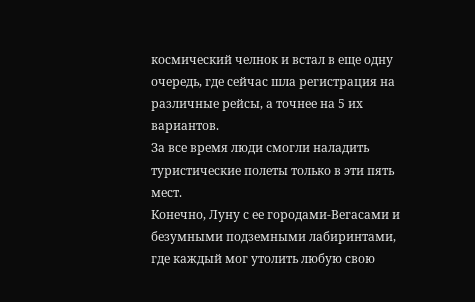космический челнок и встал в еще одну очередь, где сейчас шла регистрация на различные рейсы, а точнее на 5 их вариантов.
За все время люди смогли наладить туристические полеты только в эти пять мест.
Конечно, Луну с ее городами-Вегасами и безумными подземными лабиринтами, где каждый мог утолить любую свою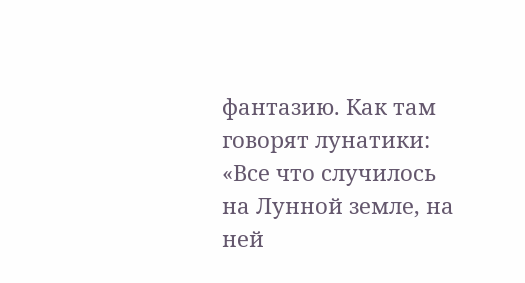фантазию. Как там говорят лунатики: «Все что случилось на Лунной земле, на ней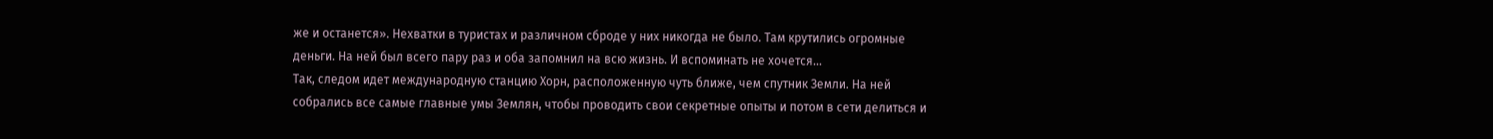же и останется». Нехватки в туристах и различном сброде у них никогда не было. Там крутились огромные деньги. На ней был всего пару раз и оба запомнил на всю жизнь. И вспоминать не хочется…
Так, следом идет международную станцию Хорн, расположенную чуть ближе, чем спутник Земли. На ней собрались все самые главные умы Землян, чтобы проводить свои секретные опыты и потом в сети делиться и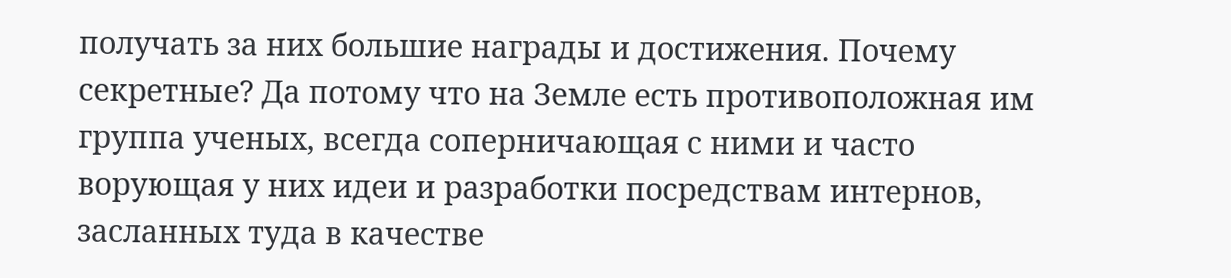получать за них большие награды и достижения. Почему секретные? Да потому что на Земле есть противоположная им группа ученых, всегда соперничающая с ними и часто ворующая у них идеи и разработки посредствам интернов, засланных туда в качестве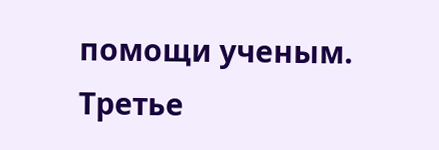помощи ученым.
Третье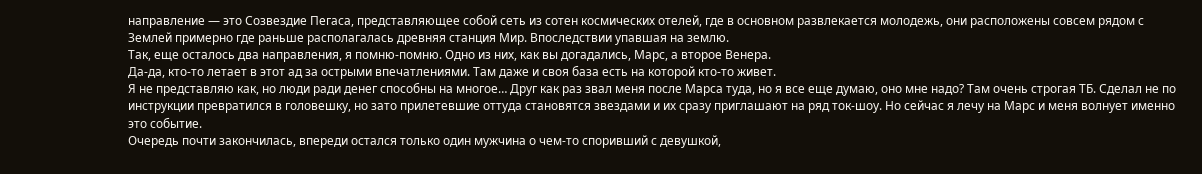направление — это Созвездие Пегаса, представляющее собой сеть из сотен космических отелей, где в основном развлекается молодежь, они расположены совсем рядом с Землей примерно где раньше располагалась древняя станция Мир. Впоследствии упавшая на землю.
Так, еще осталось два направления, я помню-помню. Одно из них, как вы догадались, Марс, а второе Венера.
Да-да, кто-то летает в этот ад за острыми впечатлениями. Там даже и своя база есть на которой кто-то живет.
Я не представляю как, но люди ради денег способны на многое… Друг как раз звал меня после Марса туда, но я все еще думаю, оно мне надо? Там очень строгая ТБ. Сделал не по инструкции превратился в головешку, но зато прилетевшие оттуда становятся звездами и их сразу приглашают на ряд ток-шоу. Но сейчас я лечу на Марс и меня волнует именно это событие.
Очередь почти закончилась, впереди остался только один мужчина о чем-то споривший с девушкой,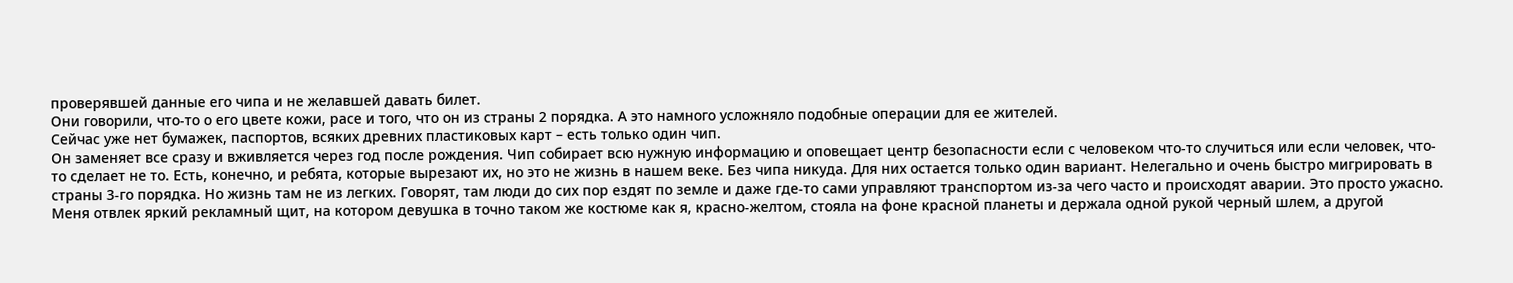проверявшей данные его чипа и не желавшей давать билет.
Они говорили, что-то о его цвете кожи, расе и того, что он из страны 2 порядка. А это намного усложняло подобные операции для ее жителей.
Сейчас уже нет бумажек, паспортов, всяких древних пластиковых карт – есть только один чип.
Он заменяет все сразу и вживляется через год после рождения. Чип собирает всю нужную информацию и оповещает центр безопасности если с человеком что-то случиться или если человек, что-то сделает не то. Есть, конечно, и ребята, которые вырезают их, но это не жизнь в нашем веке. Без чипа никуда. Для них остается только один вариант. Нелегально и очень быстро мигрировать в страны 3-го порядка. Но жизнь там не из легких. Говорят, там люди до сих пор ездят по земле и даже где-то сами управляют транспортом из-за чего часто и происходят аварии. Это просто ужасно.
Меня отвлек яркий рекламный щит, на котором девушка в точно таком же костюме как я, красно-желтом, стояла на фоне красной планеты и держала одной рукой черный шлем, а другой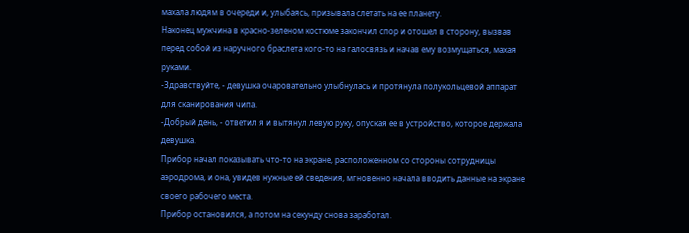махала людям в очереди и, улыбаясь, призывала слетать на ее планету.
Наконец мужчина в красно-зеленом костюме закончил спор и отошел в сторону, вызвав перед собой из наручного браслета кого-то на галосвязь и начав ему возмущаться, махая руками.
-Здравствуйте, - девушка очаровательно улыбнулась и протянула полукольцевой аппарат для сканирования чипа.
-Добрый день, - ответил я и вытянул левую руку, опуская ее в устройство, которое держала девушка.
Прибор начал показывать что-то на экране, расположенном со стороны сотрудницы аэродрома, и она, увидев нужные ей сведения, мгновенно начала вводить данные на экране своего рабочего места.
Прибор остановился, а потом на секунду снова заработал.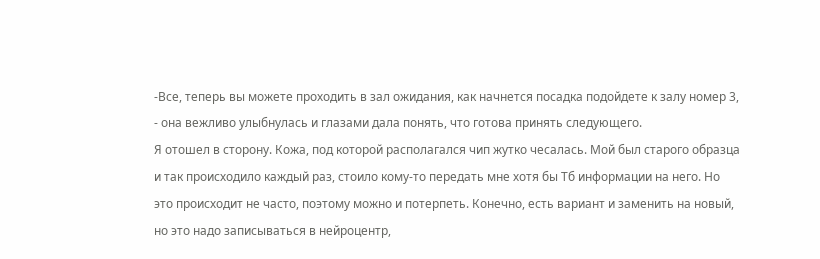-Все, теперь вы можете проходить в зал ожидания, как начнется посадка подойдете к залу номер 3, - она вежливо улыбнулась и глазами дала понять, что готова принять следующего.
Я отошел в сторону. Кожа, под которой располагался чип жутко чесалась. Мой был старого образца и так происходило каждый раз, стоило кому-то передать мне хотя бы Тб информации на него. Но это происходит не часто, поэтому можно и потерпеть. Конечно, есть вариант и заменить на новый, но это надо записываться в нейроцентр,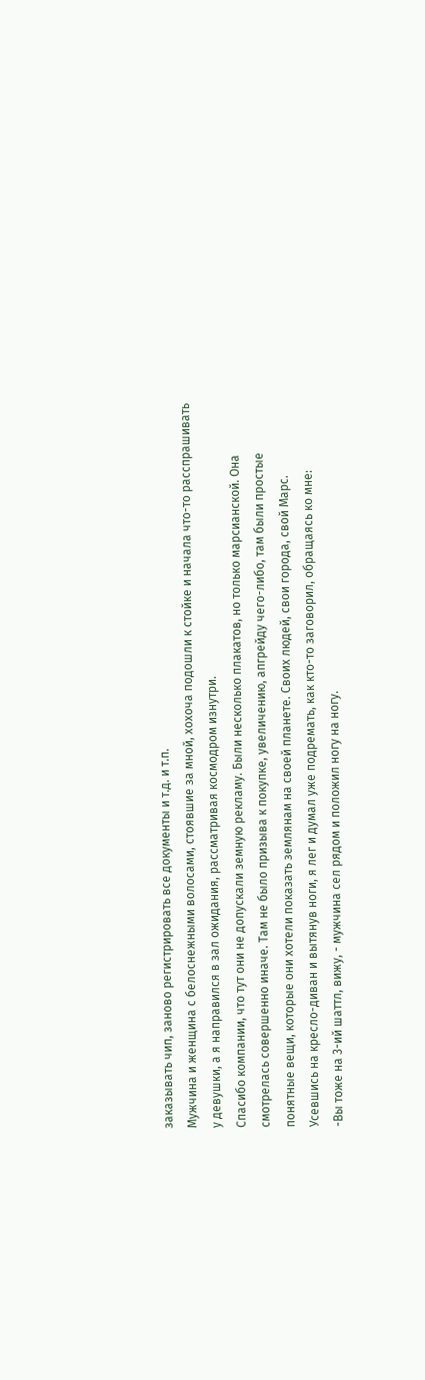заказывать чип, заново регистрировать все документы и т.д. и т.п.
Мужчина и женщина с белоснежными волосами, стоявшие за мной, хохоча подошли к стойке и начала что-то расспрашивать у девушки, а я направился в зал ожидания, рассматривая космодром изнутри.
Спасибо компании, что тут они не допускали земную рекламу. Были несколько плакатов, но только марсианской. Она смотрелась совершенно иначе. Там не было призыва к покупке, увеличению, апгрейду чего-либо, там были простые понятные вещи, которые они хотели показать землянам на своей планете. Своих людей, свои города, свой Марс.
Усевшись на кресло-диван и вытянув ноги, я лег и думал уже подремать, как кто-то заговорил, обращаясь ко мне:
-Вы тоже на 3-ий шаттл, вижу, - мужчина сел рядом и положил ногу на ногу.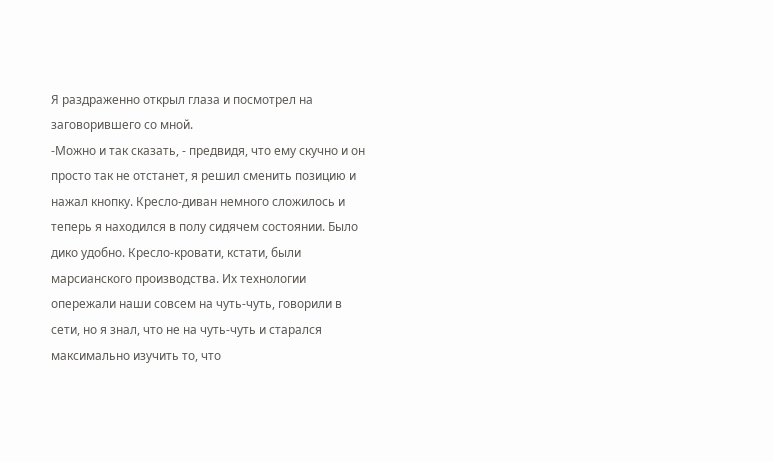Я раздраженно открыл глаза и посмотрел на заговорившего со мной.
-Можно и так сказать, - предвидя, что ему скучно и он просто так не отстанет, я решил сменить позицию и нажал кнопку. Кресло-диван немного сложилось и теперь я находился в полу сидячем состоянии. Было дико удобно. Кресло-кровати, кстати, были марсианского производства. Их технологии опережали наши совсем на чуть-чуть, говорили в сети, но я знал, что не на чуть-чуть и старался максимально изучить то, что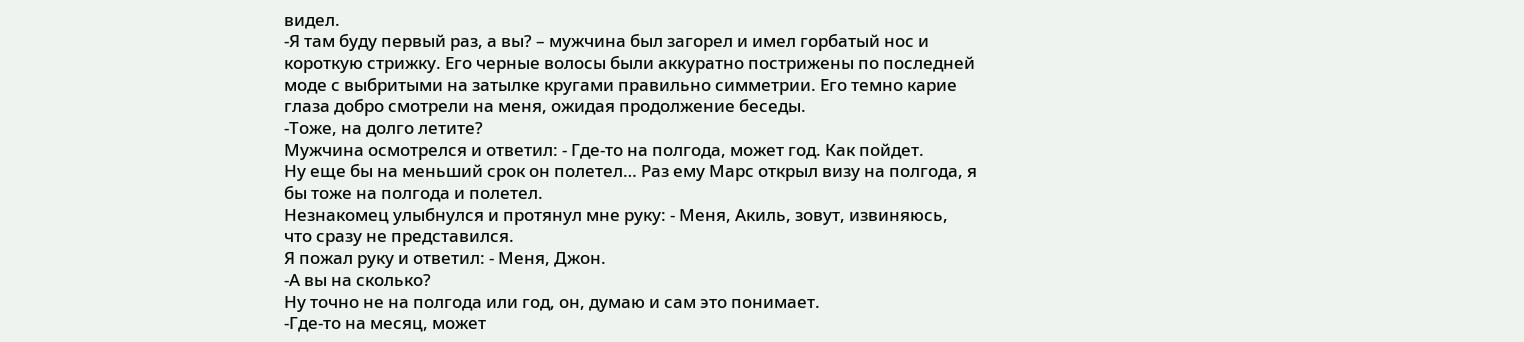видел.
-Я там буду первый раз, а вы? – мужчина был загорел и имел горбатый нос и короткую стрижку. Его черные волосы были аккуратно пострижены по последней моде с выбритыми на затылке кругами правильно симметрии. Его темно карие глаза добро смотрели на меня, ожидая продолжение беседы.
-Тоже, на долго летите?
Мужчина осмотрелся и ответил: - Где-то на полгода, может год. Как пойдет.
Ну еще бы на меньший срок он полетел… Раз ему Марс открыл визу на полгода, я бы тоже на полгода и полетел.
Незнакомец улыбнулся и протянул мне руку: - Меня, Акиль, зовут, извиняюсь, что сразу не представился.
Я пожал руку и ответил: - Меня, Джон.
-А вы на сколько?
Ну точно не на полгода или год, он, думаю и сам это понимает.
-Где-то на месяц, может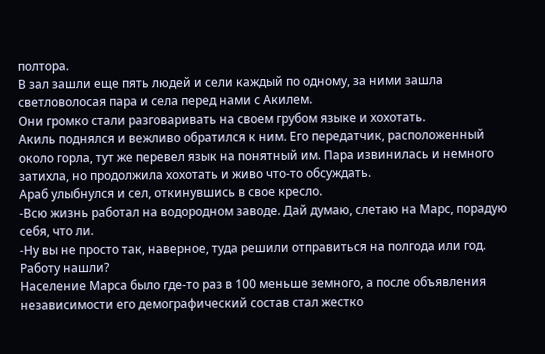полтора.
В зал зашли еще пять людей и сели каждый по одному, за ними зашла светловолосая пара и села перед нами с Акилем.
Они громко стали разговаривать на своем грубом языке и хохотать.
Акиль поднялся и вежливо обратился к ним. Его передатчик, расположенный около горла, тут же перевел язык на понятный им. Пара извинилась и немного затихла, но продолжила хохотать и живо что-то обсуждать.
Араб улыбнулся и сел, откинувшись в свое кресло.
-Всю жизнь работал на водородном заводе. Дай думаю, слетаю на Марс, порадую себя, что ли.
-Ну вы не просто так, наверное, туда решили отправиться на полгода или год. Работу нашли?
Население Марса было где-то раз в 100 меньше земного, а после объявления независимости его демографический состав стал жестко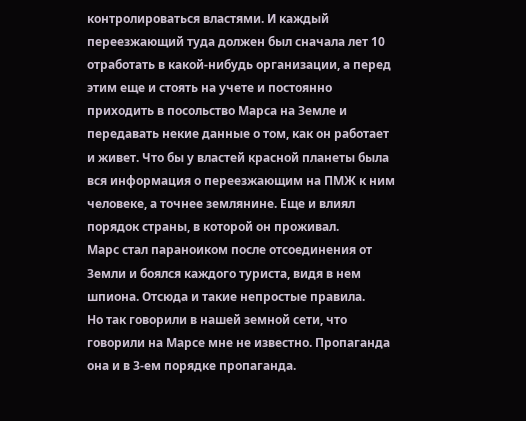контролироваться властями. И каждый переезжающий туда должен был сначала лет 10 отработать в какой-нибудь организации, а перед этим еще и стоять на учете и постоянно приходить в посольство Марса на Земле и передавать некие данные о том, как он работает и живет. Что бы у властей красной планеты была вся информация о переезжающим на ПМЖ к ним человеке, а точнее землянине. Еще и влиял порядок страны, в которой он проживал.
Марс стал параноиком после отсоединения от Земли и боялся каждого туриста, видя в нем шпиона. Отсюда и такие непростые правила.
Но так говорили в нашей земной сети, что говорили на Марсе мне не известно. Пропаганда она и в 3-ем порядке пропаганда.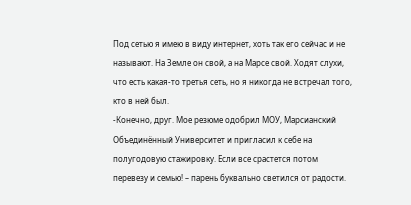Под сетью я имею в виду интернет, хоть так его сейчас и не называют. На Земле он свой, а на Марсе свой. Ходят слухи, что есть какая-то третья сеть, но я никогда не встречал того, кто в ней был.
-Конечно, друг. Мое резюме одобрил МОУ, Марсианский Объединённый Университет и пригласил к себе на полугодовую стажировку. Если все срастется потом перевезу и семью! – парень буквально светился от радости.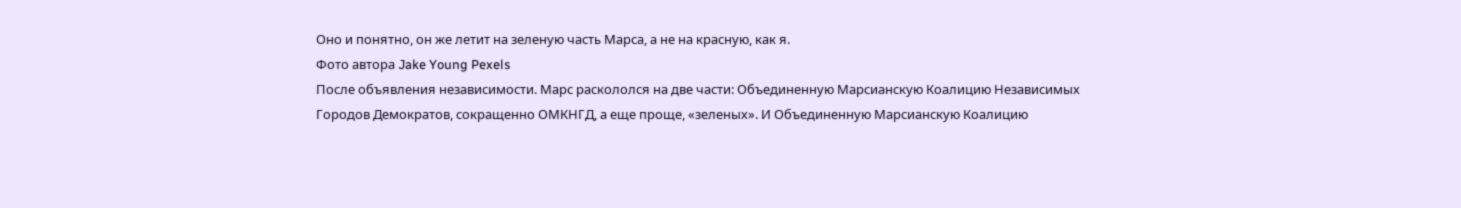Оно и понятно, он же летит на зеленую часть Марса, а не на красную, как я.
Фото автора Jake Young Pexels
После объявления независимости. Марс раскололся на две части: Объединенную Марсианскую Коалицию Независимых Городов Демократов, сокращенно ОМКНГД, а еще проще, «зеленых». И Объединенную Марсианскую Коалицию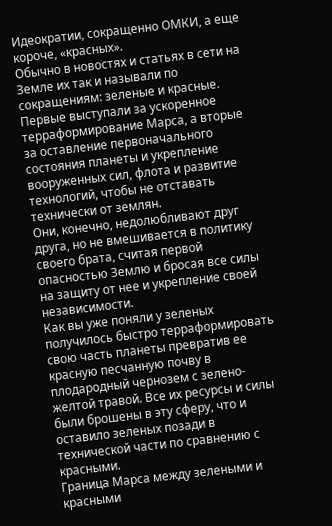Идеократии, сокращенно ОМКИ, а еще короче, «красных».
Обычно в новостях и статьях в сети на Земле их так и называли по сокращениям: зеленые и красные.
Первые выступали за ускоренное терраформирование Марса, а вторые за оставление первоначального состояния планеты и укрепление вооруженных сил, флота и развитие технологий, чтобы не отставать технически от землян.
Они, конечно, недолюбливают друг друга, но не вмешивается в политику своего брата, считая первой опасностью Землю и бросая все силы на защиту от нее и укрепление своей независимости.
Как вы уже поняли у зеленых получилось быстро терраформировать свою часть планеты превратив ее красную песчанную почву в плодародный чернозем с зелено-желтой травой. Все их ресурсы и силы были брошены в эту сферу, что и оставило зеленых позади в технической части по сравнению с красными.
Граница Марса между зелеными и красными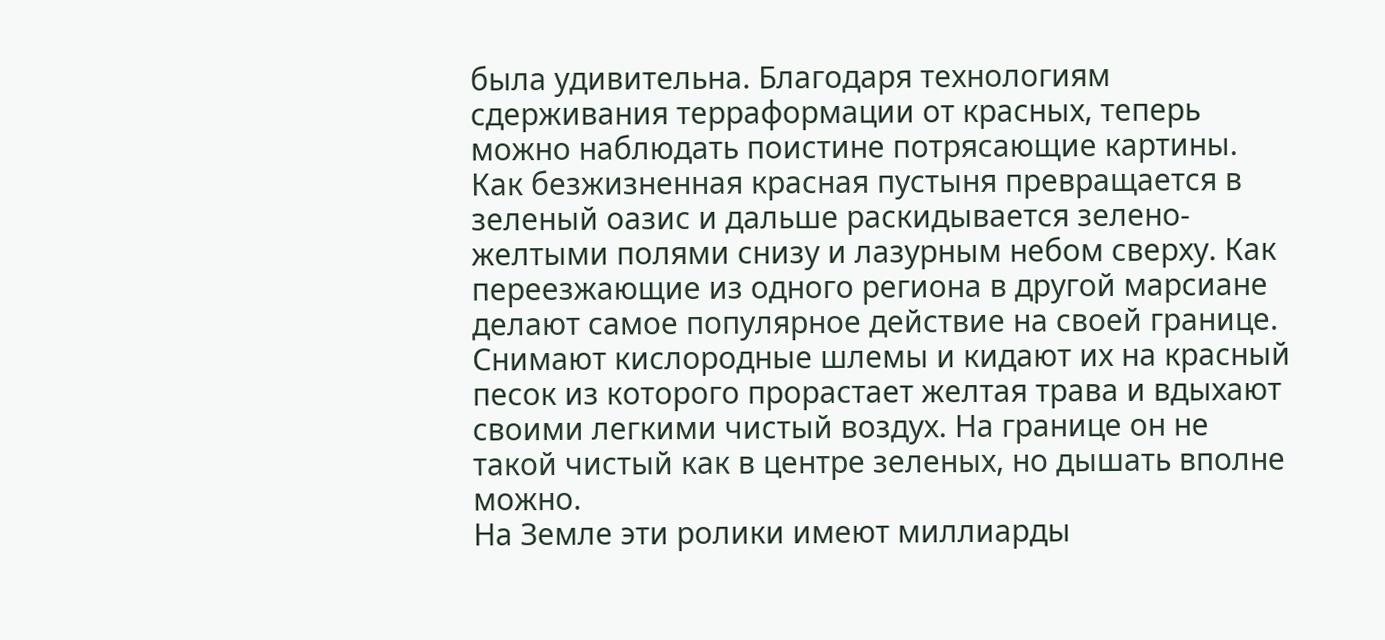была удивительна. Благодаря технологиям сдерживания терраформации от красных, теперь можно наблюдать поистине потрясающие картины. Как безжизненная красная пустыня превращается в зеленый оазис и дальше раскидывается зелено-желтыми полями снизу и лазурным небом сверху. Как переезжающие из одного региона в другой марсиане делают самое популярное действие на своей границе.
Снимают кислородные шлемы и кидают их на красный песок из которого прорастает желтая трава и вдыхают своими легкими чистый воздух. На границе он не такой чистый как в центре зеленых, но дышать вполне можно.
На Земле эти ролики имеют миллиарды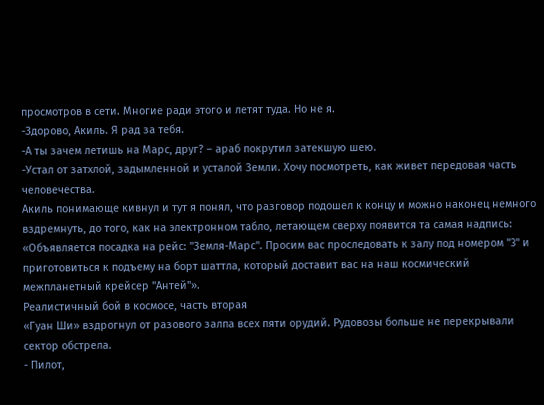просмотров в сети. Многие ради этого и летят туда. Но не я.
-Здорово, Акиль. Я рад за тебя.
-А ты зачем летишь на Марс, друг? – араб покрутил затекшую шею.
-Устал от затхлой, задымленной и усталой Земли. Хочу посмотреть, как живет передовая часть человечества.
Акиль понимающе кивнул и тут я понял, что разговор подошел к концу и можно наконец немного вздремнуть, до того, как на электронном табло, летающем сверху появится та самая надпись:
«Объявляется посадка на рейс: "Земля-Марс". Просим вас проследовать к залу под номером "3" и приготовиться к подъему на борт шаттла, который доставит вас на наш космический межпланетный крейсер "Антей"».
Реалистичный бой в космосе, часть вторая
«Гуан Ши» вздрогнул от разового залпа всех пяти орудий. Рудовозы больше не перекрывали сектор обстрела.
- Пилот,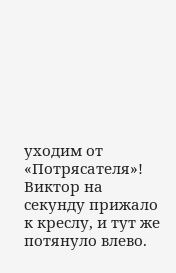уходим от «Потрясателя»!
Виктор на секунду прижало к креслу, и тут же потянуло влево.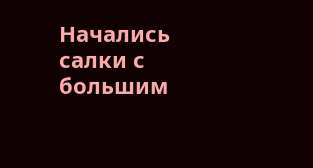Начались салки с большим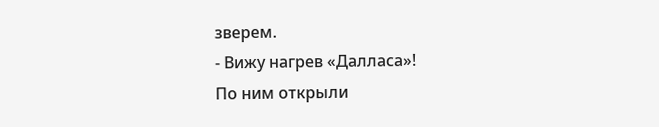зверем.
- Вижу нагрев «Далласа»!
По ним открыли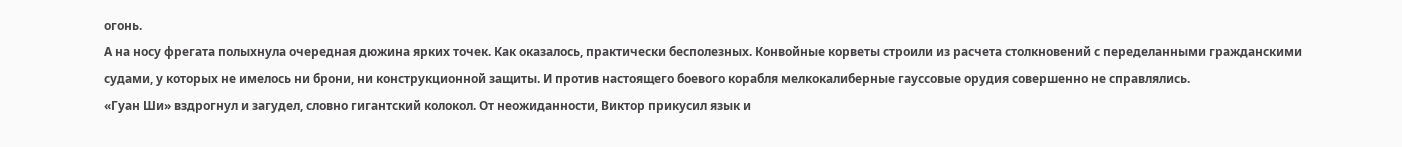огонь.
А на носу фрегата полыхнула очередная дюжина ярких точек. Как оказалось, практически бесполезных. Конвойные корветы строили из расчета столкновений с переделанными гражданскими судами, у которых не имелось ни брони, ни конструкционной защиты. И против настоящего боевого корабля мелкокалиберные гауссовые орудия совершенно не справлялись.
«Гуан Ши» вздрогнул и загудел, словно гигантский колокол. От неожиданности, Виктор прикусил язык и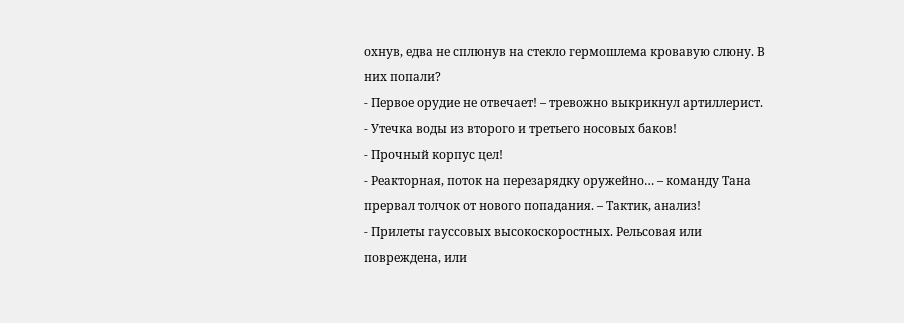охнув, едва не сплюнув на стекло гермошлема кровавую слюну. В них попали?
- Первое орудие не отвечает! – тревожно выкрикнул артиллерист.
- Утечка воды из второго и третьего носовых баков!
- Прочный корпус цел!
- Реакторная, поток на перезарядку оружейно… – команду Тана прервал толчок от нового попадания. – Тактик, анализ!
- Прилеты гауссовых высокоскоростных. Рельсовая или повреждена, или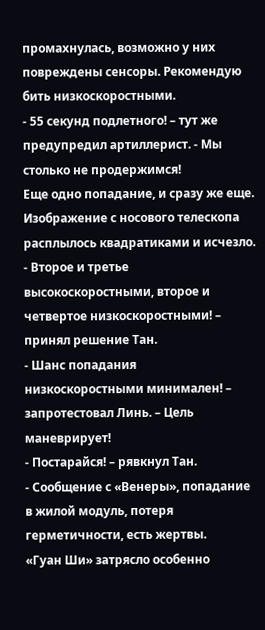промахнулась, возможно у них повреждены сенсоры. Рекомендую бить низкоскоростными.
- 55 секунд подлетного! – тут же предупредил артиллерист. - Мы столько не продержимся!
Еще одно попадание, и сразу же еще. Изображение с носового телескопа расплылось квадратиками и исчезло.
- Второе и третье высокоскоростными, второе и четвертое низкоскоростными! – принял решение Тан.
- Шанс попадания низкоскоростными минимален! – запротестовал Линь. – Цель маневрирует!
- Постарайся! – рявкнул Тан.
- Сообщение с «Венеры», попадание в жилой модуль, потеря герметичности, есть жертвы.
«Гуан Ши» затрясло особенно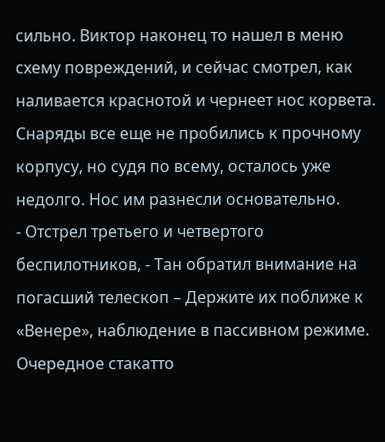сильно. Виктор наконец то нашел в меню схему повреждений, и сейчас смотрел, как наливается краснотой и чернеет нос корвета. Снаряды все еще не пробились к прочному корпусу, но судя по всему, осталось уже недолго. Нос им разнесли основательно.
- Отстрел третьего и четвертого беспилотников, - Тан обратил внимание на погасший телескоп – Держите их поближе к «Венере», наблюдение в пассивном режиме.
Очередное стакатто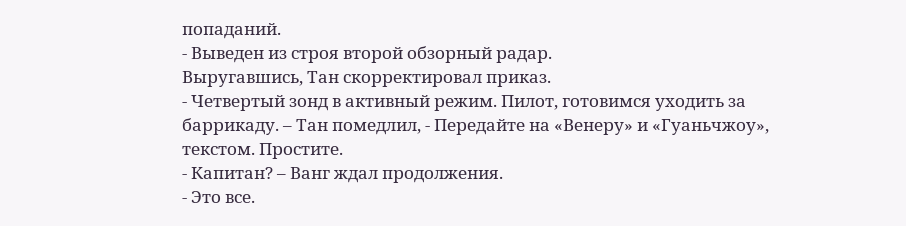попаданий.
- Выведен из строя второй обзорный радар.
Выругавшись, Тан скорректировал приказ.
- Четвертый зонд в активный режим. Пилот, готовимся уходить за баррикаду. – Тан помедлил, - Передайте на «Венеру» и «Гуаньчжоу», текстом. Простите.
- Капитан? – Ванг ждал продолжения.
- Это все.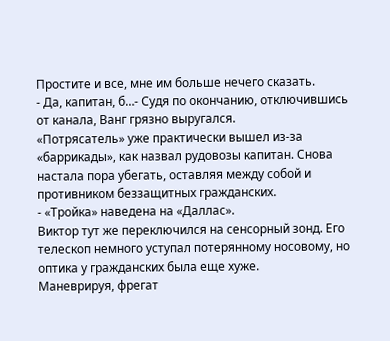Простите и все, мне им больше нечего сказать.
- Да, капитан, б…- Судя по окончанию, отключившись от канала, Ванг грязно выругался.
«Потрясатель» уже практически вышел из-за «баррикады», как назвал рудовозы капитан. Снова настала пора убегать, оставляя между собой и противником беззащитных гражданских.
- «Тройка» наведена на «Даллас».
Виктор тут же переключился на сенсорный зонд. Его телескоп немного уступал потерянному носовому, но оптика у гражданских была еще хуже.
Маневрируя, фрегат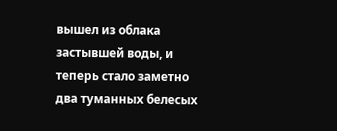вышел из облака застывшей воды, и теперь стало заметно два туманных белесых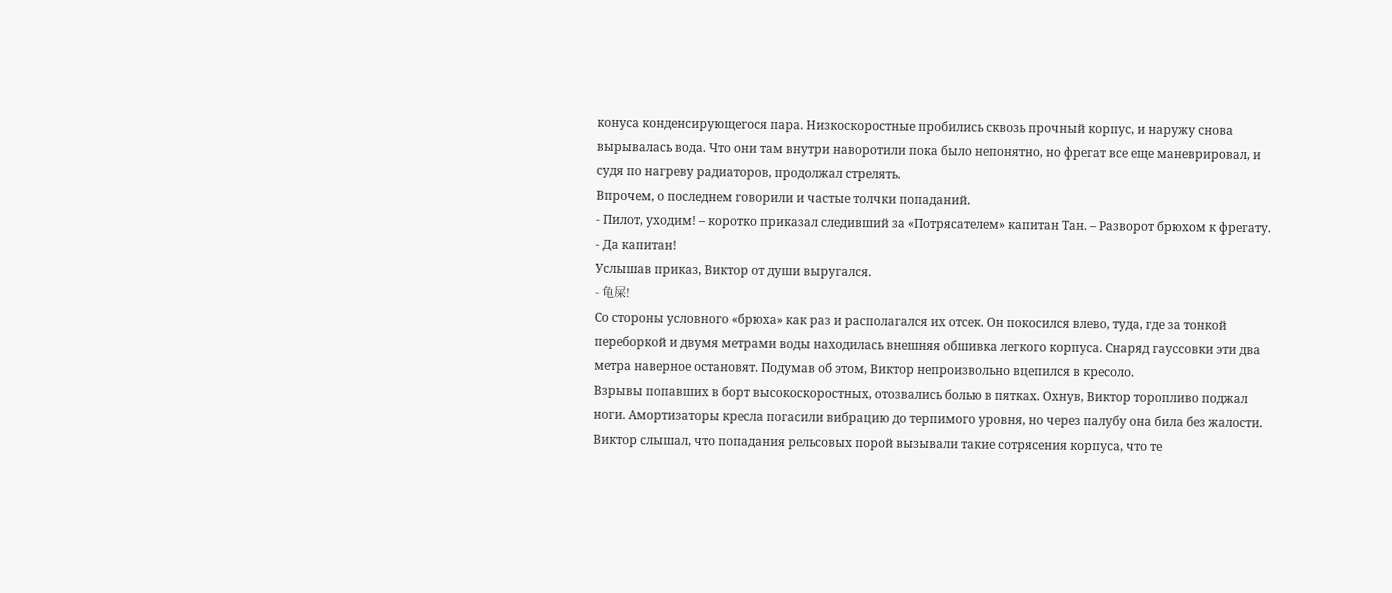конуса конденсирующегося пара. Низкоскоростные пробились сквозь прочный корпус, и наружу снова вырывалась вода. Что они там внутри наворотили пока было непонятно, но фрегат все еще маневрировал, и судя по нагреву радиаторов, продолжал стрелять.
Впрочем, о последнем говорили и частые толчки попаданий.
- Пилот, уходим! – коротко приказал следивший за «Потрясателем» капитан Тан. – Разворот брюхом к фрегату.
- Да капитан!
Услышав приказ, Виктор от души выругался.
- 龟屎!
Со стороны условного «брюха» как раз и располагался их отсек. Он покосился влево, туда, где за тонкой переборкой и двумя метрами воды находилась внешняя обшивка легкого корпуса. Снаряд гауссовки эти два метра наверное остановят. Подумав об этом, Виктор непроизвольно вцепился в кресоло.
Взрывы попавших в борт высокоскоростных, отозвались болью в пятках. Охнув, Виктор торопливо поджал ноги. Амортизаторы кресла погасили вибрацию до терпимого уровня, но через палубу она била без жалости. Виктор слышал, что попадания рельсовых порой вызывали такие сотрясения корпуса, что те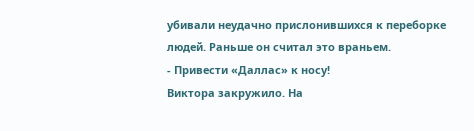убивали неудачно прислонившихся к переборке людей. Раньше он считал это враньем.
- Привести «Даллас» к носу!
Виктора закружило. На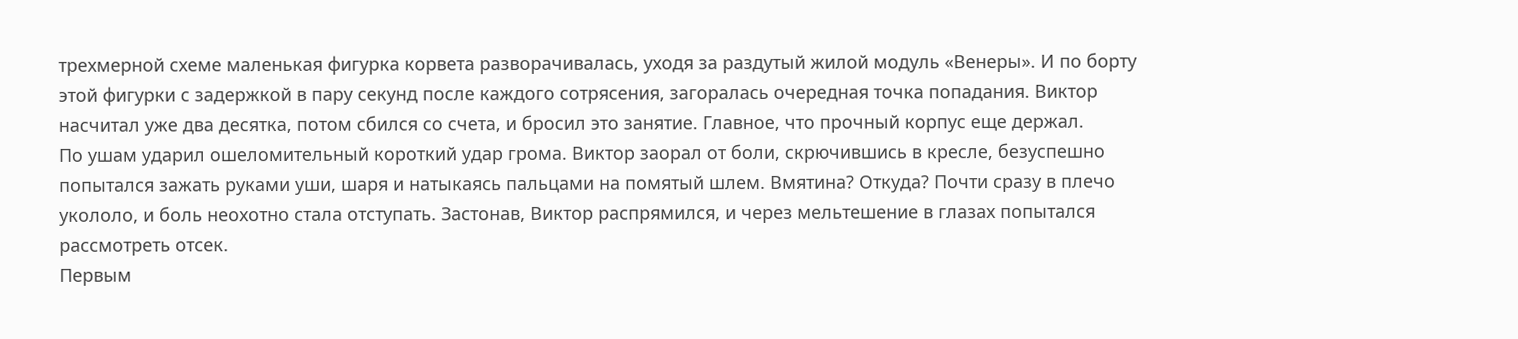трехмерной схеме маленькая фигурка корвета разворачивалась, уходя за раздутый жилой модуль «Венеры». И по борту этой фигурки с задержкой в пару секунд после каждого сотрясения, загоралась очередная точка попадания. Виктор насчитал уже два десятка, потом сбился со счета, и бросил это занятие. Главное, что прочный корпус еще держал.
По ушам ударил ошеломительный короткий удар грома. Виктор заорал от боли, скрючившись в кресле, безуспешно попытался зажать руками уши, шаря и натыкаясь пальцами на помятый шлем. Вмятина? Откуда? Почти сразу в плечо укололо, и боль неохотно стала отступать. Застонав, Виктор распрямился, и через мельтешение в глазах попытался рассмотреть отсек.
Первым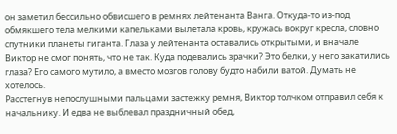он заметил бессильно обвисшего в ремнях лейтенанта Ванга. Откуда-то из-под обмякшего тела мелкими капельками вылетала кровь, кружась вокруг кресла, словно спутники планеты гиганта. Глаза у лейтенанта оставались открытыми, и вначале Виктор не смог понять, что не так. Куда подевались зрачки? Это белки, у него закатились глаза? Его самого мутило, а вместо мозгов голову будто набили ватой. Думать не хотелось.
Расстегнув непослушными пальцами застежку ремня, Виктор толчком отправил себя к начальнику. И едва не выблевал праздничный обед,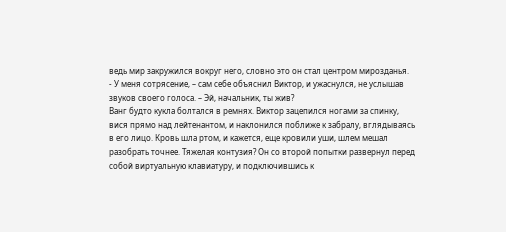ведь мир закружился вокруг него, словно это он стал центром мирозданья.
- У меня сотрясение, – сам себе объяснил Виктор, и ужаснулся, не услышав звуков своего голоса. – Эй, начальник, ты жив?
Ванг будто кукла болтался в ремнях. Виктор зацепился ногами за спинку, вися прямо над лейтенантом, и наклонился поближе к забралу, вглядываясь в его лицо. Кровь шла ртом, и кажется, еще кровили уши, шлем мешал разобрать точнее. Тяжелая контузия? Он со второй попытки развернул перед собой виртуальную клавиатуру, и подключившись к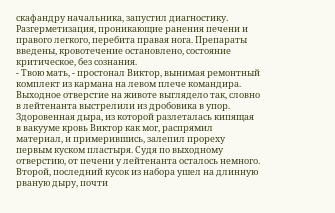скафандру начальника, запустил диагностику. Разгерметизация, проникающие ранения печени и правого легкого, перебита правая нога. Препараты введены, кровотечение остановлено, состояние критическое, без сознания.
- Твою мать, - простонал Виктор, вынимая ремонтный комплект из кармана на левом плече командира.
Выходное отверстие на животе выглядело так, словно в лейтенанта выстрелили из дробовика в упор. Здоровенная дыра, из которой разлеталась кипящая в вакууме кровь Виктор как мог, распрямил материал, и примерившись, залепил прореху первым куском пластыря. Судя по выходному отверстию, от печени у лейтенанта осталось немного. Второй, последний кусок из набора ушел на длинную рваную дыру, почти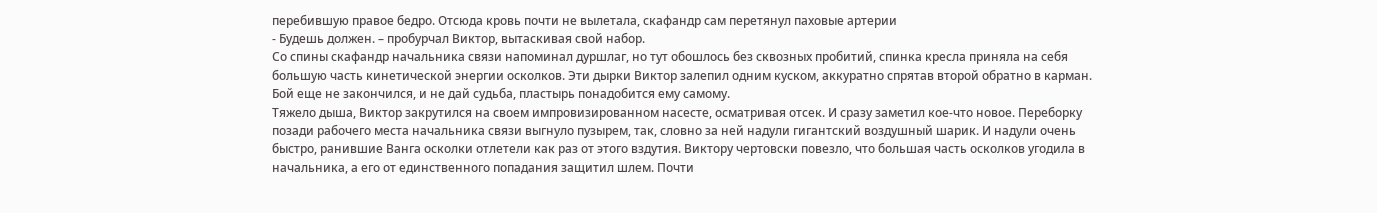перебившую правое бедро. Отсюда кровь почти не вылетала, скафандр сам перетянул паховые артерии
- Будешь должен. – пробурчал Виктор, вытаскивая свой набор.
Со спины скафандр начальника связи напоминал дуршлаг, но тут обошлось без сквозных пробитий, спинка кресла приняла на себя большую часть кинетической энергии осколков. Эти дырки Виктор залепил одним куском, аккуратно спрятав второй обратно в карман. Бой еще не закончился, и не дай судьба, пластырь понадобится ему самому.
Тяжело дыша, Виктор закрутился на своем импровизированном насесте, осматривая отсек. И сразу заметил кое-что новое. Переборку позади рабочего места начальника связи выгнуло пузырем, так, словно за ней надули гигантский воздушный шарик. И надули очень быстро, ранившие Ванга осколки отлетели как раз от этого вздутия. Виктору чертовски повезло, что большая часть осколков угодила в начальника, а его от единственного попадания защитил шлем. Почти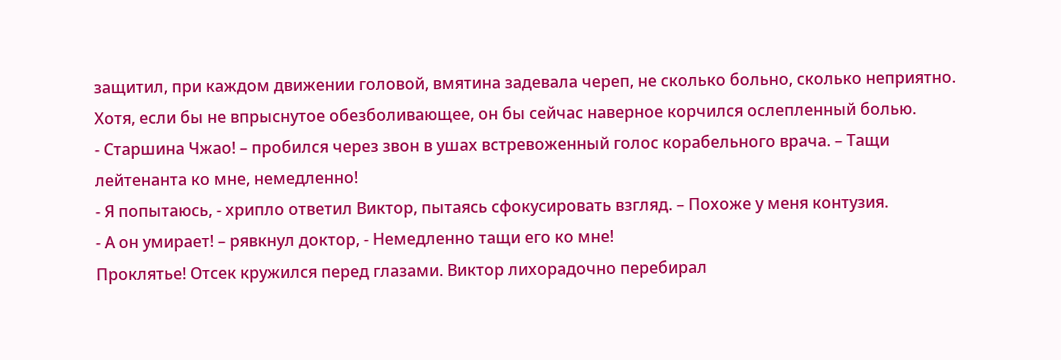защитил, при каждом движении головой, вмятина задевала череп, не сколько больно, сколько неприятно. Хотя, если бы не впрыснутое обезболивающее, он бы сейчас наверное корчился ослепленный болью.
- Старшина Чжао! – пробился через звон в ушах встревоженный голос корабельного врача. – Тащи лейтенанта ко мне, немедленно!
- Я попытаюсь, - хрипло ответил Виктор, пытаясь сфокусировать взгляд. – Похоже у меня контузия.
- А он умирает! – рявкнул доктор, - Немедленно тащи его ко мне!
Проклятье! Отсек кружился перед глазами. Виктор лихорадочно перебирал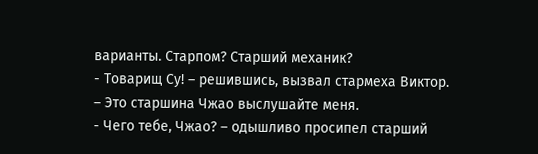варианты. Старпом? Старший механик?
- Товарищ Су! – решившись, вызвал стармеха Виктор. – Это старшина Чжао выслушайте меня.
- Чего тебе, Чжао? – одышливо просипел старший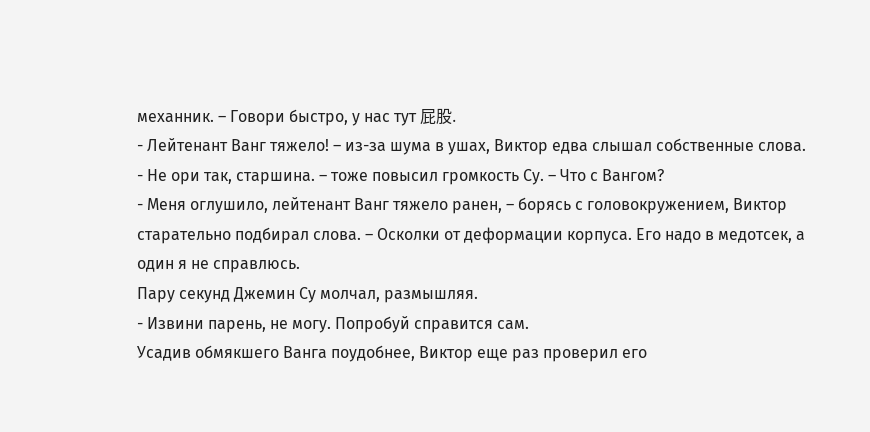механник. – Говори быстро, у нас тут 屁股.
- Лейтенант Ванг тяжело! – из-за шума в ушах, Виктор едва слышал собственные слова.
- Не ори так, старшина. – тоже повысил громкость Су. – Что с Вангом?
- Меня оглушило, лейтенант Ванг тяжело ранен, – борясь с головокружением, Виктор старательно подбирал слова. – Осколки от деформации корпуса. Его надо в медотсек, а один я не справлюсь.
Пару секунд Джемин Су молчал, размышляя.
- Извини парень, не могу. Попробуй справится сам.
Усадив обмякшего Ванга поудобнее, Виктор еще раз проверил его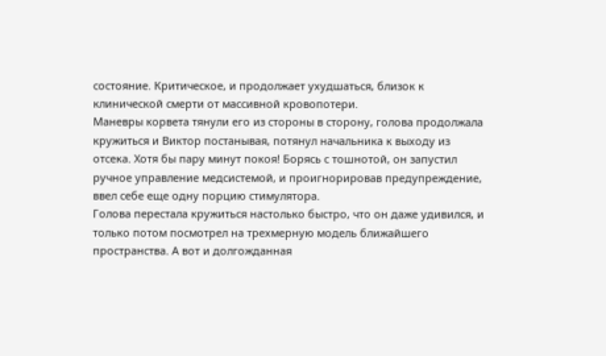состояние. Критическое, и продолжает ухудшаться, близок к клинической смерти от массивной кровопотери.
Маневры корвета тянули его из стороны в сторону, голова продолжала кружиться и Виктор постанывая, потянул начальника к выходу из отсека. Хотя бы пару минут покоя! Борясь с тошнотой, он запустил ручное управление медсистемой, и проигнорировав предупреждение, ввел себе еще одну порцию стимулятора.
Голова перестала кружиться настолько быстро, что он даже удивился, и только потом посмотрел на трехмерную модель ближайшего пространства. А вот и долгожданная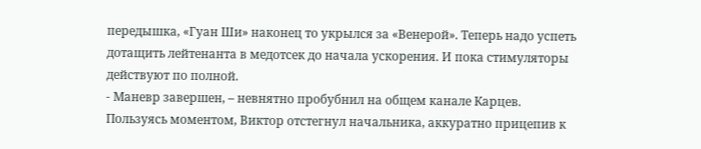передышка, «Гуан Ши» наконец то укрылся за «Венерой». Теперь надо успеть дотащить лейтенанта в медотсек до начала ускорения. И пока стимуляторы действуют по полной.
- Маневр завершен, – невнятно пробубнил на общем канале Карцев.
Пользуясь моментом, Виктор отстегнул начальника, аккуратно прицепив к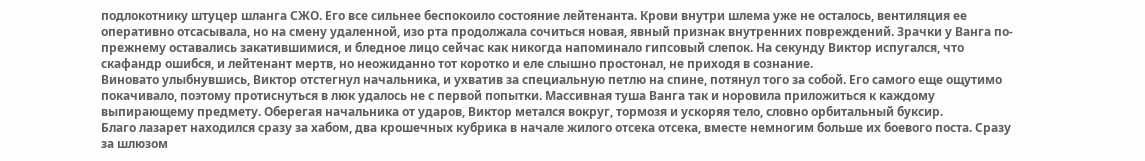подлокотнику штуцер шланга СЖО. Его все сильнее беспокоило состояние лейтенанта. Крови внутри шлема уже не осталось, вентиляция ее оперативно отсасывала, но на смену удаленной, изо рта продолжала сочиться новая, явный признак внутренних повреждений. Зрачки у Ванга по-прежнему оставались закатившимися, и бледное лицо сейчас как никогда напоминало гипсовый слепок. На секунду Виктор испугался, что скафандр ошибся, и лейтенант мертв, но неожиданно тот коротко и еле слышно простонал, не приходя в сознание.
Виновато улыбнувшись, Виктор отстегнул начальника, и ухватив за специальную петлю на спине, потянул того за собой. Его самого еще ощутимо покачивало, поэтому протиснуться в люк удалось не с первой попытки. Массивная туша Ванга так и норовила приложиться к каждому выпирающему предмету. Оберегая начальника от ударов, Виктор метался вокруг, тормозя и ускоряя тело, словно орбитальный буксир.
Благо лазарет находился сразу за хабом, два крошечных кубрика в начале жилого отсека отсека, вместе немногим больше их боевого поста. Сразу за шлюзом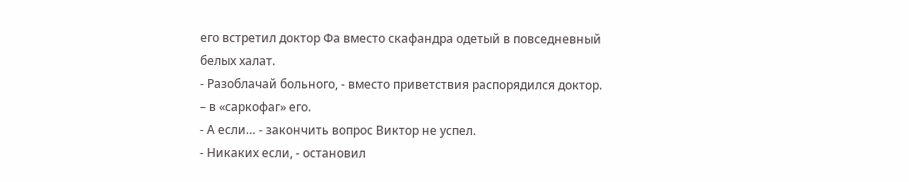его встретил доктор Фа вместо скафандра одетый в повседневный белых халат.
- Разоблачай больного, - вместо приветствия распорядился доктор. – в «саркофаг» его.
- А если… - закончить вопрос Виктор не успел.
- Никаких если, - остановил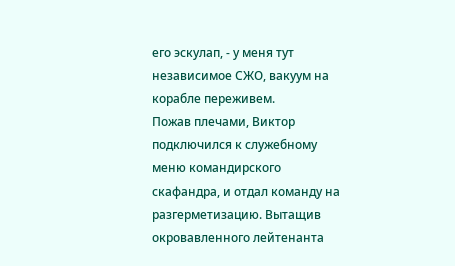его эскулап, - у меня тут независимое СЖО, вакуум на корабле переживем.
Пожав плечами, Виктор подключился к служебному меню командирского скафандра, и отдал команду на разгерметизацию. Вытащив окровавленного лейтенанта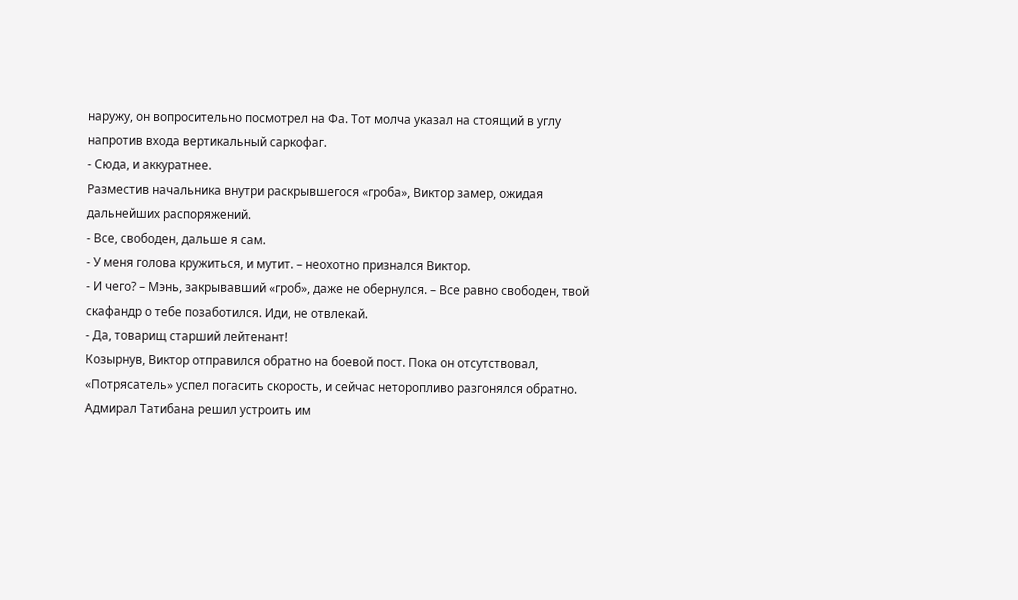наружу, он вопросительно посмотрел на Фа. Тот молча указал на стоящий в углу напротив входа вертикальный саркофаг.
- Сюда, и аккуратнее.
Разместив начальника внутри раскрывшегося «гроба», Виктор замер, ожидая дальнейших распоряжений.
- Все, свободен, дальше я сам.
- У меня голова кружиться, и мутит. – неохотно признался Виктор.
- И чего? – Мэнь, закрывавший «гроб», даже не обернулся. – Все равно свободен, твой скафандр о тебе позаботился. Иди, не отвлекай.
- Да, товарищ старший лейтенант!
Козырнув, Виктор отправился обратно на боевой пост. Пока он отсутствовал, «Потрясатель» успел погасить скорость, и сейчас неторопливо разгонялся обратно. Адмирал Татибана решил устроить им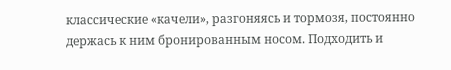классические «качели», разгоняясь и тормозя, постоянно держась к ним бронированным носом. Подходить и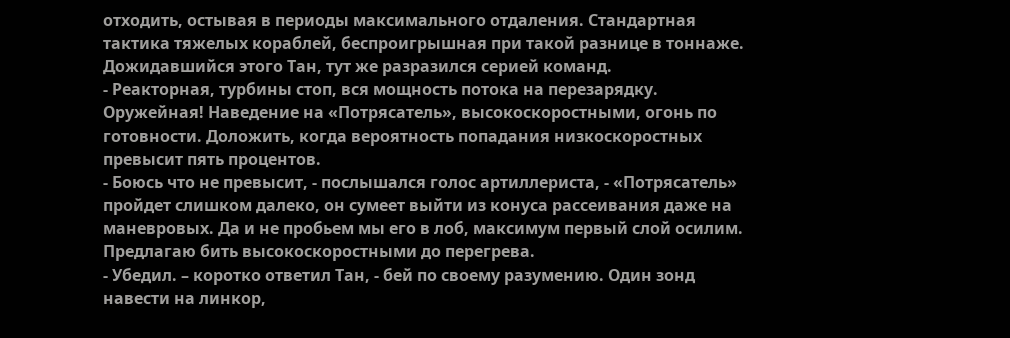отходить, остывая в периоды максимального отдаления. Стандартная тактика тяжелых кораблей, беспроигрышная при такой разнице в тоннаже.
Дожидавшийся этого Тан, тут же разразился серией команд.
- Реакторная, турбины стоп, вся мощность потока на перезарядку. Оружейная! Наведение на «Потрясатель», высокоскоростными, огонь по готовности. Доложить, когда вероятность попадания низкоскоростных превысит пять процентов.
- Боюсь что не превысит, - послышался голос артиллериста, - «Потрясатель» пройдет слишком далеко, он сумеет выйти из конуса рассеивания даже на маневровых. Да и не пробьем мы его в лоб, максимум первый слой осилим. Предлагаю бить высокоскоростными до перегрева.
- Убедил. – коротко ответил Тан, - бей по своему разумению. Один зонд навести на линкор,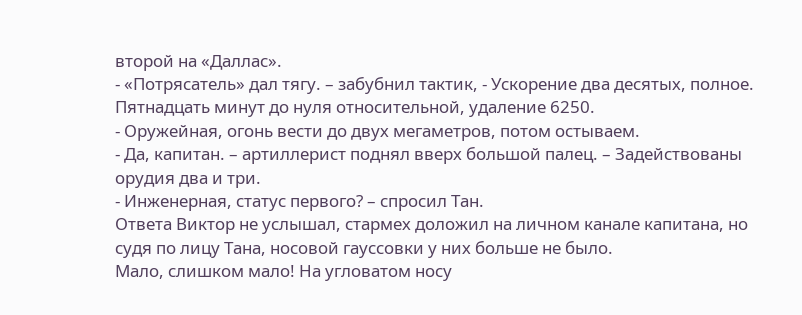второй на «Даллас».
- «Потрясатель» дал тягу. – забубнил тактик, - Ускорение два десятых, полное. Пятнадцать минут до нуля относительной, удаление 6250.
- Оружейная, огонь вести до двух мегаметров, потом остываем.
- Да, капитан. – артиллерист поднял вверх большой палец. – Задействованы орудия два и три.
- Инженерная, статус первого? – спросил Тан.
Ответа Виктор не услышал, стармех доложил на личном канале капитана, но судя по лицу Тана, носовой гауссовки у них больше не было.
Мало, слишком мало! На угловатом носу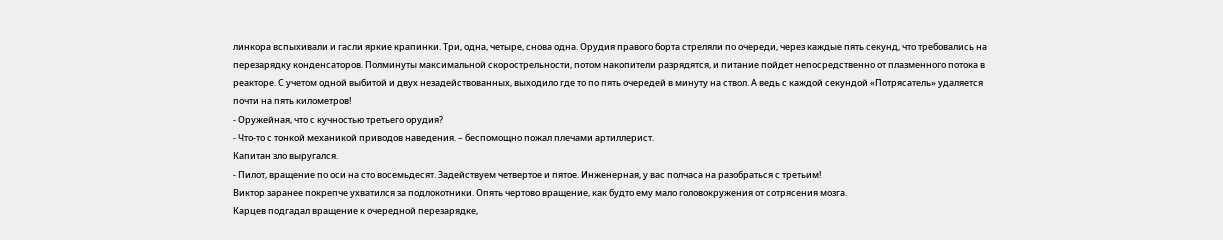линкора вспыхивали и гасли яркие крапинки. Три, одна, четыре, снова одна. Орудия правого борта стреляли по очереди, через каждые пять секунд, что требовались на перезарядку конденсаторов. Полминуты максимальной скорострельности, потом накопители разрядятся, и питание пойдет непосредственно от плазменного потока в реакторе. С учетом одной выбитой и двух незадействованных, выходило где то по пять очередей в минуту на ствол. А ведь с каждой секундой «Потрясатель» удаляется почти на пять километров!
- Оружейная, что с кучностью третьего орудия?
- Что-то с тонкой механикой приводов наведения. – беспомощно пожал плечами артиллерист.
Капитан зло выругался.
- Пилот, вращение по оси на сто восемьдесят. Задействуем четвертое и пятое. Инженерная, у вас полчаса на разобраться с третьим!
Виктор заранее покрепче ухватился за подлокотники. Опять чертово вращение, как будто ему мало головокружения от сотрясения мозга.
Карцев подгадал вращение к очередной перезарядке,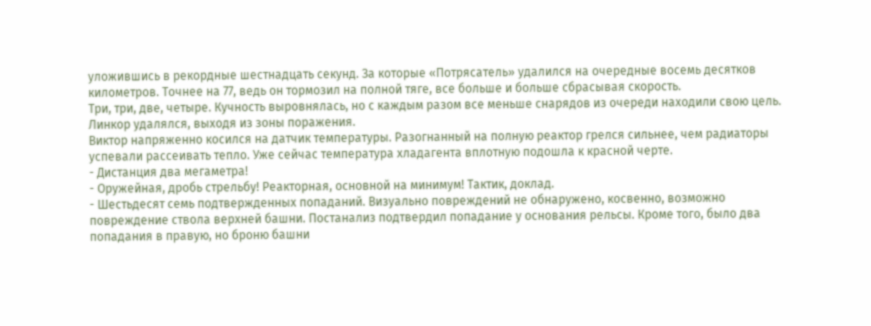уложившись в рекордные шестнадцать секунд. За которые «Потрясатель» удалился на очередные восемь десятков километров. Точнее на 77, ведь он тормозил на полной тяге, все больше и больше сбрасывая скорость.
Три, три, две, четыре. Кучность выровнялась, но с каждым разом все меньше снарядов из очереди находили свою цель. Линкор удалялся, выходя из зоны поражения.
Виктор напряженно косился на датчик температуры. Разогнанный на полную реактор грелся сильнее, чем радиаторы успевали рассеивать тепло. Уже сейчас температура хладагента вплотную подошла к красной черте.
- Дистанция два мегаметра!
- Оружейная, дробь стрельбу! Реакторная, основной на минимум! Тактик, доклад.
- Шестьдесят семь подтвержденных попаданий. Визуально повреждений не обнаружено, косвенно, возможно повреждение ствола верхней башни. Постанализ подтвердил попадание у основания рельсы. Кроме того, было два попадания в правую, но броню башни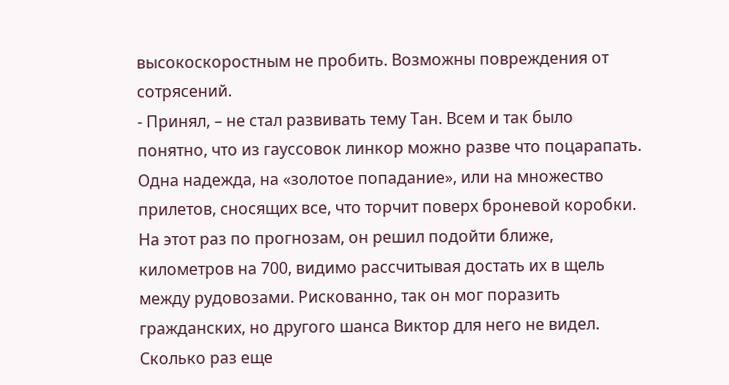высокоскоростным не пробить. Возможны повреждения от сотрясений.
- Принял, – не стал развивать тему Тан. Всем и так было понятно, что из гауссовок линкор можно разве что поцарапать. Одна надежда, на «золотое попадание», или на множество прилетов, сносящих все, что торчит поверх броневой коробки.
На этот раз по прогнозам, он решил подойти ближе, километров на 700, видимо рассчитывая достать их в щель между рудовозами. Рискованно, так он мог поразить гражданских, но другого шанса Виктор для него не видел. Сколько раз еще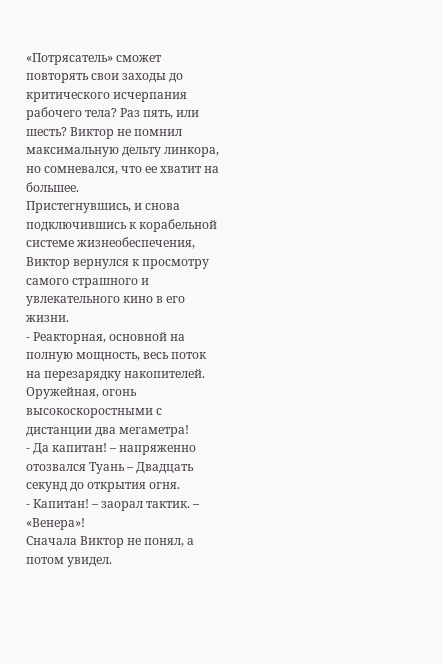«Потрясатель» сможет повторять свои заходы до критического исчерпания рабочего тела? Раз пять, или шесть? Виктор не помнил максимальную дельту линкора, но сомневался, что ее хватит на большее.
Пристегнувшись, и снова подключившись к корабельной системе жизнеобеспечения, Виктор вернулся к просмотру самого страшного и увлекательного кино в его жизни.
- Реакторная, основной на полную мощность, весь поток на перезарядку накопителей. Оружейная, огонь высокоскоростными с дистанции два мегаметра!
- Да капитан! – напряженно отозвался Туань – Двадцать секунд до открытия огня.
- Капитан! – заорал тактик. – «Венера»!
Сначала Виктор не понял, а потом увидел.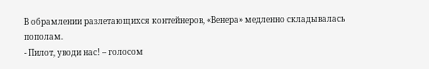В обрамлении разлетающихся контейнеров, «Венера» медленно складывалась пополам.
- Пилот, уводи нас! – голосом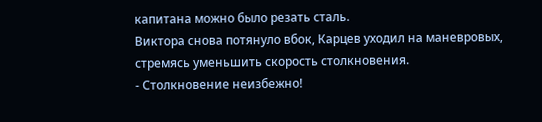капитана можно было резать сталь.
Виктора снова потянуло вбок, Карцев уходил на маневровых, стремясь уменьшить скорость столкновения.
- Столкновение неизбежно!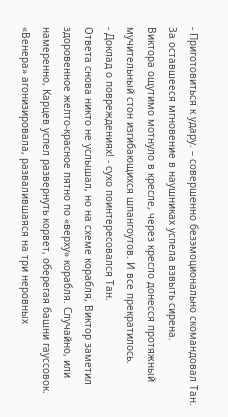- Приготовиться к удару. – совершенно безэмоционально скомандовал Тан.
За оставшееся мгновение в наушниках успела взвыть сирена.
Виктора ощутимо мотнуло в кресле, через кресло донесся протяжный мучительный стон изгибающихся шпангоутов. И все прекратилось.
- Доклад о повреждениях! - сухо поинтересовался Тан.
Ответа снова никто не услышал, но на схеме корабля, Виктор заметил здоровенное желто-красное пятно по «верху» корабля. Случайно, или намеренно, Карцев успел развернуть корвет, оберегая башни гауссовок.
«Венера» агонизировала, развалившаяся на три неровных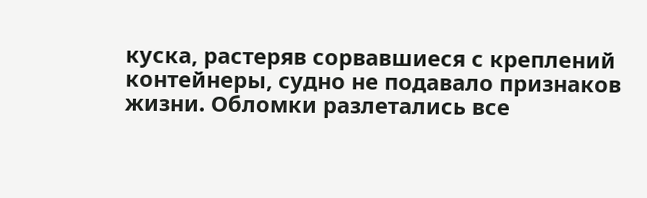куска, растеряв сорвавшиеся с креплений контейнеры, судно не подавало признаков жизни. Обломки разлетались все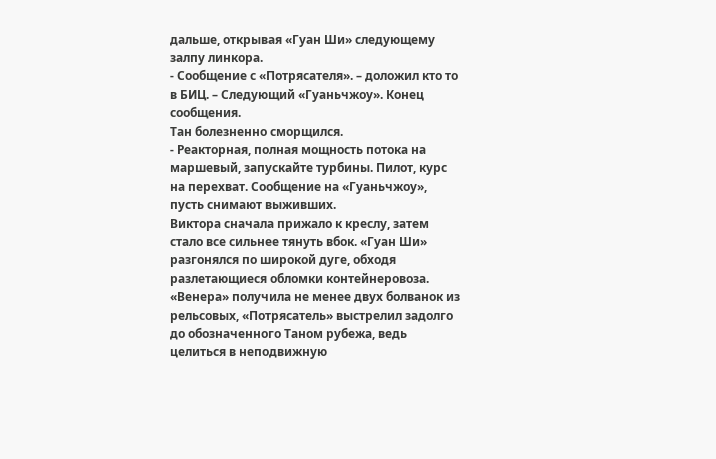дальше, открывая «Гуан Ши» следующему залпу линкора.
- Сообщение с «Потрясателя». – доложил кто то в БИЦ. – Следующий «Гуаньчжоу». Конец сообщения.
Тан болезненно сморщился.
- Реакторная, полная мощность потока на маршевый, запускайте турбины. Пилот, курс на перехват. Сообщение на «Гуаньчжоу», пусть снимают выживших.
Виктора сначала прижало к креслу, затем стало все сильнее тянуть вбок. «Гуан Ши» разгонялся по широкой дуге, обходя разлетающиеся обломки контейнеровоза. «Венера» получила не менее двух болванок из рельсовых, «Потрясатель» выстрелил задолго до обозначенного Таном рубежа, ведь целиться в неподвижную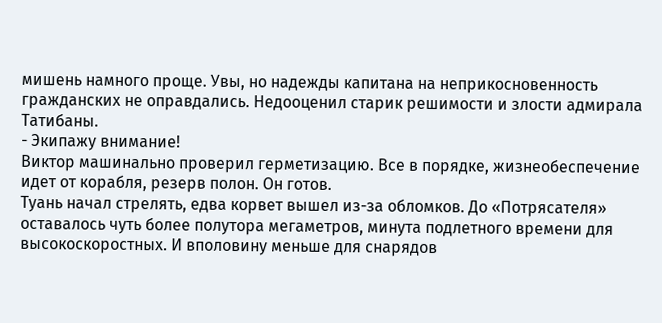мишень намного проще. Увы, но надежды капитана на неприкосновенность гражданских не оправдались. Недооценил старик решимости и злости адмирала Татибаны.
- Экипажу внимание!
Виктор машинально проверил герметизацию. Все в порядке, жизнеобеспечение идет от корабля, резерв полон. Он готов.
Туань начал стрелять, едва корвет вышел из-за обломков. До «Потрясателя» оставалось чуть более полутора мегаметров, минута подлетного времени для высокоскоростных. И вполовину меньше для снарядов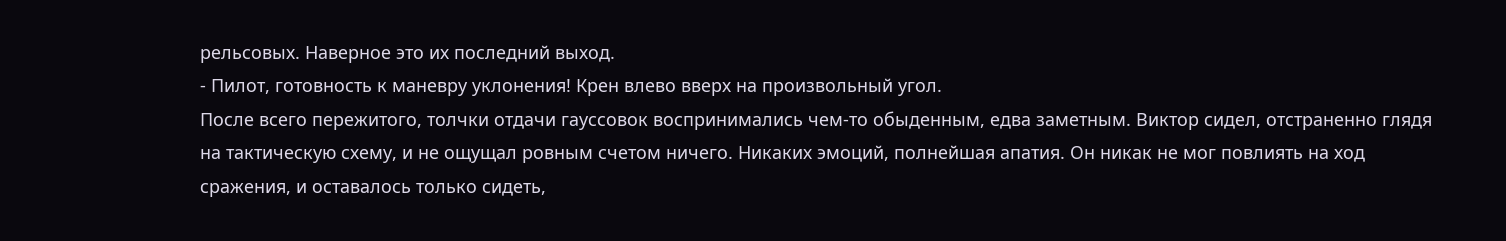рельсовых. Наверное это их последний выход.
- Пилот, готовность к маневру уклонения! Крен влево вверх на произвольный угол.
После всего пережитого, толчки отдачи гауссовок воспринимались чем-то обыденным, едва заметным. Виктор сидел, отстраненно глядя на тактическую схему, и не ощущал ровным счетом ничего. Никаких эмоций, полнейшая апатия. Он никак не мог повлиять на ход сражения, и оставалось только сидеть,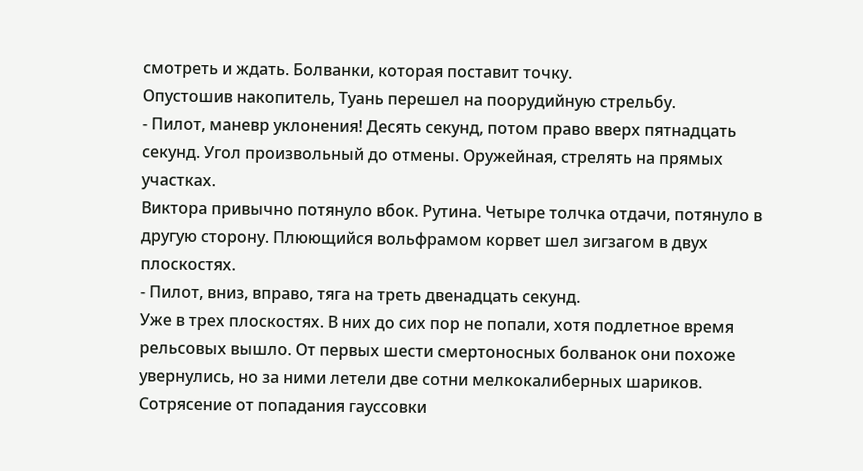смотреть и ждать. Болванки, которая поставит точку.
Опустошив накопитель, Туань перешел на поорудийную стрельбу.
- Пилот, маневр уклонения! Десять секунд, потом право вверх пятнадцать секунд. Угол произвольный до отмены. Оружейная, стрелять на прямых участках.
Виктора привычно потянуло вбок. Рутина. Четыре толчка отдачи, потянуло в другую сторону. Плюющийся вольфрамом корвет шел зигзагом в двух плоскостях.
- Пилот, вниз, вправо, тяга на треть двенадцать секунд.
Уже в трех плоскостях. В них до сих пор не попали, хотя подлетное время рельсовых вышло. От первых шести смертоносных болванок они похоже увернулись, но за ними летели две сотни мелкокалиберных шариков.
Сотрясение от попадания гауссовки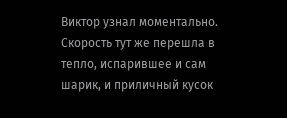Виктор узнал моментально. Скорость тут же перешла в тепло, испарившее и сам шарик, и приличный кусок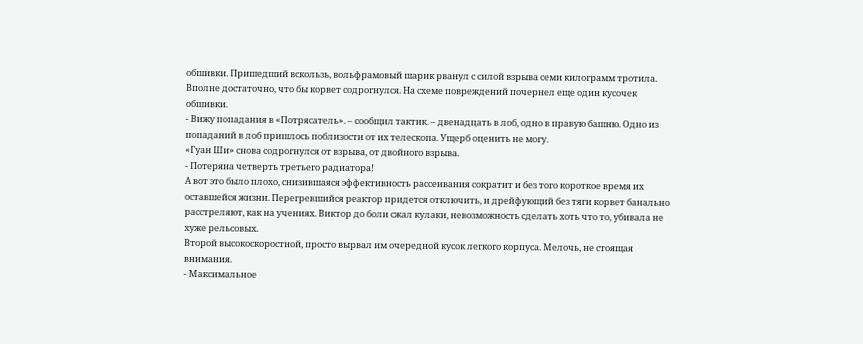обшивки. Пришедший вскользь, вольфрамовый шарик рванул с силой взрыва семи килограмм тротила. Вполне достаточно, что бы корвет содрогнулся. На схеме повреждений почернел еще один кусочек обшивки.
- Вижу попадания в «Потрясатель». – сообщил тактик. – двенадцать в лоб, одно в правую башню. Одно из попаданий в лоб пришлось поблизости от их телескопа. Ущерб оценить не могу.
«Гуан Ши» снова содрогнулся от взрыва, от двойного взрыва.
- Потеряна четверть третьего радиатора!
А вот это было плохо, снизившаяся эффективность рассеивания сократит и без того короткое время их оставшейся жизни. Перегревшийся реактор придется отключить, и дрейфующий без тяги корвет банально расстреляют, как на учениях. Виктор до боли сжал кулаки, невозможность сделать хоть что то, убивала не хуже рельсовых.
Второй высокоскоростной, просто вырвал им очередной кусок легкого корпуса. Мелочь, не стоящая внимания.
- Максимальное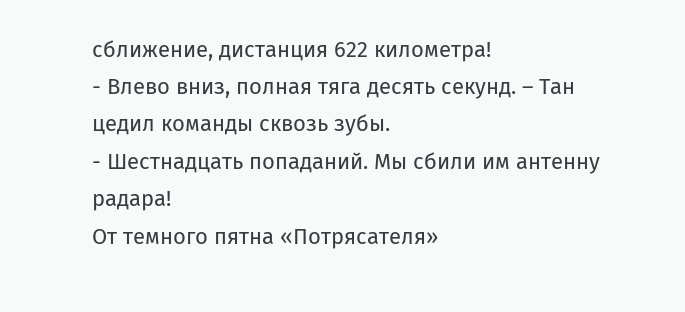сближение, дистанция 622 километра!
- Влево вниз, полная тяга десять секунд. – Тан цедил команды сквозь зубы.
- Шестнадцать попаданий. Мы сбили им антенну радара!
От темного пятна «Потрясателя»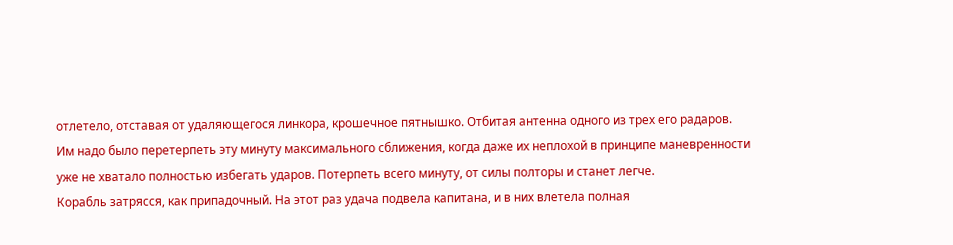отлетело, отставая от удаляющегося линкора, крошечное пятнышко. Отбитая антенна одного из трех его радаров.
Им надо было перетерпеть эту минуту максимального сближения, когда даже их неплохой в принципе маневренности уже не хватало полностью избегать ударов. Потерпеть всего минуту, от силы полторы и станет легче.
Корабль затрясся, как припадочный. На этот раз удача подвела капитана, и в них влетела полная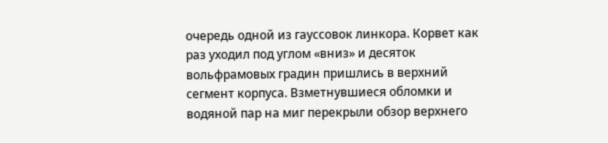очередь одной из гауссовок линкора. Корвет как раз уходил под углом «вниз» и десяток вольфрамовых градин пришлись в верхний сегмент корпуса. Взметнувшиеся обломки и водяной пар на миг перекрыли обзор верхнего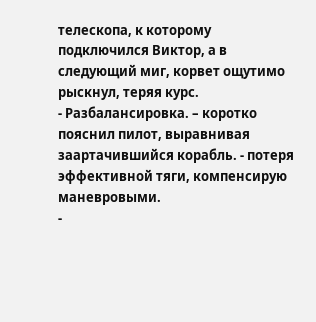телескопа, к которому подключился Виктор, а в следующий миг, корвет ощутимо рыскнул, теряя курс.
- Разбалансировка. – коротко пояснил пилот, выравнивая заартачившийся корабль. - потеря эффективной тяги, компенсирую маневровыми.
-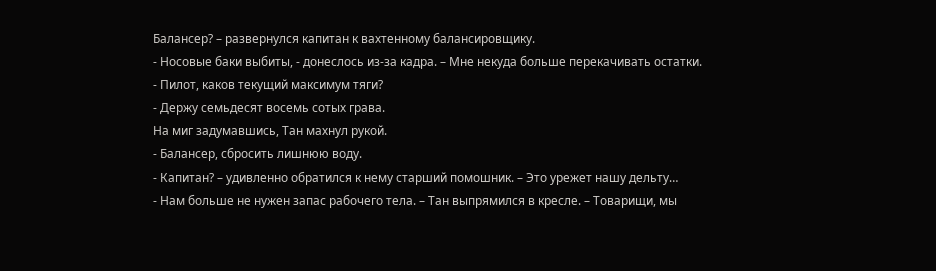Балансер? – развернулся капитан к вахтенному балансировщику.
- Носовые баки выбиты, - донеслось из-за кадра. – Мне некуда больше перекачивать остатки.
- Пилот, каков текущий максимум тяги?
- Держу семьдесят восемь сотых грава.
На миг задумавшись, Тан махнул рукой.
- Балансер, сбросить лишнюю воду.
- Капитан? – удивленно обратился к нему старший помошник. – Это урежет нашу дельту…
- Нам больше не нужен запас рабочего тела. – Тан выпрямился в кресле. – Товарищи, мы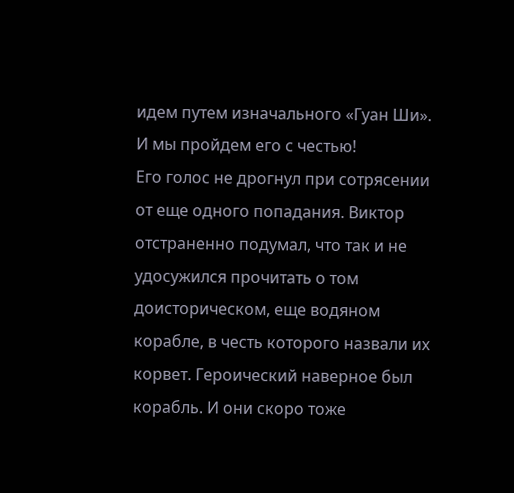идем путем изначального «Гуан Ши». И мы пройдем его с честью!
Его голос не дрогнул при сотрясении от еще одного попадания. Виктор отстраненно подумал, что так и не удосужился прочитать о том доисторическом, еще водяном корабле, в честь которого назвали их корвет. Героический наверное был корабль. И они скоро тоже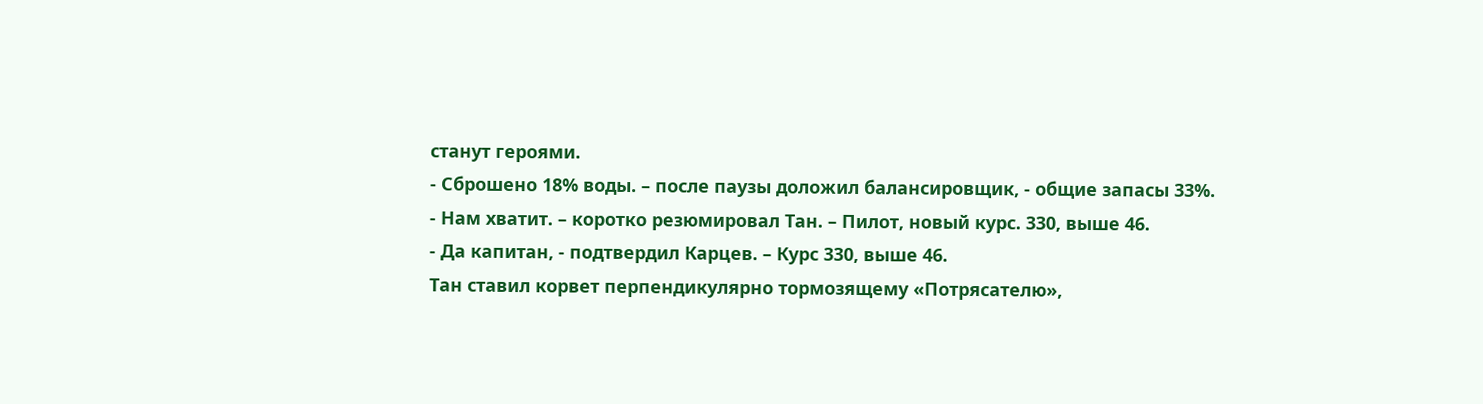станут героями.
- Сброшено 18% воды. – после паузы доложил балансировщик, - общие запасы 33%.
- Нам хватит. – коротко резюмировал Тан. – Пилот, новый курс. 330, выше 46.
- Да капитан, - подтвердил Карцев. – Курс 330, выше 46.
Тан ставил корвет перпендикулярно тормозящему «Потрясателю»,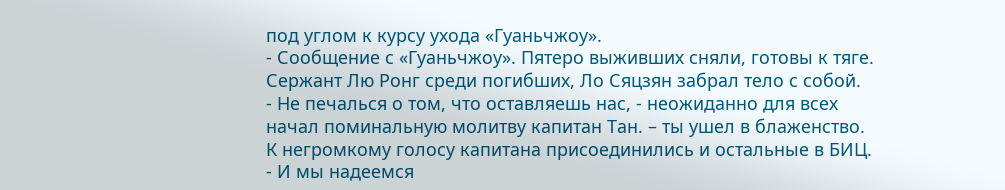под углом к курсу ухода «Гуаньчжоу».
- Сообщение с «Гуаньчжоу». Пятеро выживших сняли, готовы к тяге. Сержант Лю Ронг среди погибших, Ло Сяцзян забрал тело с собой.
- Не печалься о том, что оставляешь нас, - неожиданно для всех начал поминальную молитву капитан Тан. – ты ушел в блаженство.
К негромкому голосу капитана присоединились и остальные в БИЦ.
- И мы надеемся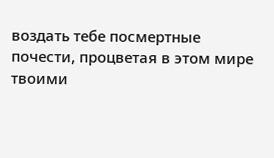воздать тебе посмертные почести, процветая в этом мире твоими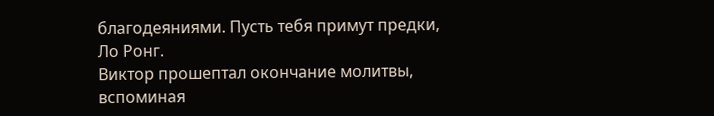благодеяниями. Пусть тебя примут предки, Ло Ронг.
Виктор прошептал окончание молитвы, вспоминая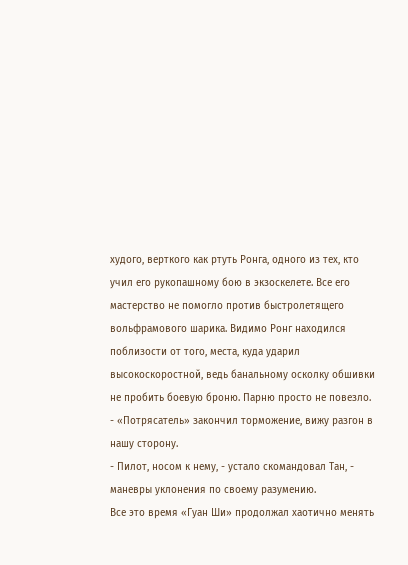худого, верткого как ртуть Ронга, одного из тех, кто учил его рукопашному бою в экзоскелете. Все его мастерство не помогло против быстролетящего вольфрамового шарика. Видимо Ронг находился поблизости от того, места, куда ударил высокоскоростной, ведь банальному осколку обшивки не пробить боевую броню. Парню просто не повезло.
- «Потрясатель» закончил торможение, вижу разгон в нашу сторону.
- Пилот, носом к нему, - устало скомандовал Тан, - маневры уклонения по своему разумению.
Все это время «Гуан Ши» продолжал хаотично менять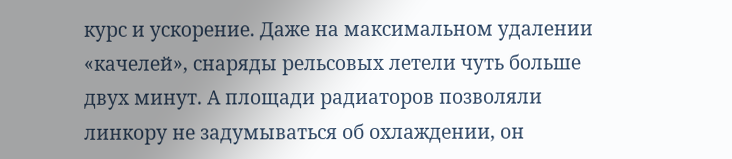курс и ускорение. Даже на максимальном удалении «качелей», снаряды рельсовых летели чуть больше двух минут. А площади радиаторов позволяли линкору не задумываться об охлаждении, он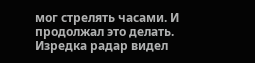мог стрелять часами. И продолжал это делать. Изредка радар видел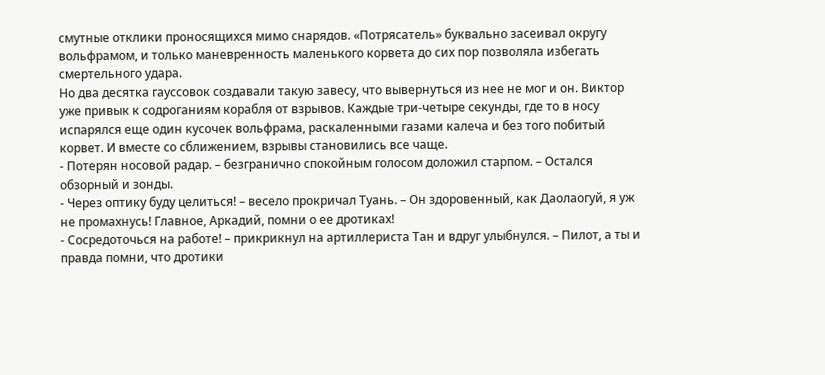смутные отклики проносящихся мимо снарядов. «Потрясатель» буквально засеивал округу вольфрамом, и только маневренность маленького корвета до сих пор позволяла избегать смертельного удара.
Но два десятка гауссовок создавали такую завесу, что вывернуться из нее не мог и он. Виктор уже привык к содроганиям корабля от взрывов. Каждые три-четыре секунды, где то в носу испарялся еще один кусочек вольфрама, раскаленными газами калеча и без того побитый корвет. И вместе со сближением, взрывы становились все чаще.
- Потерян носовой радар. – безгранично спокойным голосом доложил старпом. – Остался обзорный и зонды.
- Через оптику буду целиться! – весело прокричал Туань. – Он здоровенный, как Даолаогуй, я уж не промахнусь! Главное, Аркадий, помни о ее дротиках!
- Сосредоточься на работе! – прикрикнул на артиллериста Тан и вдруг улыбнулся. – Пилот, а ты и правда помни, что дротики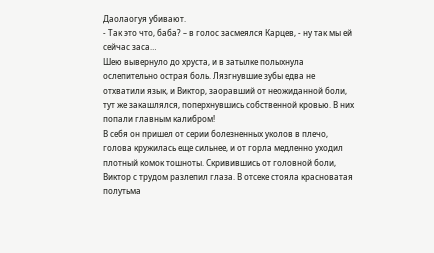Даолаогуя убивают.
- Так это что, баба? – в голос засмеялся Карцев, - ну так мы ей сейчас заса…
Шею вывернуло до хруста, и в затылке полыхнула ослепительно острая боль. Лязгнувшие зубы едва не отхватили язык, и Виктор, заоравший от неожиданной боли, тут же закашлялся, поперхнувшись собственной кровью. В них попали главным калибром!
В себя он пришел от серии болезненных уколов в плечо, голова кружилась еще сильнее, и от горла медленно уходил плотный комок тошноты. Скривившись от головной боли, Виктор с трудом разлепил глаза. В отсеке стояла красноватая полутьма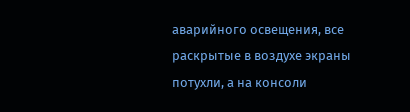аварийного освещения, все раскрытые в воздухе экраны потухли, а на консоли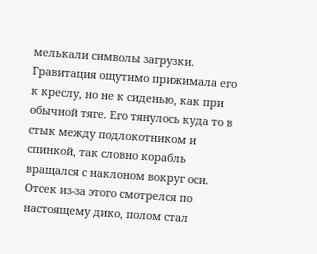мелькали символы загрузки.
Гравитация ощутимо прижимала его к креслу, но не к сиденью, как при обычной тяге. Его тянулось куда то в стык между подлокотником и спинкой, так словно корабль вращался с наклоном вокруг оси. Отсек из-за этого смотрелся по настоящему дико, полом стал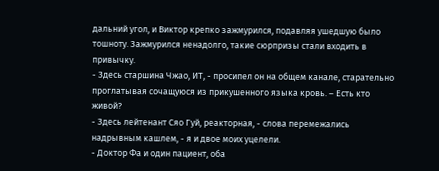дальний угол, и Виктор крепко зажмурился, подавляя ушедшую было тошноту. Зажмурился ненадолго, такие сюрпризы стали входить в привычку.
- Здесь старшина Чжао, ИТ, - просипел он на общем канале, старательно проглатывая сочащуюся из прикушенного языка кровь. – Есть кто живой?
- Здесь лейтенант Сяо Гуй, реакторная, - слова перемежались надрывным кашлем, - я и двое моих уцелели.
- Доктор Фа и один пациент, оба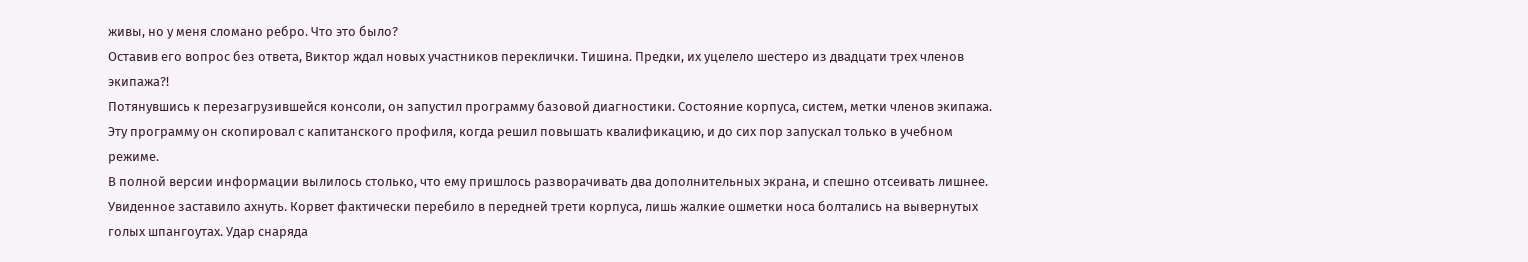живы, но у меня сломано ребро. Что это было?
Оставив его вопрос без ответа, Виктор ждал новых участников переклички. Тишина. Предки, их уцелело шестеро из двадцати трех членов экипажа?!
Потянувшись к перезагрузившейся консоли, он запустил программу базовой диагностики. Состояние корпуса, систем, метки членов экипажа. Эту программу он скопировал с капитанского профиля, когда решил повышать квалификацию, и до сих пор запускал только в учебном режиме.
В полной версии информации вылилось столько, что ему пришлось разворачивать два дополнительных экрана, и спешно отсеивать лишнее.
Увиденное заставило ахнуть. Корвет фактически перебило в передней трети корпуса, лишь жалкие ошметки носа болтались на вывернутых голых шпангоутах. Удар снаряда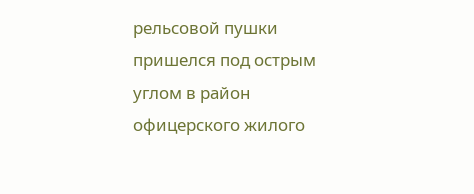рельсовой пушки пришелся под острым углом в район офицерского жилого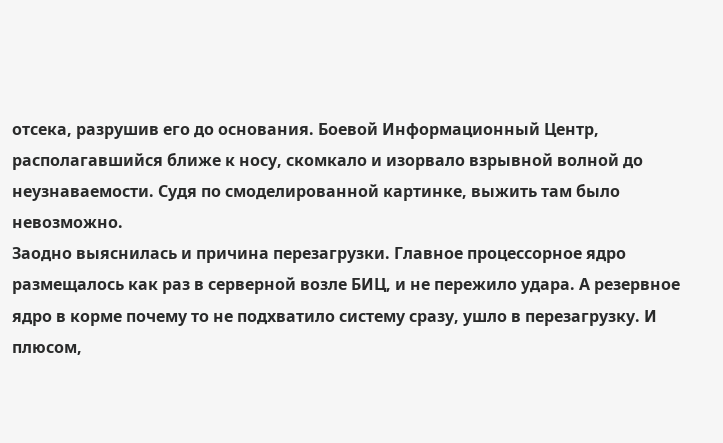отсека, разрушив его до основания. Боевой Информационный Центр, располагавшийся ближе к носу, скомкало и изорвало взрывной волной до неузнаваемости. Судя по смоделированной картинке, выжить там было невозможно.
Заодно выяснилась и причина перезагрузки. Главное процессорное ядро размещалось как раз в серверной возле БИЦ, и не пережило удара. А резервное ядро в корме почему то не подхватило систему сразу, ушло в перезагрузку. И плюсом,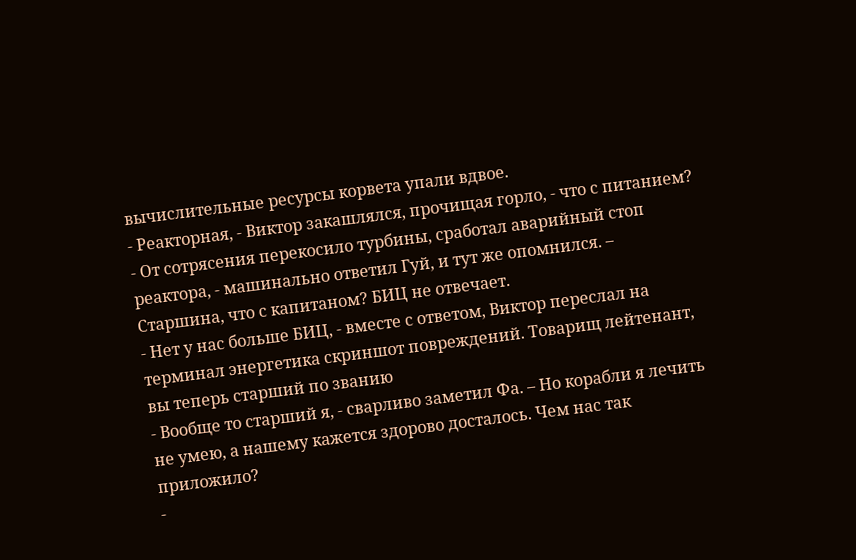вычислительные ресурсы корвета упали вдвое.
- Реакторная, - Виктор закашлялся, прочищая горло, - что с питанием?
- От сотрясения перекосило турбины, сработал аварийный стоп реактора, - машинально ответил Гуй, и тут же опомнился. – Старшина, что с капитаном? БИЦ не отвечает.
- Нет у нас больше БИЦ, - вместе с ответом, Виктор переслал на терминал энергетика скриншот повреждений. Товарищ лейтенант, вы теперь старший по званию
- Вообще то старший я, - сварливо заметил Фа. – Но корабли я лечить не умею, а нашему кажется здорово досталось. Чем нас так приложило?
-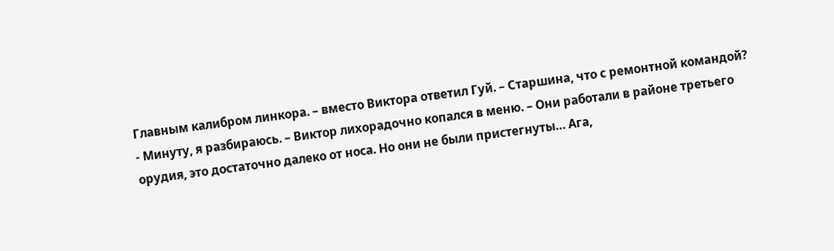Главным калибром линкора. – вместо Виктора ответил Гуй. – Старшина, что с ремонтной командой?
- Минуту, я разбираюсь. – Виктор лихорадочно копался в меню. – Они работали в районе третьего орудия, это достаточно далеко от носа. Но они не были пристегнуты… Ага,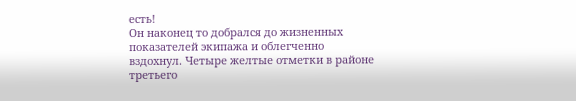есть!
Он наконец то добрался до жизненных показателей экипажа и облегченно вздохнул. Четыре желтые отметки в районе третьего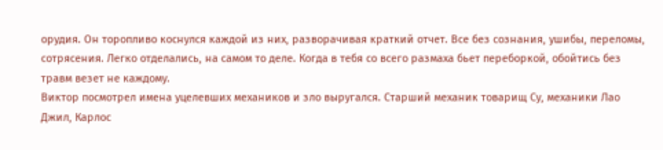орудия. Он торопливо коснулся каждой из них, разворачивая краткий отчет. Все без сознания, ушибы, переломы, сотрясения. Легко отделались, на самом то деле. Когда в тебя со всего размаха бьет переборкой, обойтись без травм везет не каждому.
Виктор посмотрел имена уцелевших механиков и зло выругался. Старший механик товарищ Су, механики Лао Джил, Карлос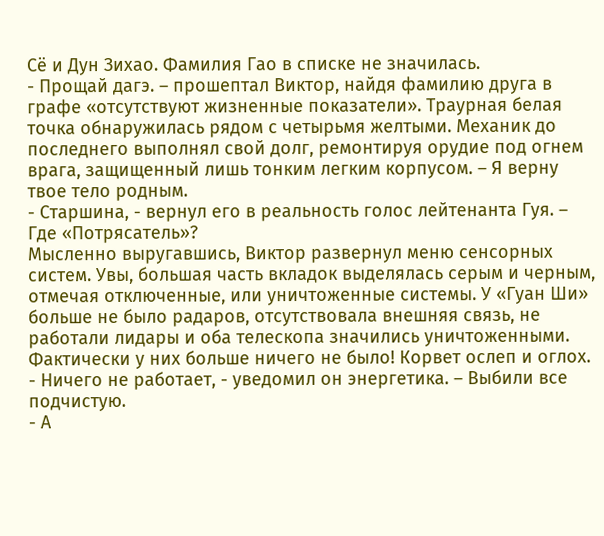Сё и Дун Зихао. Фамилия Гао в списке не значилась.
- Прощай дагэ. – прошептал Виктор, найдя фамилию друга в графе «отсутствуют жизненные показатели». Траурная белая точка обнаружилась рядом с четырьмя желтыми. Механик до последнего выполнял свой долг, ремонтируя орудие под огнем врага, защищенный лишь тонким легким корпусом. – Я верну твое тело родным.
- Старшина, - вернул его в реальность голос лейтенанта Гуя. – Где «Потрясатель»?
Мысленно выругавшись, Виктор развернул меню сенсорных систем. Увы, большая часть вкладок выделялась серым и черным, отмечая отключенные, или уничтоженные системы. У «Гуан Ши» больше не было радаров, отсутствовала внешняя связь, не работали лидары и оба телескопа значились уничтоженными. Фактически у них больше ничего не было! Корвет ослеп и оглох.
- Ничего не работает, - уведомил он энергетика. – Выбили все подчистую.
- А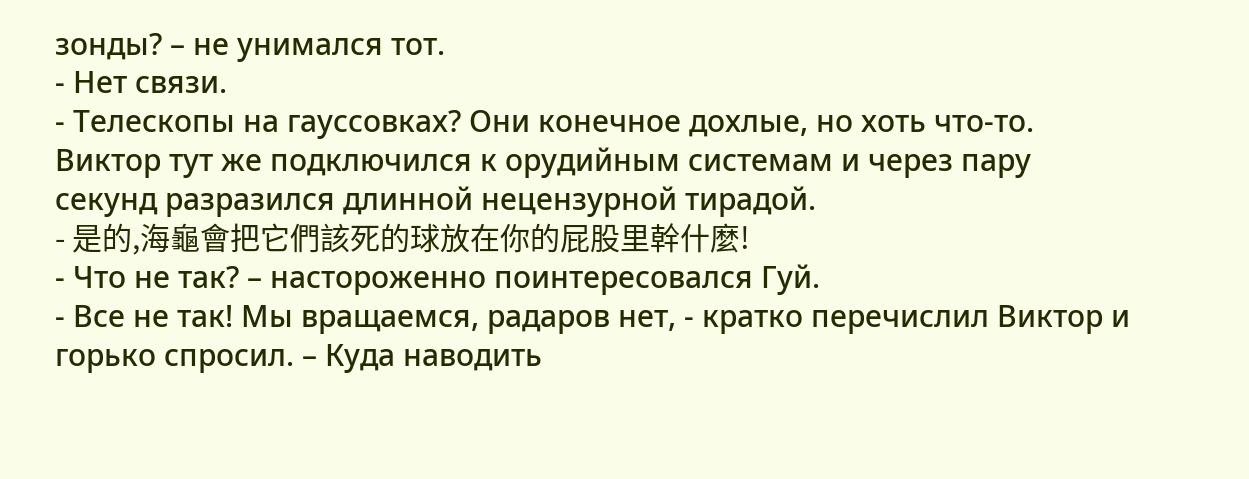зонды? – не унимался тот.
- Нет связи.
- Телескопы на гауссовках? Они конечное дохлые, но хоть что-то.
Виктор тут же подключился к орудийным системам и через пару секунд разразился длинной нецензурной тирадой.
- 是的,海龜會把它們該死的球放在你的屁股里幹什麼!
- Что не так? – настороженно поинтересовался Гуй.
- Все не так! Мы вращаемся, радаров нет, - кратко перечислил Виктор и горько спросил. – Куда наводить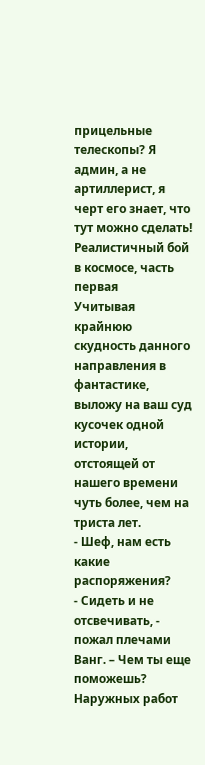прицельные телескопы? Я админ, а не артиллерист, я черт его знает, что тут можно сделать!
Реалистичный бой в космосе, часть первая
Учитывая крайнюю скудность данного направления в фантастике, выложу на ваш суд кусочек одной истории, отстоящей от нашего времени чуть более, чем на триста лет.
- Шеф, нам есть какие распоряжения?
- Сидеть и не отсвечивать, - пожал плечами Ванг. – Чем ты еще поможешь? Наружных работ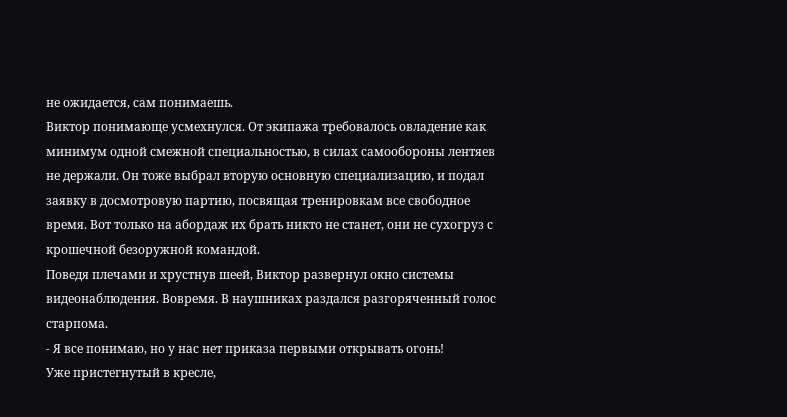не ожидается, сам понимаешь.
Виктор понимающе усмехнулся. От экипажа требовалось овладение как минимум одной смежной специальностью, в силах самообороны лентяев не держали. Он тоже выбрал вторую основную специализацию, и подал заявку в досмотровую партию, посвящая тренировкам все свободное время. Вот только на абордаж их брать никто не станет, они не сухогруз с крошечной безоружной командой.
Поведя плечами и хрустнув шеей, Виктор развернул окно системы видеонаблюдения. Вовремя. В наушниках раздался разгоряченный голос старпома.
- Я все понимаю, но у нас нет приказа первыми открывать огонь!
Уже пристегнутый в кресле,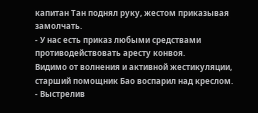капитан Тан поднял руку, жестом приказывая замолчать.
- У нас есть приказ любыми средствами противодействовать аресту конвоя.
Видимо от волнения и активной жестикуляции, старший помощник Бао воспарил над креслом.
- Выстрелив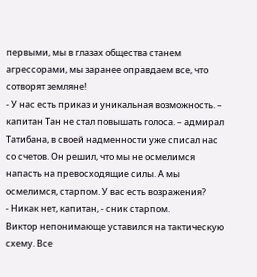первыми, мы в глазах общества станем агрессорами, мы заранее оправдаем все, что сотворят земляне!
- У нас есть приказ и уникальная возможность. – капитан Тан не стал повышать голоса. – адмирал Татибана, в своей надменности уже списал нас со счетов. Он решил, что мы не осмелимся напасть на превосходящие силы. А мы осмелимся, старпом. У вас есть возражения?
- Никак нет, капитан, - сник старпом.
Виктор непонимающе уставился на тактическую схему. Все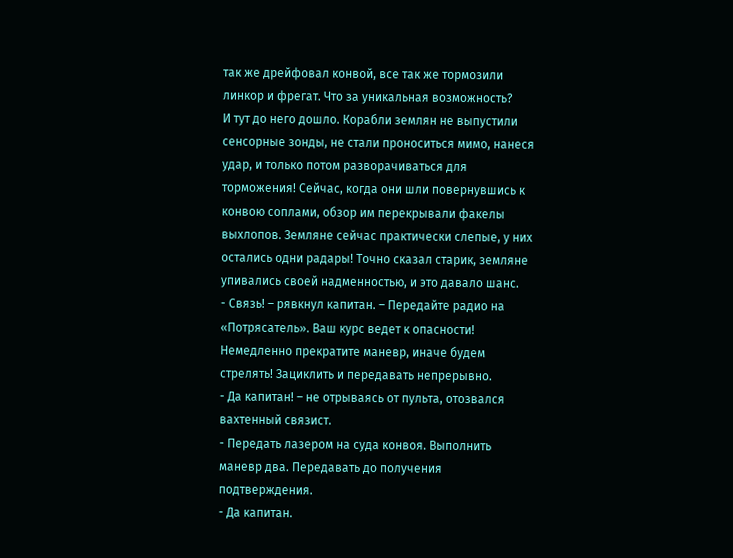так же дрейфовал конвой, все так же тормозили линкор и фрегат. Что за уникальная возможность?
И тут до него дошло. Корабли землян не выпустили сенсорные зонды, не стали проноситься мимо, нанеся удар, и только потом разворачиваться для торможения! Сейчас, когда они шли повернувшись к конвою соплами, обзор им перекрывали факелы выхлопов. Земляне сейчас практически слепые, у них остались одни радары! Точно сказал старик, земляне упивались своей надменностью, и это давало шанс.
- Связь! – рявкнул капитан. – Передайте радио на «Потрясатель». Ваш курс ведет к опасности! Немедленно прекратите маневр, иначе будем стрелять! Зациклить и передавать непрерывно.
- Да капитан! – не отрываясь от пульта, отозвался вахтенный связист.
- Передать лазером на суда конвоя. Выполнить маневр два. Передавать до получения подтверждения.
- Да капитан.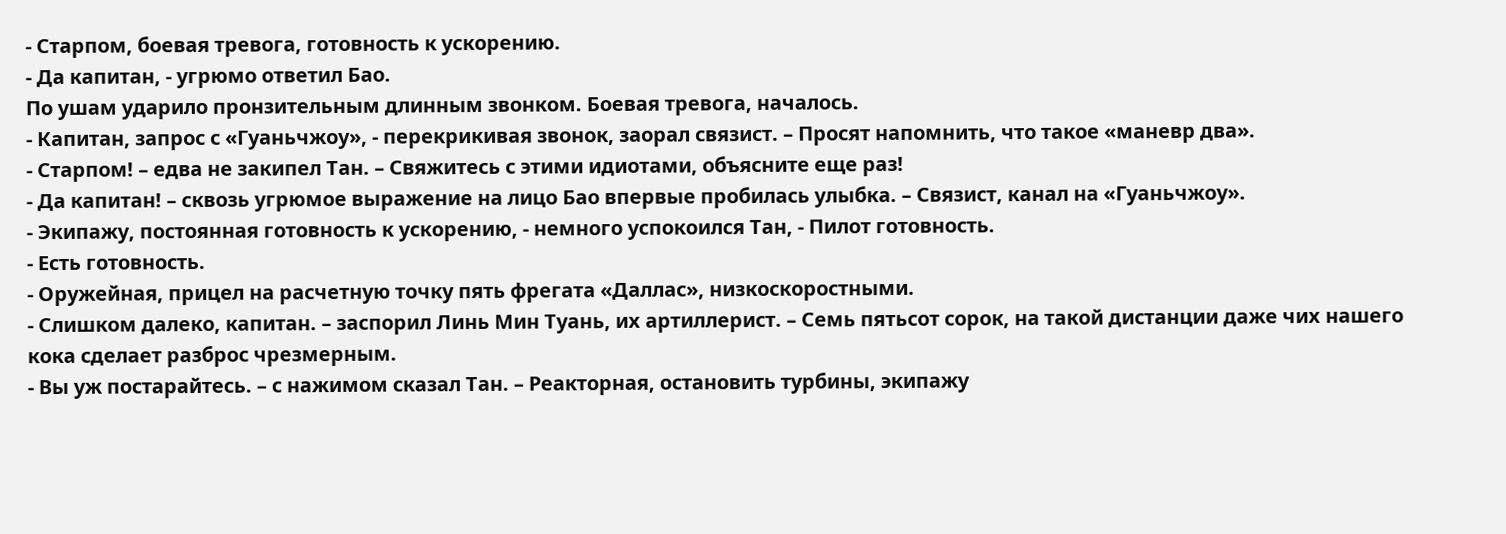- Старпом, боевая тревога, готовность к ускорению.
- Да капитан, - угрюмо ответил Бао.
По ушам ударило пронзительным длинным звонком. Боевая тревога, началось.
- Капитан, запрос с «Гуаньчжоу», - перекрикивая звонок, заорал связист. – Просят напомнить, что такое «маневр два».
- Старпом! – едва не закипел Тан. – Свяжитесь с этими идиотами, объясните еще раз!
- Да капитан! – сквозь угрюмое выражение на лицо Бао впервые пробилась улыбка. – Связист, канал на «Гуаньчжоу».
- Экипажу, постоянная готовность к ускорению, - немного успокоился Тан, - Пилот готовность.
- Есть готовность.
- Оружейная, прицел на расчетную точку пять фрегата «Даллас», низкоскоростными.
- Слишком далеко, капитан. – заспорил Линь Мин Туань, их артиллерист. – Семь пятьсот сорок, на такой дистанции даже чих нашего кока сделает разброс чрезмерным.
- Вы уж постарайтесь. – с нажимом сказал Тан. – Реакторная, остановить турбины, экипажу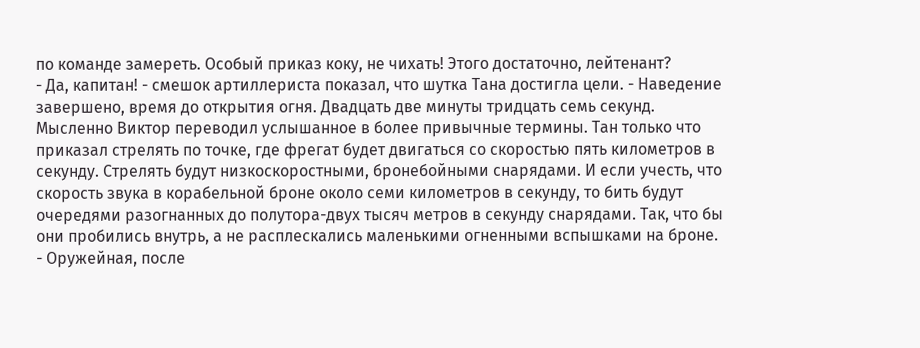по команде замереть. Особый приказ коку, не чихать! Этого достаточно, лейтенант?
- Да, капитан! - смешок артиллериста показал, что шутка Тана достигла цели. - Наведение завершено, время до открытия огня. Двадцать две минуты тридцать семь секунд.
Мысленно Виктор переводил услышанное в более привычные термины. Тан только что приказал стрелять по точке, где фрегат будет двигаться со скоростью пять километров в секунду. Стрелять будут низкоскоростными, бронебойными снарядами. И если учесть, что скорость звука в корабельной броне около семи километров в секунду, то бить будут очередями разогнанных до полутора-двух тысяч метров в секунду снарядами. Так, что бы они пробились внутрь, а не расплескались маленькими огненными вспышками на броне.
- Оружейная, после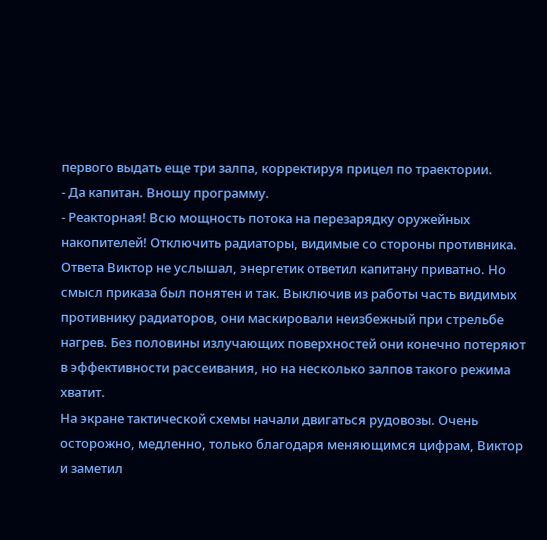первого выдать еще три залпа, корректируя прицел по траектории.
- Да капитан. Вношу программу.
- Реакторная! Всю мощность потока на перезарядку оружейных накопителей! Отключить радиаторы, видимые со стороны противника.
Ответа Виктор не услышал, энергетик ответил капитану приватно. Но смысл приказа был понятен и так. Выключив из работы часть видимых противнику радиаторов, они маскировали неизбежный при стрельбе нагрев. Без половины излучающих поверхностей они конечно потеряют в эффективности рассеивания, но на несколько залпов такого режима хватит.
На экране тактической схемы начали двигаться рудовозы. Очень осторожно, медленно, только благодаря меняющимся цифрам, Виктор и заметил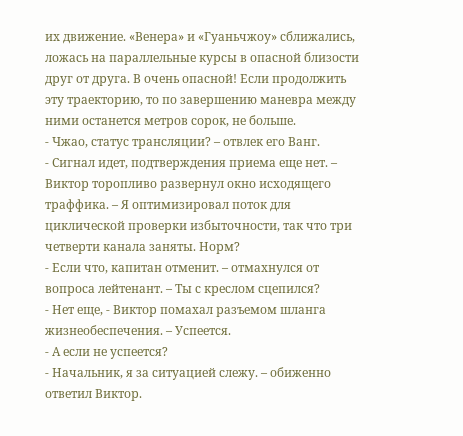их движение. «Венера» и «Гуаньчжоу» сближались, ложась на параллельные курсы в опасной близости друг от друга. В очень опасной! Если продолжить эту траекторию, то по завершению маневра между ними останется метров сорок, не больше.
- Чжао, статус трансляции? – отвлек его Ванг.
- Сигнал идет, подтверждения приема еще нет. – Виктор торопливо развернул окно исходящего траффика. – Я оптимизировал поток для циклической проверки избыточности, так что три четверти канала заняты. Норм?
- Если что, капитан отменит. – отмахнулся от вопроса лейтенант. – Ты с креслом сцепился?
- Нет еще, - Виктор помахал разъемом шланга жизнеобеспечения. – Успеется.
- А если не успеется?
- Начальник, я за ситуацией слежу. – обиженно ответил Виктор.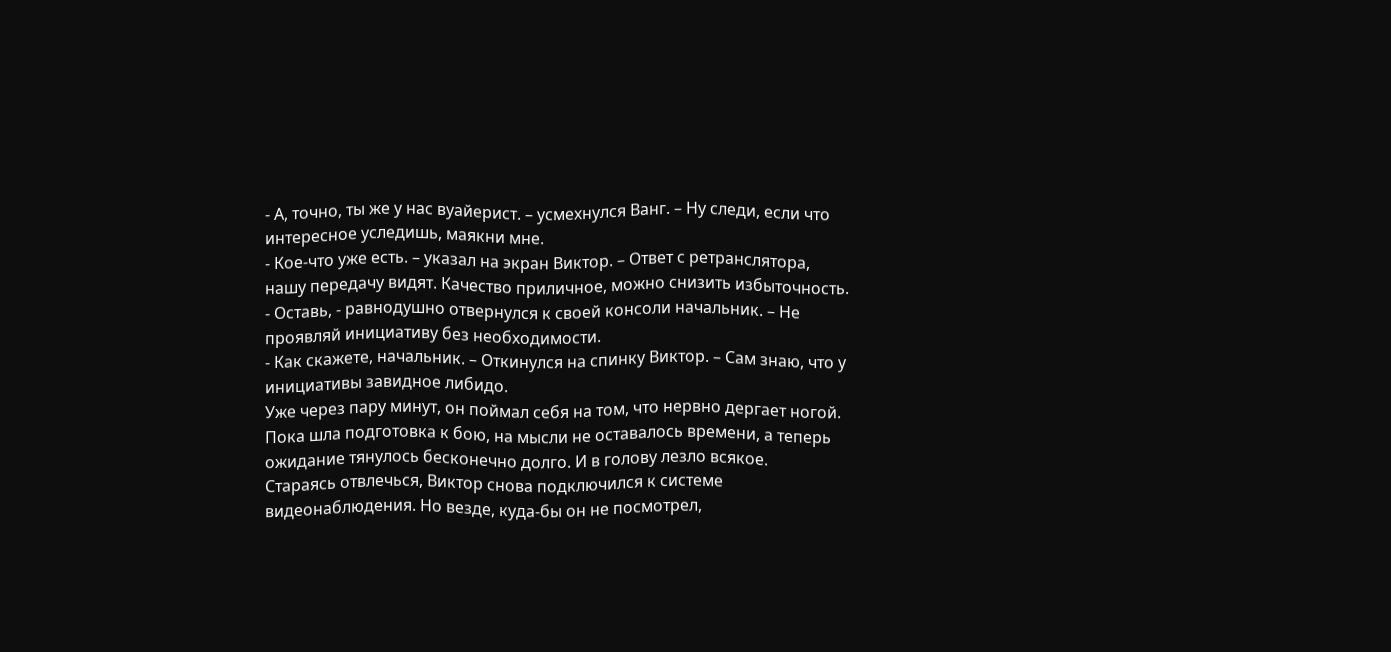- А, точно, ты же у нас вуайерист. – усмехнулся Ванг. – Ну следи, если что интересное уследишь, маякни мне.
- Кое-что уже есть. – указал на экран Виктор. – Ответ с ретранслятора, нашу передачу видят. Качество приличное, можно снизить избыточность.
- Оставь, - равнодушно отвернулся к своей консоли начальник. – Не проявляй инициативу без необходимости.
- Как скажете, начальник. – Откинулся на спинку Виктор. – Сам знаю, что у инициативы завидное либидо.
Уже через пару минут, он поймал себя на том, что нервно дергает ногой. Пока шла подготовка к бою, на мысли не оставалось времени, а теперь ожидание тянулось бесконечно долго. И в голову лезло всякое.
Стараясь отвлечься, Виктор снова подключился к системе видеонаблюдения. Но везде, куда-бы он не посмотрел,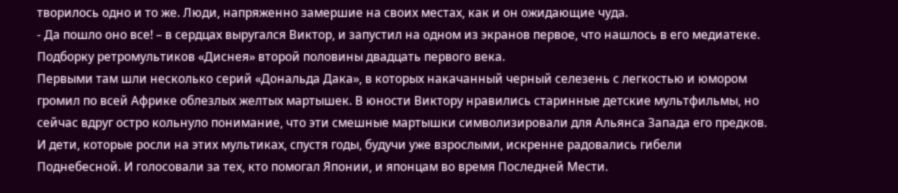творилось одно и то же. Люди, напряженно замершие на своих местах, как и он ожидающие чуда.
- Да пошло оно все! – в сердцах выругался Виктор, и запустил на одном из экранов первое, что нашлось в его медиатеке. Подборку ретромультиков «Диснея» второй половины двадцать первого века.
Первыми там шли несколько серий «Дональда Дака», в которых накачанный черный селезень с легкостью и юмором громил по всей Африке облезлых желтых мартышек. В юности Виктору нравились старинные детские мультфильмы, но сейчас вдруг остро кольнуло понимание, что эти смешные мартышки символизировали для Альянса Запада его предков. И дети, которые росли на этих мультиках, спустя годы, будучи уже взрослыми, искренне радовались гибели Поднебесной. И голосовали за тех, кто помогал Японии, и японцам во время Последней Мести.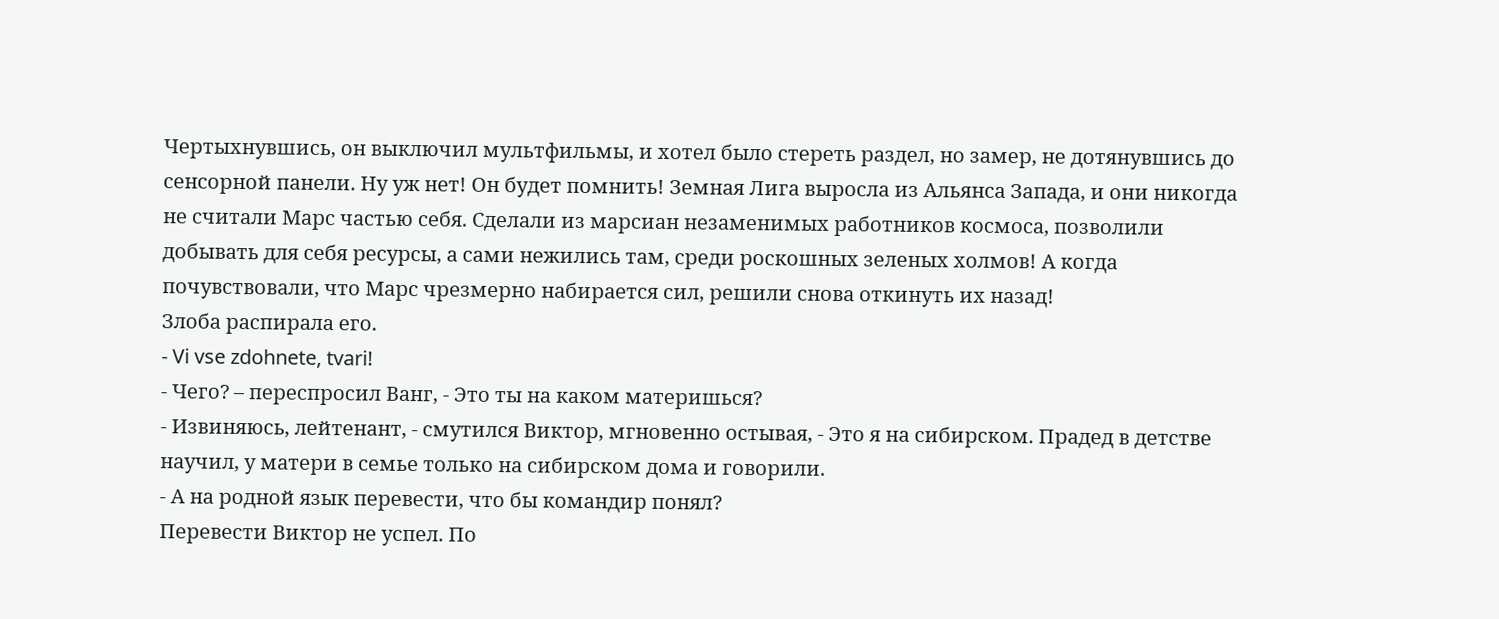Чертыхнувшись, он выключил мультфильмы, и хотел было стереть раздел, но замер, не дотянувшись до сенсорной панели. Ну уж нет! Он будет помнить! Земная Лига выросла из Альянса Запада, и они никогда не считали Марс частью себя. Сделали из марсиан незаменимых работников космоса, позволили добывать для себя ресурсы, а сами нежились там, среди роскошных зеленых холмов! А когда почувствовали, что Марс чрезмерно набирается сил, решили снова откинуть их назад!
Злоба распирала его.
- Vi vse zdohnete, tvari!
- Чего? – переспросил Ванг, - Это ты на каком материшься?
- Извиняюсь, лейтенант, - смутился Виктор, мгновенно остывая, - Это я на сибирском. Прадед в детстве научил, у матери в семье только на сибирском дома и говорили.
- А на родной язык перевести, что бы командир понял?
Перевести Виктор не успел. По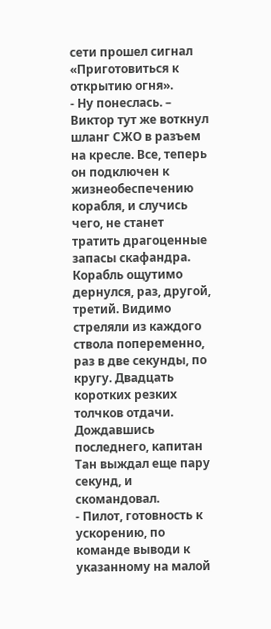сети прошел сигнал «Приготовиться к открытию огня».
- Ну понеслась. – Виктор тут же воткнул шланг СЖО в разъем на кресле. Все, теперь он подключен к жизнеобеспечению корабля, и случись чего, не станет тратить драгоценные запасы скафандра.
Корабль ощутимо дернулся, раз, другой, третий. Видимо стреляли из каждого ствола попеременно, раз в две секунды, по кругу. Двадцать коротких резких толчков отдачи.
Дождавшись последнего, капитан Тан выждал еще пару секунд, и скомандовал.
- Пилот, готовность к ускорению, по команде выводи к указанному на малой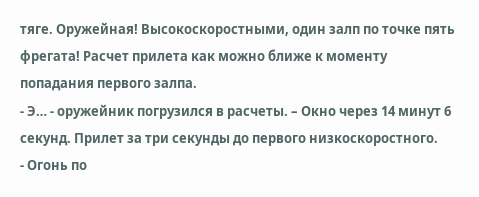тяге. Оружейная! Высокоскоростными, один залп по точке пять фрегата! Расчет прилета как можно ближе к моменту попадания первого залпа.
- Э… - оружейник погрузился в расчеты. – Окно через 14 минут 6 секунд. Прилет за три секунды до первого низкоскоростного.
- Огонь по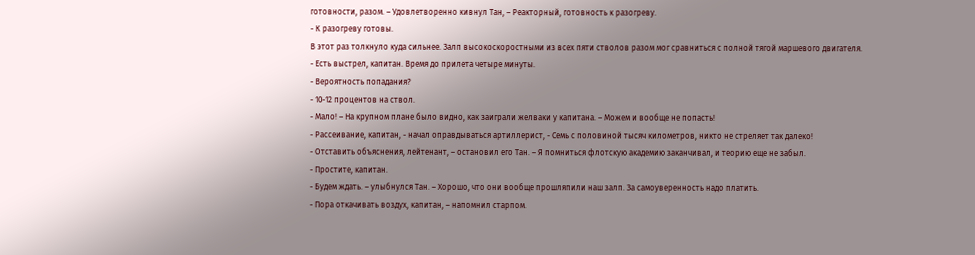готовности, разом. – Удовлетворенно кивнул Тан, – Реакторный, готовность к разогреву.
- К разогреву готовы.
В этот раз толкнуло куда сильнее. Залп высокоскоростными из всех пяти стволов разом мог сравниться с полной тягой маршевого двигателя.
- Есть выстрел, капитан. Время до прилета четыре минуты.
- Вероятность попадания?
- 10-12 процентов на ствол.
- Мало! – На крупном плане было видно, как заиграли желваки у капитана. – Можем и вообще не попасть!
- Рассеивание, капитан, - начал оправдываться артиллерист, - Семь с половиной тысяч километров, никто не стреляет так далеко!
- Отставить объяснения, лейтенант, – остановил его Тан. – Я помниться флотскую академию заканчивал, и теорию еще не забыл.
- Простите, капитан.
- Будем ждать. – улыбнулся Тан. – Хорошо, что они вообще прошляпили наш залп. За самоуверенность надо платить.
- Пора откачивать воздух, капитан, – напомнил старпом.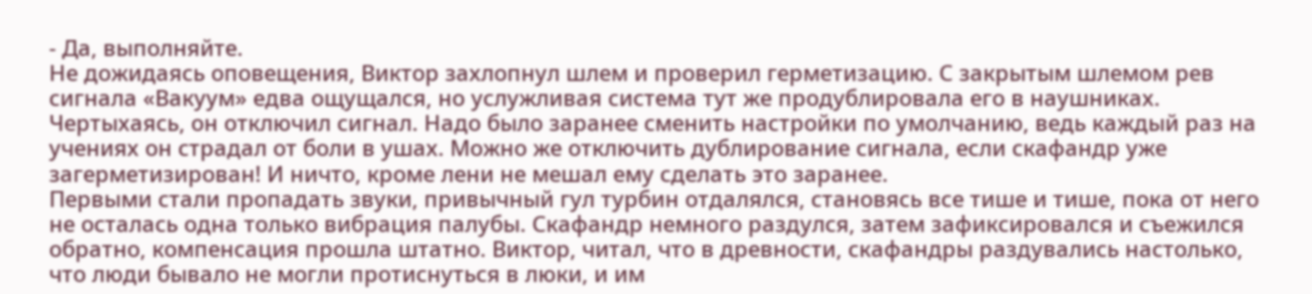- Да, выполняйте.
Не дожидаясь оповещения, Виктор захлопнул шлем и проверил герметизацию. С закрытым шлемом рев сигнала «Вакуум» едва ощущался, но услужливая система тут же продублировала его в наушниках. Чертыхаясь, он отключил сигнал. Надо было заранее сменить настройки по умолчанию, ведь каждый раз на учениях он страдал от боли в ушах. Можно же отключить дублирование сигнала, если скафандр уже загерметизирован! И ничто, кроме лени не мешал ему сделать это заранее.
Первыми стали пропадать звуки, привычный гул турбин отдалялся, становясь все тише и тише, пока от него не осталась одна только вибрация палубы. Скафандр немного раздулся, затем зафиксировался и съежился обратно, компенсация прошла штатно. Виктор, читал, что в древности, скафандры раздувались настолько, что люди бывало не могли протиснуться в люки, и им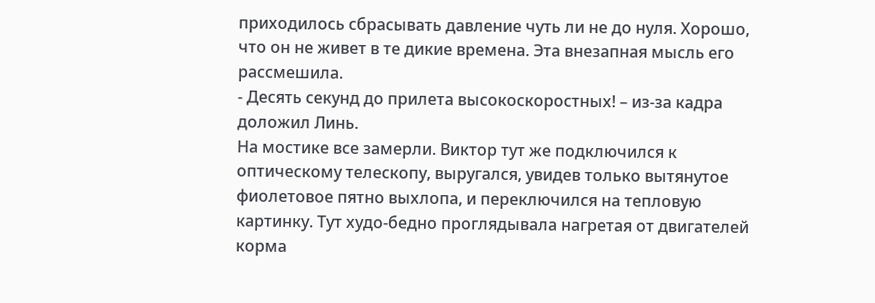приходилось сбрасывать давление чуть ли не до нуля. Хорошо, что он не живет в те дикие времена. Эта внезапная мысль его рассмешила.
- Десять секунд до прилета высокоскоростных! – из-за кадра доложил Линь.
На мостике все замерли. Виктор тут же подключился к оптическому телескопу, выругался, увидев только вытянутое фиолетовое пятно выхлопа, и переключился на тепловую картинку. Тут худо-бедно проглядывала нагретая от двигателей корма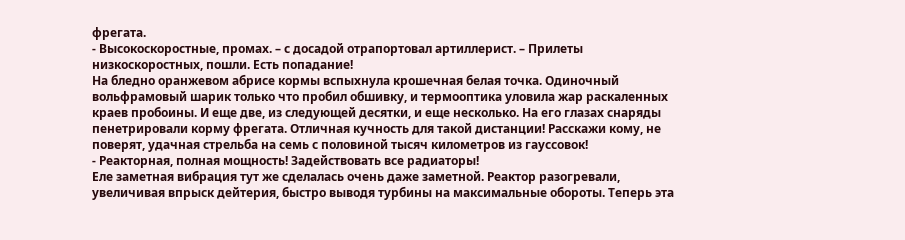фрегата.
- Высокоскоростные, промах. – с досадой отрапортовал артиллерист. – Прилеты низкоскоростных, пошли. Есть попадание!
На бледно оранжевом абрисе кормы вспыхнула крошечная белая точка. Одиночный вольфрамовый шарик только что пробил обшивку, и термооптика уловила жар раскаленных краев пробоины. И еще две, из следующей десятки, и еще несколько. На его глазах снаряды пенетрировали корму фрегата. Отличная кучность для такой дистанции! Расскажи кому, не поверят, удачная стрельба на семь с половиной тысяч километров из гауссовок!
- Реакторная, полная мощность! Задействовать все радиаторы!
Еле заметная вибрация тут же сделалась очень даже заметной. Реактор разогревали, увеличивая впрыск дейтерия, быстро выводя турбины на максимальные обороты. Теперь эта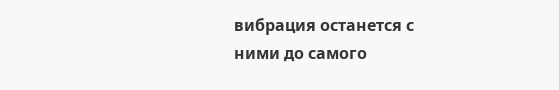вибрация останется с ними до самого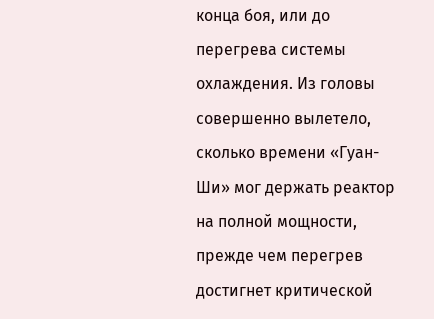конца боя, или до перегрева системы охлаждения. Из головы совершенно вылетело, сколько времени «Гуан-Ши» мог держать реактор на полной мощности, прежде чем перегрев достигнет критической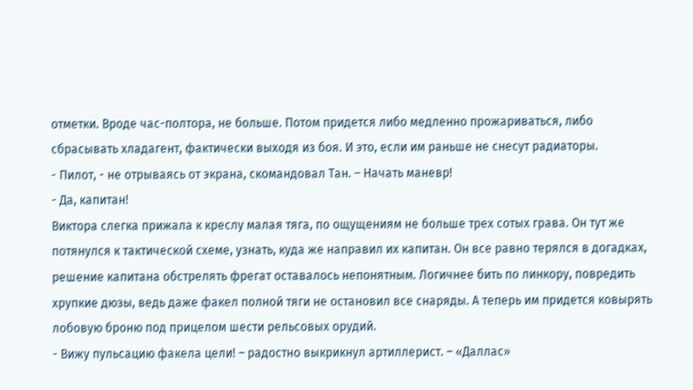отметки. Вроде час-полтора, не больше. Потом придется либо медленно прожариваться, либо сбрасывать хладагент, фактически выходя из боя. И это, если им раньше не снесут радиаторы.
- Пилот, - не отрываясь от экрана, скомандовал Тан. – Начать маневр!
- Да, капитан!
Виктора слегка прижала к креслу малая тяга, по ощущениям не больше трех сотых грава. Он тут же потянулся к тактической схеме, узнать, куда же направил их капитан. Он все равно терялся в догадках, решение капитана обстрелять фрегат оставалось непонятным. Логичнее бить по линкору, повредить хрупкие дюзы, ведь даже факел полной тяги не остановил все снаряды. А теперь им придется ковырять лобовую броню под прицелом шести рельсовых орудий.
- Вижу пульсацию факела цели! – радостно выкрикнул артиллерист. – «Даллас»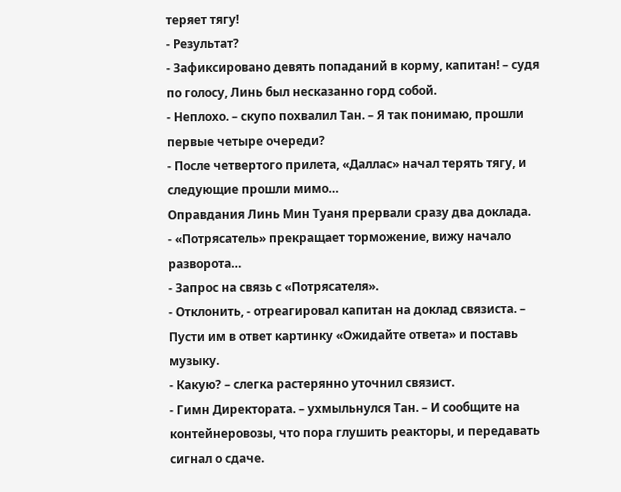теряет тягу!
- Результат?
- Зафиксировано девять попаданий в корму, капитан! – судя по голосу, Линь был несказанно горд собой.
- Неплохо. – скупо похвалил Тан. – Я так понимаю, прошли первые четыре очереди?
- После четвертого прилета, «Даллас» начал терять тягу, и следующие прошли мимо…
Оправдания Линь Мин Туаня прервали сразу два доклада.
- «Потрясатель» прекращает торможение, вижу начало разворота…
- Запрос на связь с «Потрясателя».
- Отклонить, - отреагировал капитан на доклад связиста. – Пусти им в ответ картинку «Ожидайте ответа» и поставь музыку.
- Какую? – слегка растерянно уточнил связист.
- Гимн Директората. – ухмыльнулся Тан. – И сообщите на контейнеровозы, что пора глушить реакторы, и передавать сигнал о сдаче.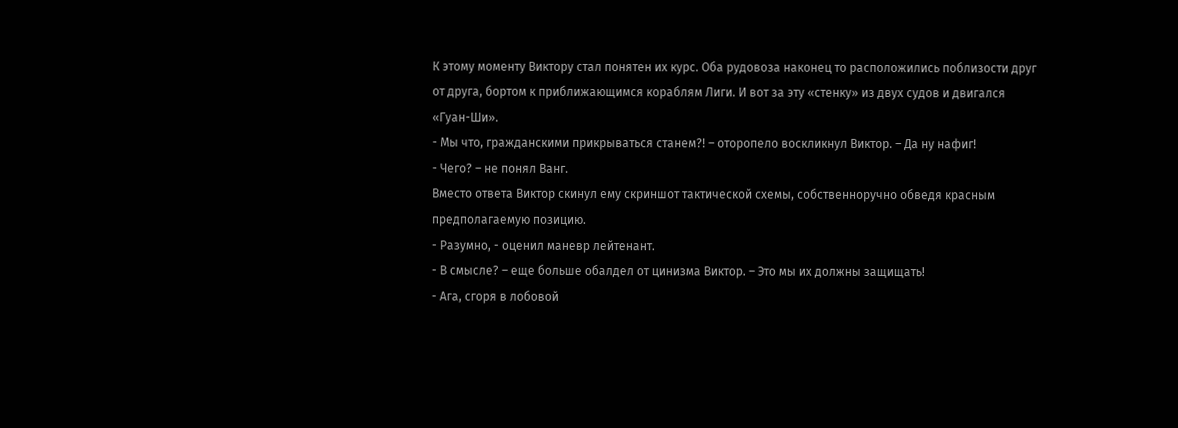К этому моменту Виктору стал понятен их курс. Оба рудовоза наконец то расположились поблизости друг от друга, бортом к приближающимся кораблям Лиги. И вот за эту «стенку» из двух судов и двигался «Гуан-Ши».
- Мы что, гражданскими прикрываться станем?! – оторопело воскликнул Виктор. – Да ну нафиг!
- Чего? – не понял Ванг.
Вместо ответа Виктор скинул ему скриншот тактической схемы, собственноручно обведя красным предполагаемую позицию.
- Разумно, - оценил маневр лейтенант.
- В смысле? – еще больше обалдел от цинизма Виктор. – Это мы их должны защищать!
- Ага, сгоря в лобовой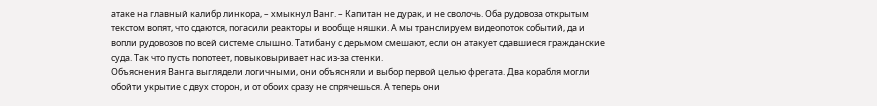атаке на главный калибр линкора, – хмыкнул Ванг. – Капитан не дурак, и не сволочь. Оба рудовоза открытым текстом вопят, что сдаются, погасили реакторы и вообще няшки. А мы транслируем видеопоток событий, да и вопли рудовозов по всей системе слышно. Татибану с дерьмом смешают, если он атакует сдавшиеся гражданские суда. Так что пусть попотеет, повыковыривает нас из-за стенки.
Объяснения Ванга выглядели логичными, они объясняли и выбор первой целью фрегата. Два корабля могли обойти укрытие с двух сторон, и от обоих сразу не спрячешься. А теперь они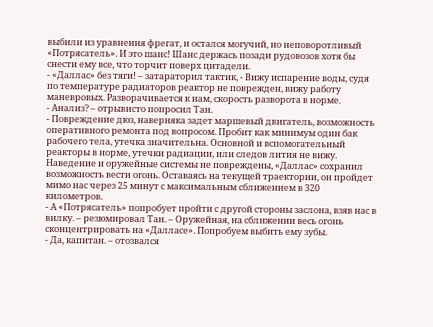выбили из уравнения фрегат, и остался могучий, но неповоротливый «Потрясатель». И это шанс! Шанс держась позади рудовозов хотя бы снести ему все, что торчит поверх цитадели.
- «Даллас» без тяги! – затараторил тактик, - Вижу испарение воды, судя по температуре радиаторов реактор не поврежден, вижу работу маневровых. Разворачивается к нам, скорость разворота в норме.
- Анализ? – отрывисто попросил Тан.
- Повреждение дюз, наверняка задет маршевый двигатель, возможность оперативного ремонта под вопросом. Пробит как минимум один бак рабочего тела, утечка значительна. Основной и вспомогательный реакторы в норме, утечки радиации, или следов лития не вижу. Наведение и оружейные системы не повреждены, «Даллас» сохранил возможность вести огонь. Оставаясь на текущей траектории, он пройдет мимо нас через 25 минут с максимальным сближением в 320 километров.
- А «Потрясатель» попробует пройти с другой стороны заслона, взяв нас в вилку. – резюмировал Тан. – Оружейная, на сближении весь огонь сконцентрировать на «Далласе». Попробуем выбить ему зубы.
- Да, капитан. – отозвался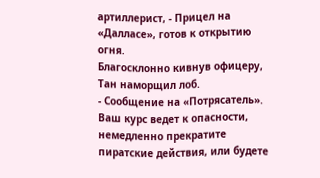артиллерист, - Прицел на «Далласе», готов к открытию огня.
Благосклонно кивнув офицеру, Тан наморщил лоб.
- Сообщение на «Потрясатель». Ваш курс ведет к опасности, немедленно прекратите пиратские действия, или будете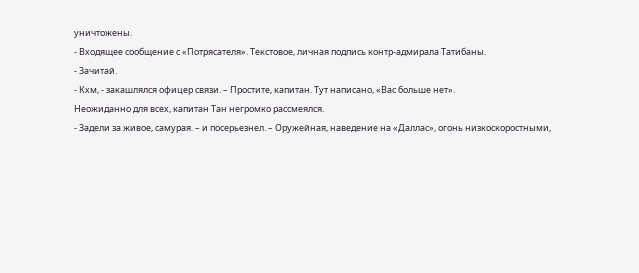уничтожены.
- Входящее сообщение с «Потрясателя». Текстовое, личная подпись контр-адмирала Татибаны.
- Зачитай.
- Кхм, - закашлялся офицер связи. – Простите, капитан. Тут написано, «Вас больше нет».
Неожиданно для всех, капитан Тан негромко рассмеялся.
- Задели за живое, самурая. – и посерьезнел. – Оружейная, наведение на «Даллас», огонь низкоскоростными,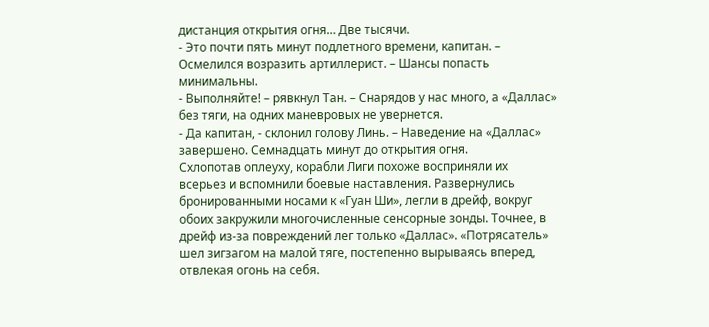дистанция открытия огня… Две тысячи.
- Это почти пять минут подлетного времени, капитан. – Осмелился возразить артиллерист. – Шансы попасть минимальны.
- Выполняйте! – рявкнул Тан. – Снарядов у нас много, а «Даллас» без тяги, на одних маневровых не увернется.
- Да капитан, - склонил голову Линь. – Наведение на «Даллас» завершено. Семнадцать минут до открытия огня.
Схлопотав оплеуху, корабли Лиги похоже восприняли их всерьез и вспомнили боевые наставления. Развернулись бронированными носами к «Гуан Ши», легли в дрейф, вокруг обоих закружили многочисленные сенсорные зонды. Точнее, в дрейф из-за повреждений лег только «Даллас». «Потрясатель» шел зигзагом на малой тяге, постепенно вырываясь вперед, отвлекая огонь на себя.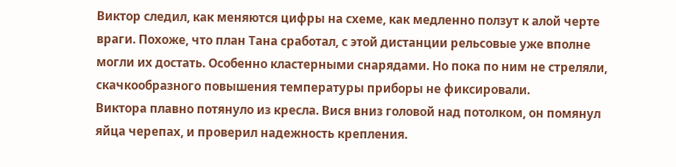Виктор следил, как меняются цифры на схеме, как медленно ползут к алой черте враги. Похоже, что план Тана сработал, с этой дистанции рельсовые уже вполне могли их достать. Особенно кластерными снарядами. Но пока по ним не стреляли, скачкообразного повышения температуры приборы не фиксировали.
Виктора плавно потянуло из кресла. Вися вниз головой над потолком, он помянул яйца черепах, и проверил надежность крепления.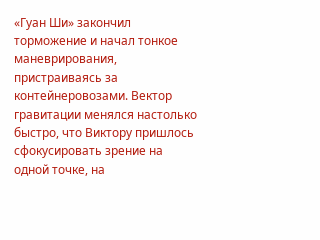«Гуан Ши» закончил торможение и начал тонкое маневрирования, пристраиваясь за контейнеровозами. Вектор гравитации менялся настолько быстро, что Виктору пришлось сфокусировать зрение на одной точке, на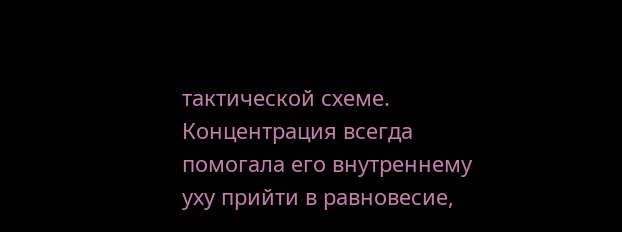тактической схеме. Концентрация всегда помогала его внутреннему уху прийти в равновесие,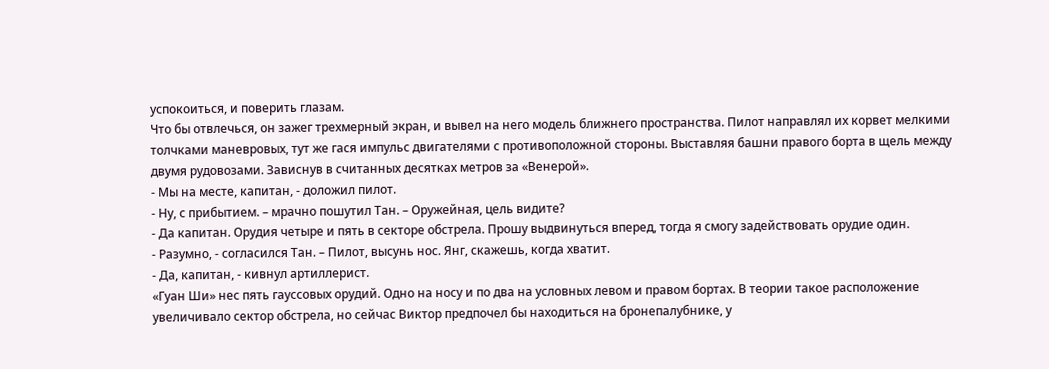успокоиться, и поверить глазам.
Что бы отвлечься, он зажег трехмерный экран, и вывел на него модель ближнего пространства. Пилот направлял их корвет мелкими толчками маневровых, тут же гася импульс двигателями с противоположной стороны. Выставляя башни правого борта в щель между двумя рудовозами. Зависнув в считанных десятках метров за «Венерой».
- Мы на месте, капитан, - доложил пилот.
- Ну, с прибытием. – мрачно пошутил Тан. – Оружейная, цель видите?
- Да капитан. Орудия четыре и пять в секторе обстрела. Прошу выдвинуться вперед, тогда я смогу задействовать орудие один.
- Разумно, - согласился Тан. – Пилот, высунь нос. Янг, скажешь, когда хватит.
- Да, капитан, - кивнул артиллерист.
«Гуан Ши» нес пять гауссовых орудий. Одно на носу и по два на условных левом и правом бортах. В теории такое расположение увеличивало сектор обстрела, но сейчас Виктор предпочел бы находиться на бронепалубнике, у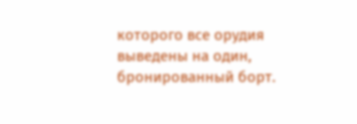которого все орудия выведены на один, бронированный борт.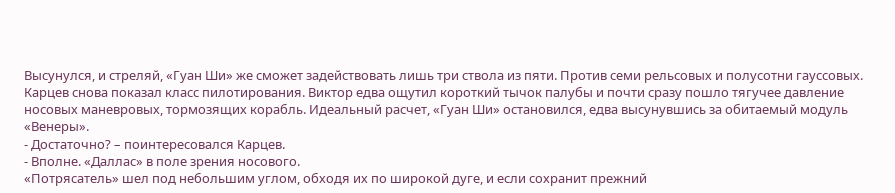Высунулся, и стреляй, «Гуан Ши» же сможет задействовать лишь три ствола из пяти. Против семи рельсовых и полусотни гауссовых.
Карцев снова показал класс пилотирования. Виктор едва ощутил короткий тычок палубы и почти сразу пошло тягучее давление носовых маневровых, тормозящих корабль. Идеальный расчет, «Гуан Ши» остановился, едва высунувшись за обитаемый модуль «Венеры».
- Достаточно? – поинтересовался Карцев.
- Вполне. «Даллас» в поле зрения носового.
«Потрясатель» шел под небольшим углом, обходя их по широкой дуге, и если сохранит прежний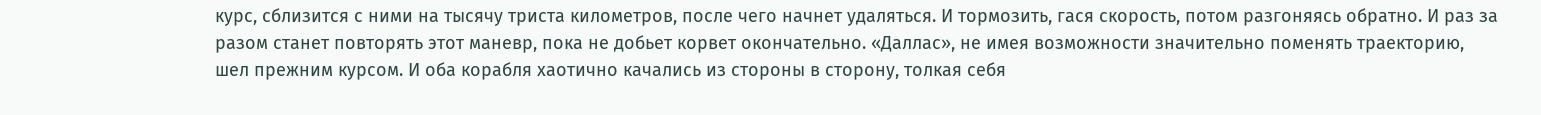курс, сблизится с ними на тысячу триста километров, после чего начнет удаляться. И тормозить, гася скорость, потом разгоняясь обратно. И раз за разом станет повторять этот маневр, пока не добьет корвет окончательно. «Даллас», не имея возможности значительно поменять траекторию, шел прежним курсом. И оба корабля хаотично качались из стороны в сторону, толкая себя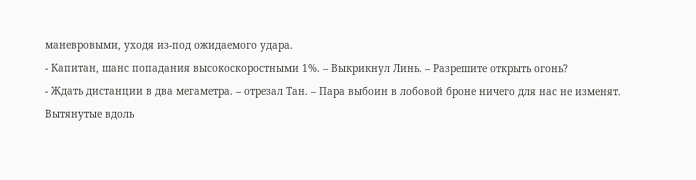маневровыми, уходя из-под ожидаемого удара.
- Капитан, шанс попадания высокоскоростными 1%. – Выкрикнул Линь. – Разрешите открыть огонь?
- Ждать дистанции в два мегаметра. – отрезал Тан. – Пара выбоин в лобовой броне ничего для нас не изменят.
Вытянутые вдоль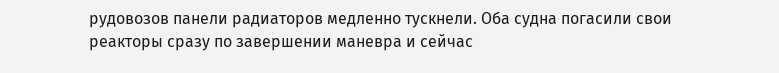рудовозов панели радиаторов медленно тускнели. Оба судна погасили свои реакторы сразу по завершении маневра и сейчас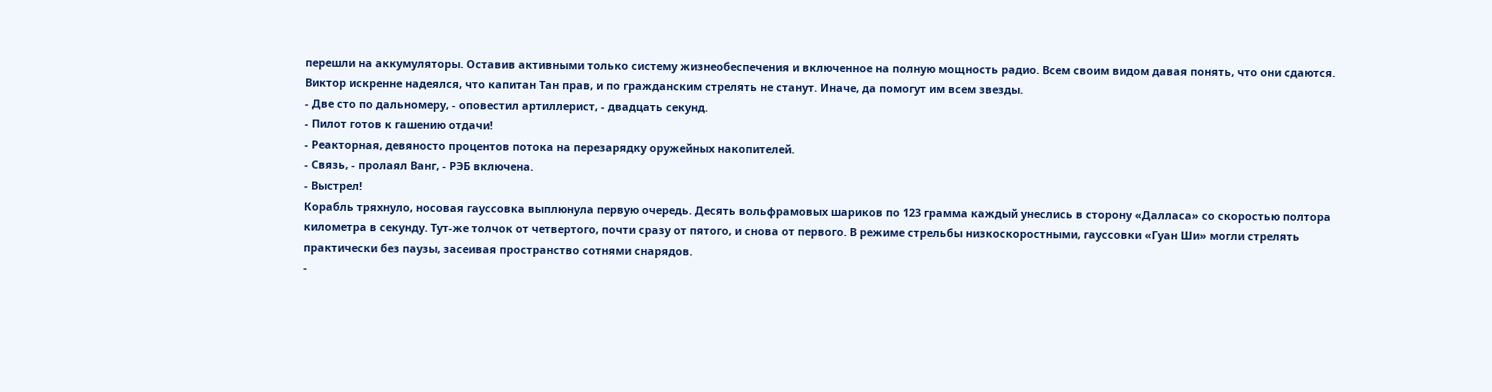перешли на аккумуляторы. Оставив активными только систему жизнеобеспечения и включенное на полную мощность радио. Всем своим видом давая понять, что они сдаются. Виктор искренне надеялся, что капитан Тан прав, и по гражданским стрелять не станут. Иначе, да помогут им всем звезды.
- Две сто по дальномеру, - оповестил артиллерист, - двадцать секунд.
- Пилот готов к гашению отдачи!
- Реакторная, девяносто процентов потока на перезарядку оружейных накопителей.
- Связь, - пролаял Ванг, - РЭБ включена.
- Выстрел!
Корабль тряхнуло, носовая гауссовка выплюнула первую очередь. Десять вольфрамовых шариков по 123 грамма каждый унеслись в сторону «Далласа» со скоростью полтора километра в секунду. Тут-же толчок от четвертого, почти сразу от пятого, и снова от первого. В режиме стрельбы низкоскоростными, гауссовки «Гуан Ши» могли стрелять практически без паузы, засеивая пространство сотнями снарядов.
-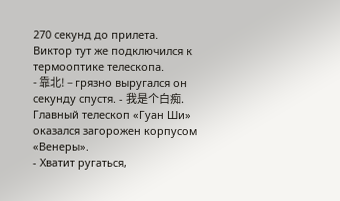270 секунд до прилета.
Виктор тут же подключился к термооптике телескопа.
- 靠北! – грязно выругался он секунду спустя. - 我是个白痴.
Главный телескоп «Гуан Ши» оказался загорожен корпусом «Венеры».
- Хватит ругаться,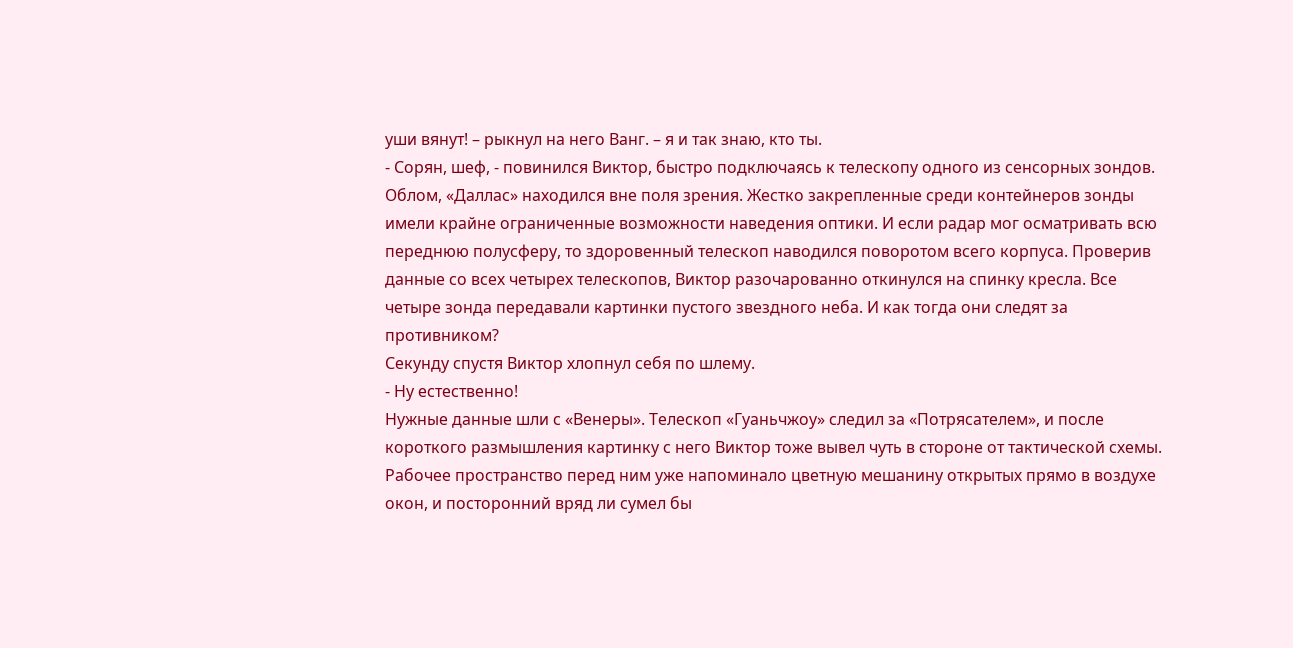уши вянут! – рыкнул на него Ванг. – я и так знаю, кто ты.
- Сорян, шеф, - повинился Виктор, быстро подключаясь к телескопу одного из сенсорных зондов.
Облом, «Даллас» находился вне поля зрения. Жестко закрепленные среди контейнеров зонды имели крайне ограниченные возможности наведения оптики. И если радар мог осматривать всю переднюю полусферу, то здоровенный телескоп наводился поворотом всего корпуса. Проверив данные со всех четырех телескопов, Виктор разочарованно откинулся на спинку кресла. Все четыре зонда передавали картинки пустого звездного неба. И как тогда они следят за противником?
Секунду спустя Виктор хлопнул себя по шлему.
- Ну естественно!
Нужные данные шли с «Венеры». Телескоп «Гуаньчжоу» следил за «Потрясателем», и после короткого размышления картинку с него Виктор тоже вывел чуть в стороне от тактической схемы. Рабочее пространство перед ним уже напоминало цветную мешанину открытых прямо в воздухе окон, и посторонний вряд ли сумел бы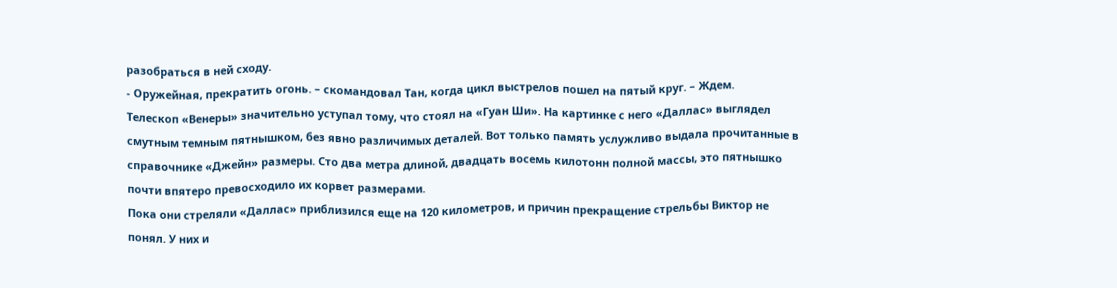разобраться в ней сходу.
- Оружейная, прекратить огонь. – скомандовал Тан, когда цикл выстрелов пошел на пятый круг. – Ждем.
Телескоп «Венеры» значительно уступал тому, что стоял на «Гуан Ши». На картинке с него «Даллас» выглядел смутным темным пятнышком, без явно различимых деталей. Вот только память услужливо выдала прочитанные в справочнике «Джейн» размеры. Сто два метра длиной, двадцать восемь килотонн полной массы, это пятнышко почти впятеро превосходило их корвет размерами.
Пока они стреляли «Даллас» приблизился еще на 120 километров, и причин прекращение стрельбы Виктор не понял. У них и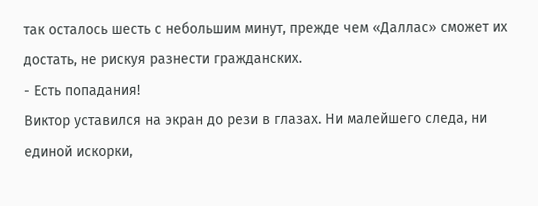так осталось шесть с небольшим минут, прежде чем «Даллас» сможет их достать, не рискуя разнести гражданских.
- Есть попадания!
Виктор уставился на экран до рези в глазах. Ни малейшего следа, ни единой искорки,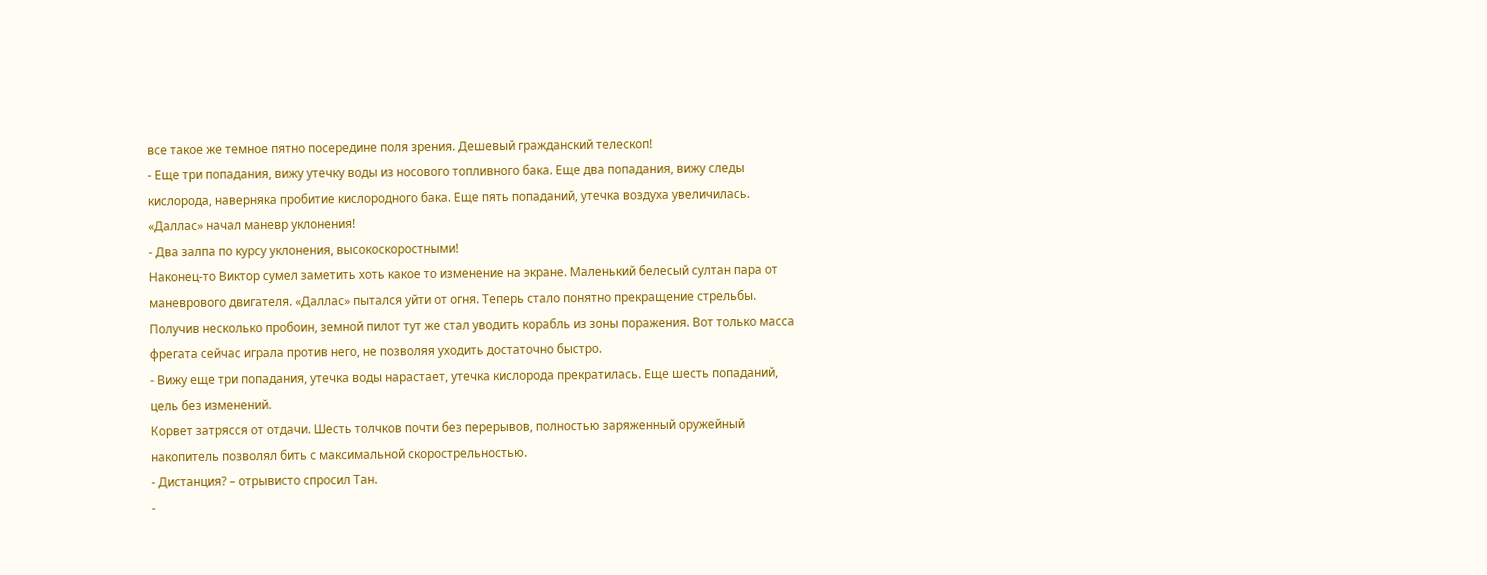все такое же темное пятно посередине поля зрения. Дешевый гражданский телескоп!
- Еще три попадания, вижу утечку воды из носового топливного бака. Еще два попадания, вижу следы кислорода, наверняка пробитие кислородного бака. Еще пять попаданий, утечка воздуха увеличилась. «Даллас» начал маневр уклонения!
- Два залпа по курсу уклонения, высокоскоростными!
Наконец-то Виктор сумел заметить хоть какое то изменение на экране. Маленький белесый султан пара от маневрового двигателя. «Даллас» пытался уйти от огня. Теперь стало понятно прекращение стрельбы. Получив несколько пробоин, земной пилот тут же стал уводить корабль из зоны поражения. Вот только масса фрегата сейчас играла против него, не позволяя уходить достаточно быстро.
- Вижу еще три попадания, утечка воды нарастает, утечка кислорода прекратилась. Еще шесть попаданий, цель без изменений.
Корвет затрясся от отдачи. Шесть толчков почти без перерывов, полностью заряженный оружейный накопитель позволял бить с максимальной скорострельностью.
- Дистанция? – отрывисто спросил Тан.
-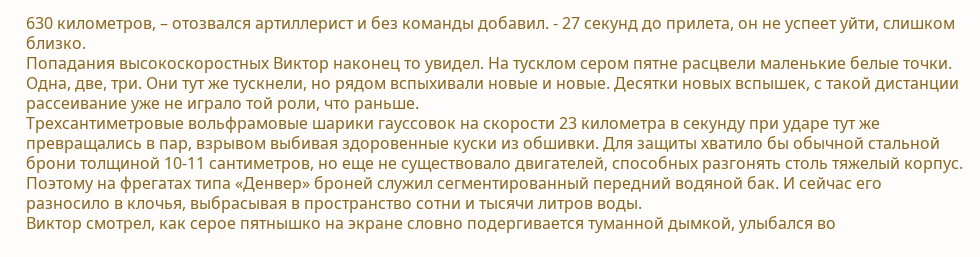630 километров, – отозвался артиллерист и без команды добавил. - 27 секунд до прилета, он не успеет уйти, слишком близко.
Попадания высокоскоростных Виктор наконец то увидел. На тусклом сером пятне расцвели маленькие белые точки. Одна, две, три. Они тут же тускнели, но рядом вспыхивали новые и новые. Десятки новых вспышек, с такой дистанции рассеивание уже не играло той роли, что раньше.
Трехсантиметровые вольфрамовые шарики гауссовок на скорости 23 километра в секунду при ударе тут же превращались в пар, взрывом выбивая здоровенные куски из обшивки. Для защиты хватило бы обычной стальной брони толщиной 10-11 сантиметров, но еще не существовало двигателей, способных разгонять столь тяжелый корпус. Поэтому на фрегатах типа «Денвер» броней служил сегментированный передний водяной бак. И сейчас его разносило в клочья, выбрасывая в пространство сотни и тысячи литров воды.
Виктор смотрел, как серое пятнышко на экране словно подергивается туманной дымкой, улыбался во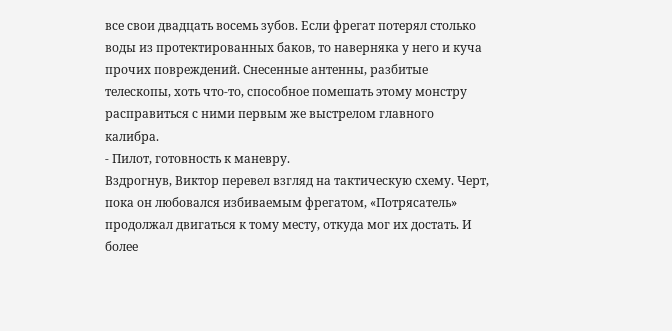все свои двадцать восемь зубов. Если фрегат потерял столько воды из протектированных баков, то наверняка у него и куча прочих повреждений. Снесенные антенны, разбитые телескопы, хоть что-то, способное помешать этому монстру расправиться с ними первым же выстрелом главного калибра.
- Пилот, готовность к маневру.
Вздрогнув, Виктор перевел взгляд на тактическую схему. Черт, пока он любовался избиваемым фрегатом, «Потрясатель» продолжал двигаться к тому месту, откуда мог их достать. И более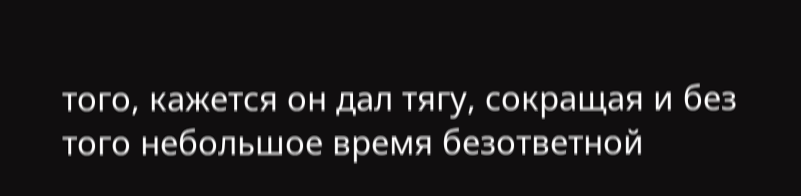того, кажется он дал тягу, сокращая и без того небольшое время безответной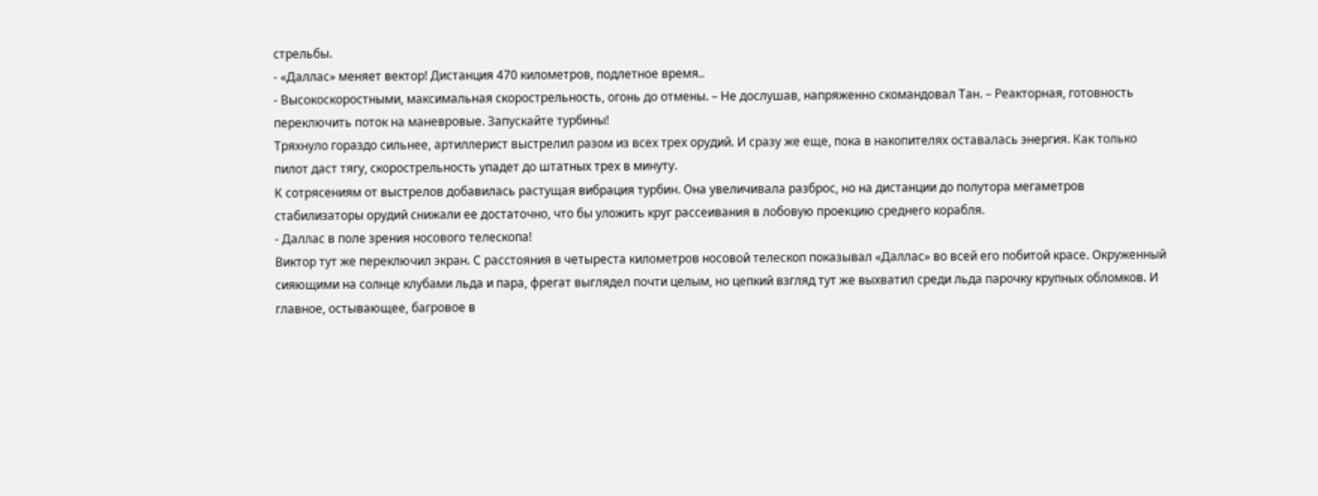стрельбы.
- «Даллас» меняет вектор! Дистанция 470 километров, подлетное время..
- Высокоскоростными, максимальная скорострельность, огонь до отмены. – Не дослушав, напряженно скомандовал Тан. – Реакторная, готовность переключить поток на маневровые. Запускайте турбины!
Тряхнуло гораздо сильнее, артиллерист выстрелил разом из всех трех орудий. И сразу же еще, пока в накопителях оставалась энергия. Как только пилот даст тягу, скорострельность упадет до штатных трех в минуту.
К сотрясениям от выстрелов добавилась растущая вибрация турбин. Она увеличивала разброс, но на дистанции до полутора мегаметров стабилизаторы орудий снижали ее достаточно, что бы уложить круг рассеивания в лобовую проекцию среднего корабля.
- Даллас в поле зрения носового телескопа!
Виктор тут же переключил экран. С расстояния в четыреста километров носовой телескоп показывал «Даллас» во всей его побитой красе. Окруженный сияющими на солнце клубами льда и пара, фрегат выглядел почти целым, но цепкий взгляд тут же выхватил среди льда парочку крупных обломков. И главное, остывающее, багровое в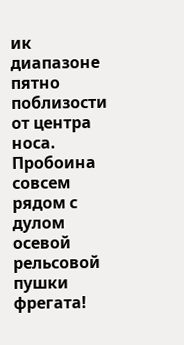ик диапазоне пятно поблизости от центра носа. Пробоина совсем рядом с дулом осевой рельсовой пушки фрегата!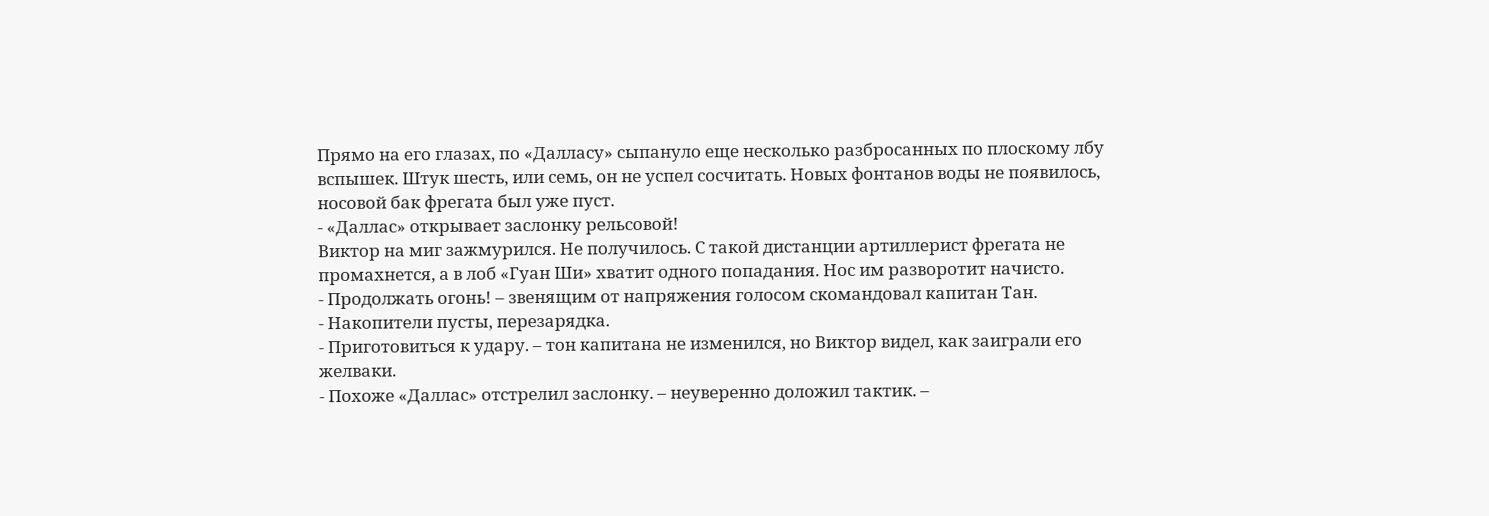Прямо на его глазах, по «Далласу» сыпануло еще несколько разбросанных по плоскому лбу вспышек. Штук шесть, или семь, он не успел сосчитать. Новых фонтанов воды не появилось, носовой бак фрегата был уже пуст.
- «Даллас» открывает заслонку рельсовой!
Виктор на миг зажмурился. Не получилось. С такой дистанции артиллерист фрегата не промахнется, а в лоб «Гуан Ши» хватит одного попадания. Нос им разворотит начисто.
- Продолжать огонь! – звенящим от напряжения голосом скомандовал капитан Тан.
- Накопители пусты, перезарядка.
- Приготовиться к удару. – тон капитана не изменился, но Виктор видел, как заиграли его желваки.
- Похоже «Даллас» отстрелил заслонку. – неуверенно доложил тактик. –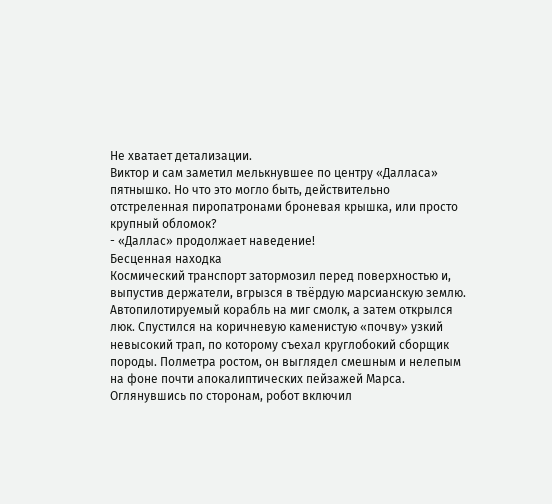Не хватает детализации.
Виктор и сам заметил мелькнувшее по центру «Далласа» пятнышко. Но что это могло быть, действительно отстреленная пиропатронами броневая крышка, или просто крупный обломок?
- «Даллас» продолжает наведение!
Бесценная находка
Космический транспорт затормозил перед поверхностью и, выпустив держатели, вгрызся в твёрдую марсианскую землю. Автопилотируемый корабль на миг смолк, а затем открылся люк. Спустился на коричневую каменистую «почву» узкий невысокий трап, по которому съехал круглобокий сборщик породы. Полметра ростом, он выглядел смешным и нелепым на фоне почти апокалиптических пейзажей Марса.
Оглянувшись по сторонам, робот включил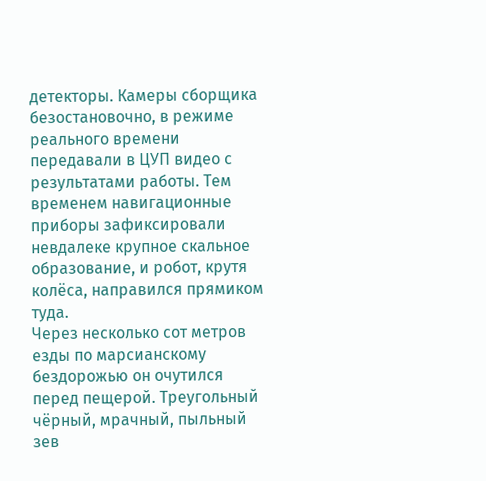детекторы. Камеры сборщика безостановочно, в режиме реального времени передавали в ЦУП видео с результатами работы. Тем временем навигационные приборы зафиксировали невдалеке крупное скальное образование, и робот, крутя колёса, направился прямиком туда.
Через несколько сот метров езды по марсианскому бездорожью он очутился перед пещерой. Треугольный чёрный, мрачный, пыльный зев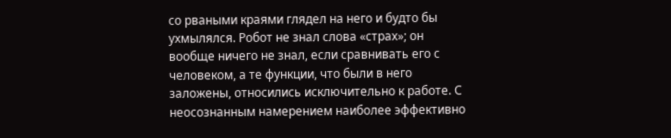со рваными краями глядел на него и будто бы ухмылялся. Робот не знал слова «страх»; он вообще ничего не знал, если сравнивать его с человеком, а те функции, что были в него заложены, относились исключительно к работе. С неосознанным намерением наиболее эффективно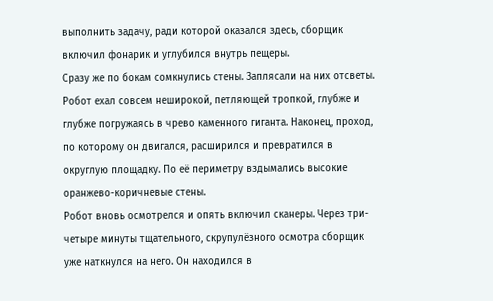выполнить задачу, ради которой оказался здесь, сборщик включил фонарик и углубился внутрь пещеры.
Сразу же по бокам сомкнулись стены. Заплясали на них отсветы. Робот ехал совсем неширокой, петляющей тропкой, глубже и глубже погружаясь в чрево каменного гиганта. Наконец, проход, по которому он двигался, расширился и превратился в округлую площадку. По её периметру вздымались высокие оранжево-коричневые стены.
Робот вновь осмотрелся и опять включил сканеры. Через три-четыре минуты тщательного, скрупулёзного осмотра сборщик уже наткнулся на него. Он находился в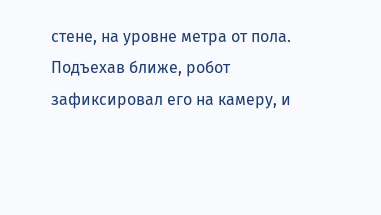стене, на уровне метра от пола. Подъехав ближе, робот зафиксировал его на камеру, и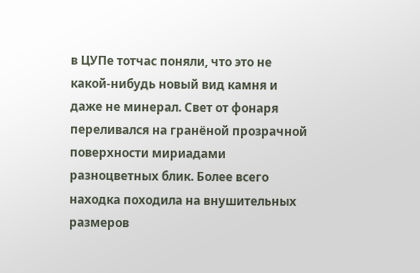в ЦУПе тотчас поняли, что это не какой-нибудь новый вид камня и даже не минерал. Свет от фонаря переливался на гранёной прозрачной поверхности мириадами разноцветных блик. Более всего находка походила на внушительных размеров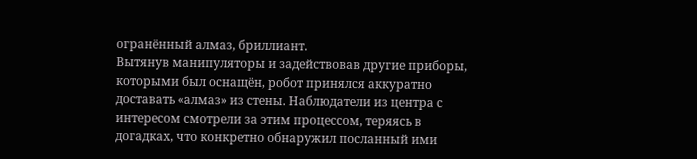огранённый алмаз, бриллиант.
Вытянув манипуляторы и задействовав другие приборы, которыми был оснащён, робот принялся аккуратно доставать «алмаз» из стены. Наблюдатели из центра с интересом смотрели за этим процессом, теряясь в догадках, что конкретно обнаружил посланный ими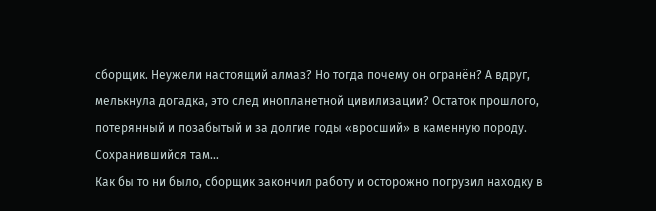сборщик. Неужели настоящий алмаз? Но тогда почему он огранён? А вдруг, мелькнула догадка, это след инопланетной цивилизации? Остаток прошлого, потерянный и позабытый и за долгие годы «вросший» в каменную породу. Сохранившийся там…
Как бы то ни было, сборщик закончил работу и осторожно погрузил находку в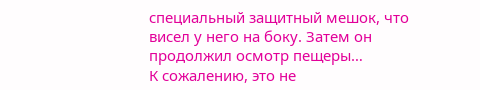специальный защитный мешок, что висел у него на боку. Затем он продолжил осмотр пещеры…
К сожалению, это не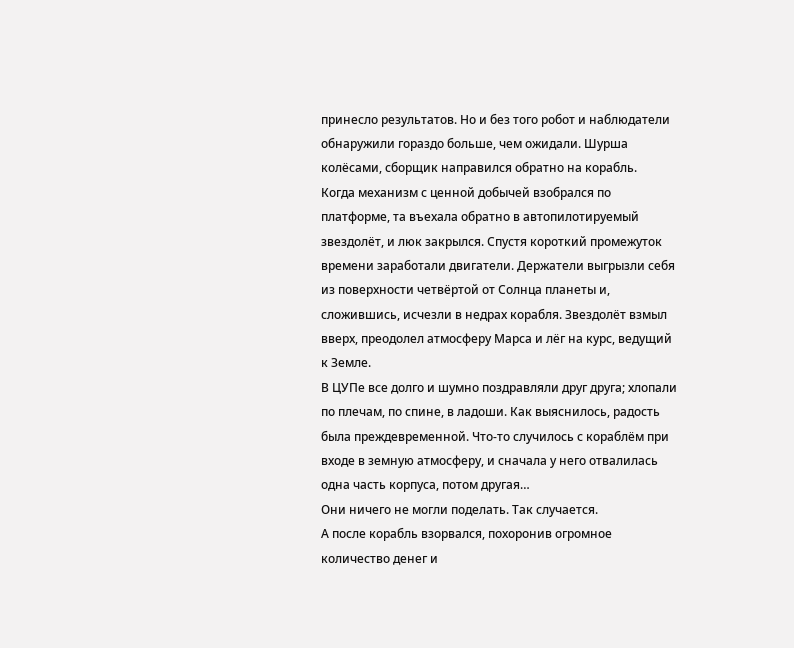принесло результатов. Но и без того робот и наблюдатели обнаружили гораздо больше, чем ожидали. Шурша колёсами, сборщик направился обратно на корабль.
Когда механизм с ценной добычей взобрался по платформе, та въехала обратно в автопилотируемый звездолёт, и люк закрылся. Спустя короткий промежуток времени заработали двигатели. Держатели выгрызли себя из поверхности четвёртой от Солнца планеты и, сложившись, исчезли в недрах корабля. Звездолёт взмыл вверх, преодолел атмосферу Марса и лёг на курс, ведущий к Земле.
В ЦУПе все долго и шумно поздравляли друг друга; хлопали по плечам, по спине, в ладоши. Как выяснилось, радость была преждевременной. Что-то случилось с кораблём при входе в земную атмосферу, и сначала у него отвалилась одна часть корпуса, потом другая…
Они ничего не могли поделать. Так случается.
А после корабль взорвался, похоронив огромное количество денег и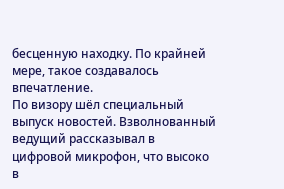бесценную находку. По крайней мере, такое создавалось впечатление.
По визору шёл специальный выпуск новостей. Взволнованный ведущий рассказывал в цифровой микрофон, что высоко в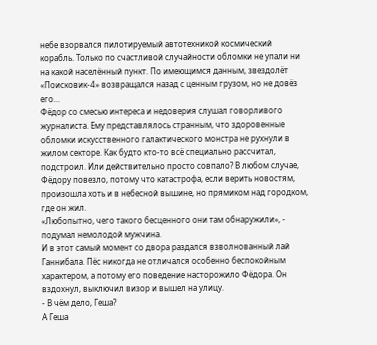небе взорвался пилотируемый автотехникой космический корабль. Только по счастливой случайности обломки не упали ни на какой населённый пункт. По имеющимся данным, звездолёт «Поисковик-4» возвращался назад с ценным грузом, но не довёз его…
Фёдор со смесью интереса и недоверия слушал говорливого журналиста. Ему представлялось странным, что здоровенные обломки искусственного галактического монстра не рухнули в жилом секторе. Как будто кто-то всё специально рассчитал, подстроил. Или действительно просто совпало? В любом случае, Фёдору повезло, потому что катастрофа, если верить новостям, произошла хоть и в небесной вышине, но прямиком над городком, где он жил.
«Любопытно, чего такого бесценного они там обнаружили», - подумал немолодой мужчина.
И в этот самый момент со двора раздался взволнованный лай Ганнибала. Пёс никогда не отличался особенно беспокойным характером, а потому его поведение насторожило Фёдора. Он вздохнул, выключил визор и вышел на улицу.
- В чём дело, Геша?
А Геша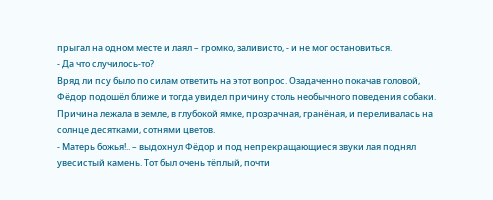прыгал на одном месте и лаял – громко, заливисто, - и не мог остановиться.
- Да что случилось-то?
Вряд ли псу было по силам ответить на этот вопрос. Озадаченно покачав головой, Фёдор подошёл ближе и тогда увидел причину столь необычного поведения собаки. Причина лежала в земле, в глубокой ямке, прозрачная, гранёная, и переливалась на солнце десятками, сотнями цветов.
- Матерь божья!.. – выдохнул Фёдор и под непрекращающиеся звуки лая поднял увесистый камень. Тот был очень тёплый, почти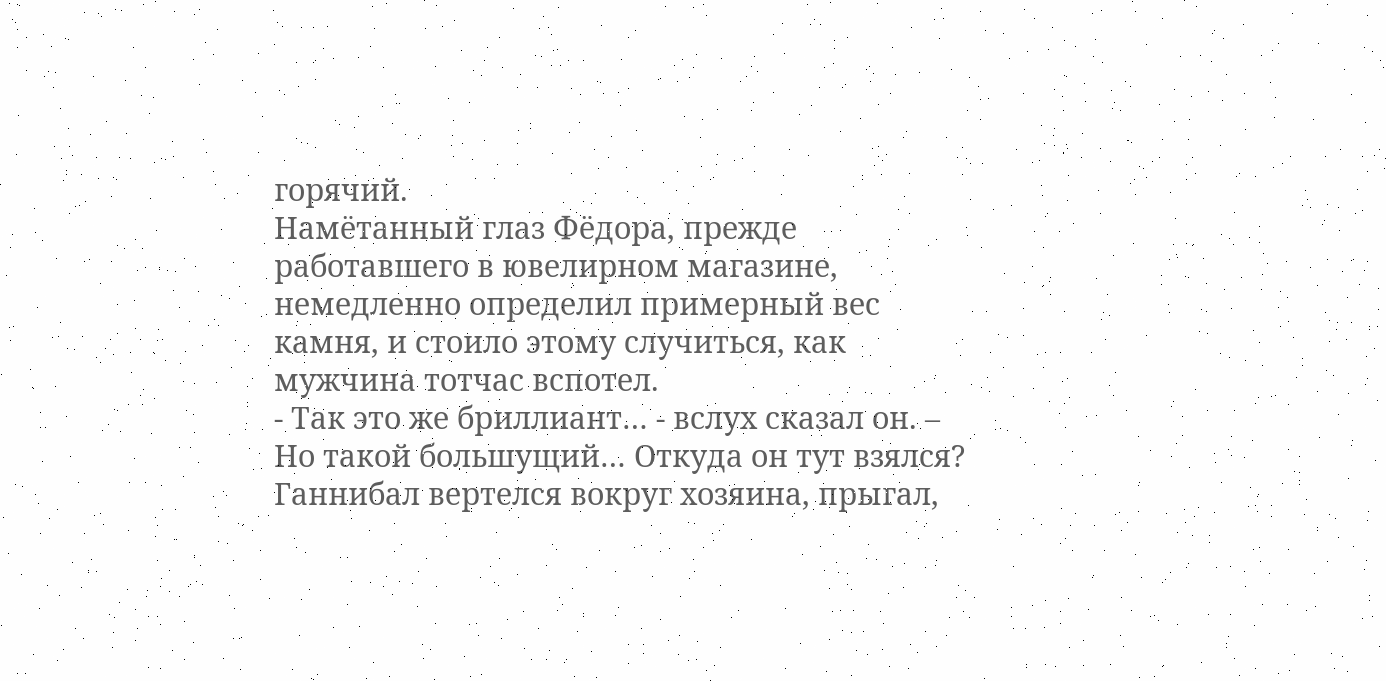горячий.
Намётанный глаз Фёдора, прежде работавшего в ювелирном магазине, немедленно определил примерный вес камня, и стоило этому случиться, как мужчина тотчас вспотел.
- Так это же бриллиант… - вслух сказал он. – Но такой большущий… Откуда он тут взялся?
Ганнибал вертелся вокруг хозяина, прыгал,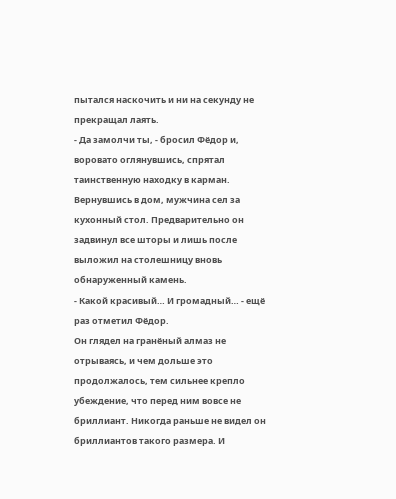пытался наскочить и ни на секунду не прекращал лаять.
- Да замолчи ты, - бросил Фёдор и, воровато оглянувшись, спрятал таинственную находку в карман.
Вернувшись в дом, мужчина сел за кухонный стол. Предварительно он задвинул все шторы и лишь после выложил на столешницу вновь обнаруженный камень.
- Какой красивый… И громадный… - ещё раз отметил Фёдор.
Он глядел на гранёный алмаз не отрываясь, и чем дольше это продолжалось, тем сильнее крепло убеждение, что перед ним вовсе не бриллиант. Никогда раньше не видел он бриллиантов такого размера. И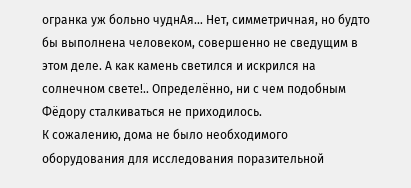огранка уж больно чуднАя… Нет, симметричная, но будто бы выполнена человеком, совершенно не сведущим в этом деле. А как камень светился и искрился на солнечном свете!.. Определённо, ни с чем подобным Фёдору сталкиваться не приходилось.
К сожалению, дома не было необходимого оборудования для исследования поразительной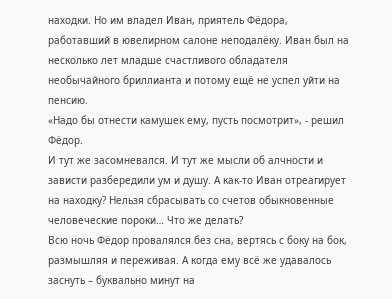находки. Но им владел Иван, приятель Фёдора, работавший в ювелирном салоне неподалёку. Иван был на несколько лет младше счастливого обладателя необычайного бриллианта и потому ещё не успел уйти на пенсию.
«Надо бы отнести камушек ему, пусть посмотрит», - решил Фёдор.
И тут же засомневался. И тут же мысли об алчности и зависти разбередили ум и душу. А как-то Иван отреагирует на находку? Нельзя сбрасывать со счетов обыкновенные человеческие пороки… Что же делать?
Всю ночь Фёдор провалялся без сна, вертясь с боку на бок, размышляя и переживая. А когда ему всё же удавалось заснуть – буквально минут на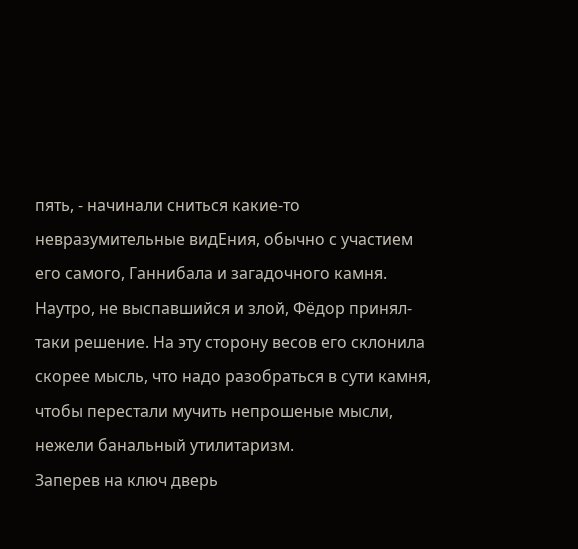пять, - начинали сниться какие-то невразумительные видЕния, обычно с участием его самого, Ганнибала и загадочного камня.
Наутро, не выспавшийся и злой, Фёдор принял-таки решение. На эту сторону весов его склонила скорее мысль, что надо разобраться в сути камня, чтобы перестали мучить непрошеные мысли, нежели банальный утилитаризм.
Заперев на ключ дверь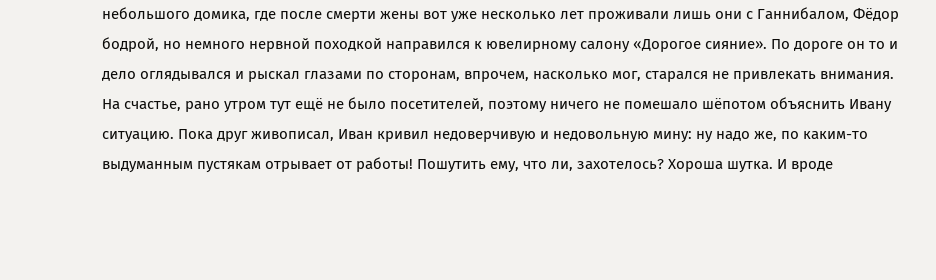небольшого домика, где после смерти жены вот уже несколько лет проживали лишь они с Ганнибалом, Фёдор бодрой, но немного нервной походкой направился к ювелирному салону «Дорогое сияние». По дороге он то и дело оглядывался и рыскал глазами по сторонам, впрочем, насколько мог, старался не привлекать внимания.
На счастье, рано утром тут ещё не было посетителей, поэтому ничего не помешало шёпотом объяснить Ивану ситуацию. Пока друг живописал, Иван кривил недоверчивую и недовольную мину: ну надо же, по каким-то выдуманным пустякам отрывает от работы! Пошутить ему, что ли, захотелось? Хороша шутка. И вроде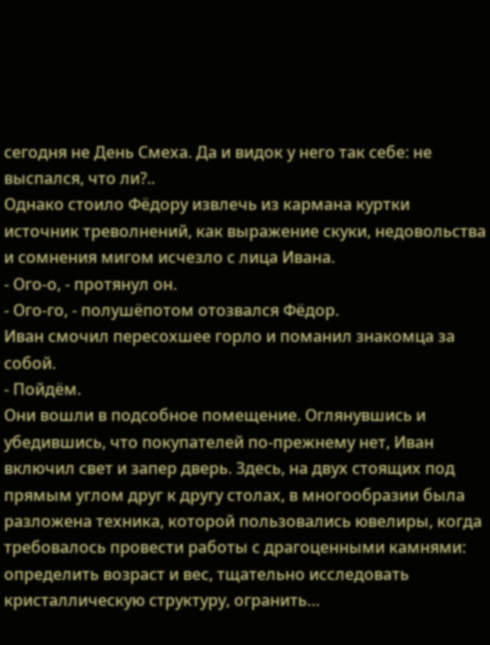сегодня не День Смеха. Да и видок у него так себе: не выспался, что ли?..
Однако стоило Фёдору извлечь из кармана куртки источник треволнений, как выражение скуки, недовольства и сомнения мигом исчезло с лица Ивана.
- Ого-о, - протянул он.
- Ого-го, - полушёпотом отозвался Фёдор.
Иван смочил пересохшее горло и поманил знакомца за собой.
- Пойдём.
Они вошли в подсобное помещение. Оглянувшись и убедившись, что покупателей по-прежнему нет, Иван включил свет и запер дверь. Здесь, на двух стоящих под прямым углом друг к другу столах, в многообразии была разложена техника, которой пользовались ювелиры, когда требовалось провести работы с драгоценными камнями: определить возраст и вес, тщательно исследовать кристаллическую структуру, огранить…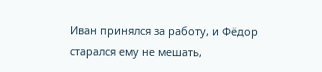Иван принялся за работу, и Фёдор старался ему не мешать,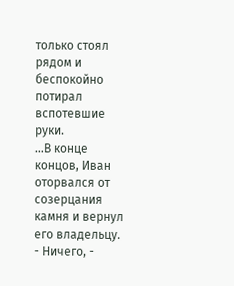только стоял рядом и беспокойно потирал вспотевшие руки.
…В конце концов, Иван оторвался от созерцания камня и вернул его владельцу.
- Ничего, -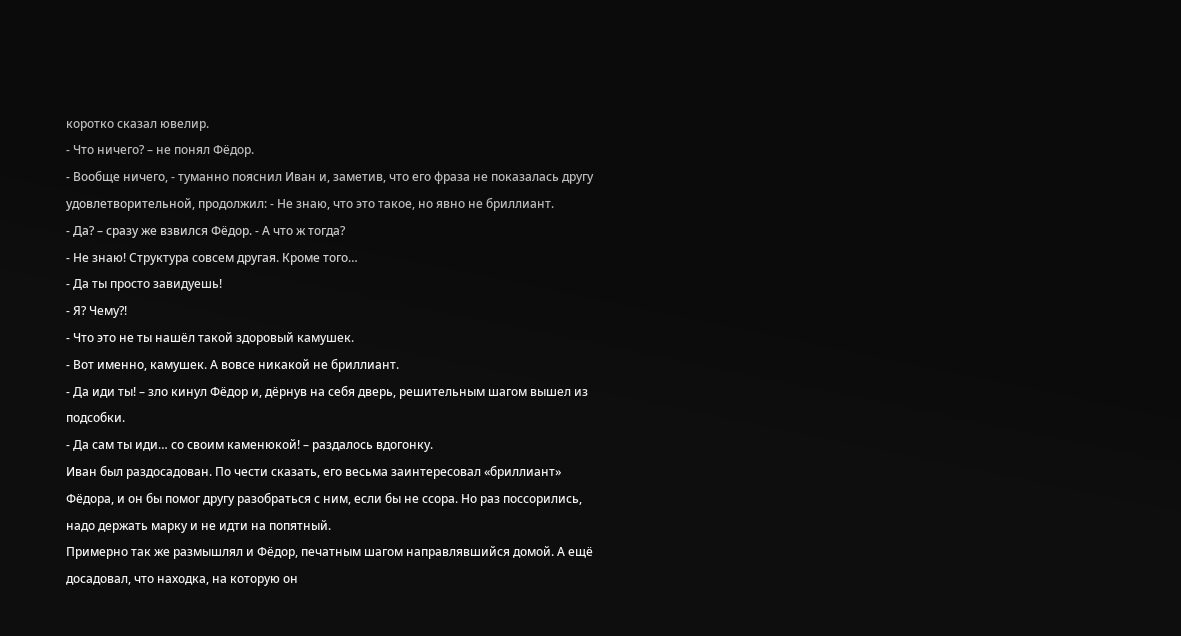коротко сказал ювелир.
- Что ничего? – не понял Фёдор.
- Вообще ничего, - туманно пояснил Иван и, заметив, что его фраза не показалась другу удовлетворительной, продолжил: - Не знаю, что это такое, но явно не бриллиант.
- Да? – сразу же взвился Фёдор. - А что ж тогда?
- Не знаю! Структура совсем другая. Кроме того…
- Да ты просто завидуешь!
- Я? Чему?!
- Что это не ты нашёл такой здоровый камушек.
- Вот именно, камушек. А вовсе никакой не бриллиант.
- Да иди ты! – зло кинул Фёдор и, дёрнув на себя дверь, решительным шагом вышел из подсобки.
- Да сам ты иди… со своим каменюкой! – раздалось вдогонку.
Иван был раздосадован. По чести сказать, его весьма заинтересовал «бриллиант» Фёдора, и он бы помог другу разобраться с ним, если бы не ссора. Но раз поссорились, надо держать марку и не идти на попятный.
Примерно так же размышлял и Фёдор, печатным шагом направлявшийся домой. А ещё досадовал, что находка, на которую он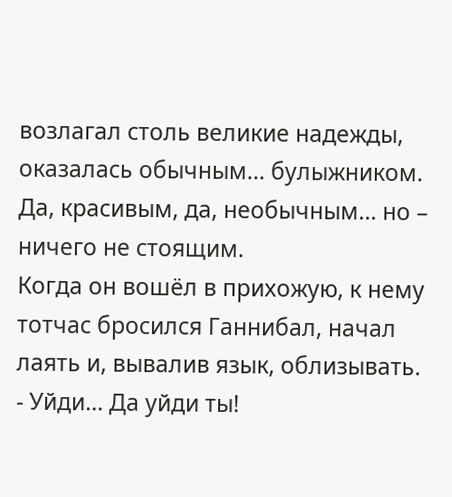возлагал столь великие надежды, оказалась обычным… булыжником. Да, красивым, да, необычным… но – ничего не стоящим.
Когда он вошёл в прихожую, к нему тотчас бросился Ганнибал, начал лаять и, вывалив язык, облизывать.
- Уйди… Да уйди ты!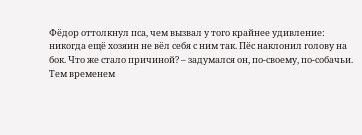Фёдор оттолкнул пса, чем вызвал у того крайнее удивление: никогда ещё хозяин не вёл себя с ним так. Пёс наклонил голову на бок. Что же стало причиной? – задумался он, по-своему, по-собачьи.
Тем временем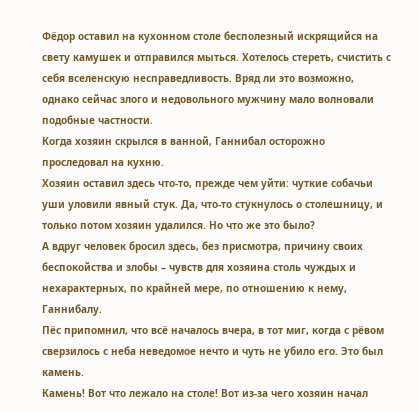Фёдор оставил на кухонном столе бесполезный искрящийся на свету камушек и отправился мыться. Хотелось стереть, счистить с себя вселенскую несправедливость. Вряд ли это возможно, однако сейчас злого и недовольного мужчину мало волновали подобные частности.
Когда хозяин скрылся в ванной, Ганнибал осторожно проследовал на кухню.
Хозяин оставил здесь что-то, прежде чем уйти: чуткие собачьи уши уловили явный стук. Да, что-то стукнулось о столешницу, и только потом хозяин удалился. Но что же это было?
А вдруг человек бросил здесь, без присмотра, причину своих беспокойства и злобы – чувств для хозяина столь чуждых и нехарактерных, по крайней мере, по отношению к нему, Ганнибалу.
Пёс припомнил, что всё началось вчера, в тот миг, когда с рёвом сверзилось с неба неведомое нечто и чуть не убило его. Это был камень.
Камень! Вот что лежало на столе! Вот из-за чего хозяин начал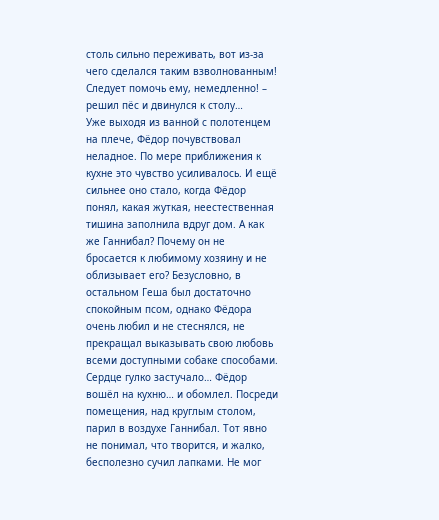столь сильно переживать, вот из-за чего сделался таким взволнованным!
Следует помочь ему, немедленно! – решил пёс и двинулся к столу…
Уже выходя из ванной с полотенцем на плече, Фёдор почувствовал неладное. По мере приближения к кухне это чувство усиливалось. И ещё сильнее оно стало, когда Фёдор понял, какая жуткая, неестественная тишина заполнила вдруг дом. А как же Ганнибал? Почему он не бросается к любимому хозяину и не облизывает его? Безусловно, в остальном Геша был достаточно спокойным псом, однако Фёдора очень любил и не стеснялся, не прекращал выказывать свою любовь всеми доступными собаке способами.
Сердце гулко застучало… Фёдор вошёл на кухню… и обомлел. Посреди помещения, над круглым столом, парил в воздухе Ганнибал. Тот явно не понимал, что творится, и жалко, бесполезно сучил лапками. Не мог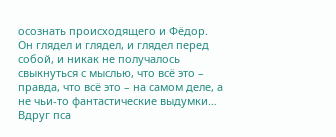осознать происходящего и Фёдор. Он глядел и глядел, и глядел перед собой, и никак не получалось свыкнуться с мыслью, что всё это – правда, что всё это – на самом деле, а не чьи-то фантастические выдумки…
Вдруг пса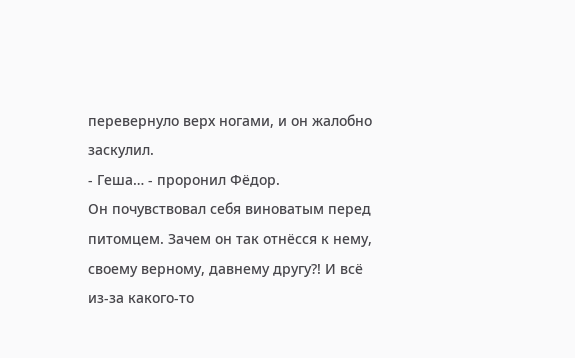перевернуло верх ногами, и он жалобно заскулил.
- Геша… - проронил Фёдор.
Он почувствовал себя виноватым перед питомцем. Зачем он так отнёсся к нему, своему верному, давнему другу?! И всё из-за какого-то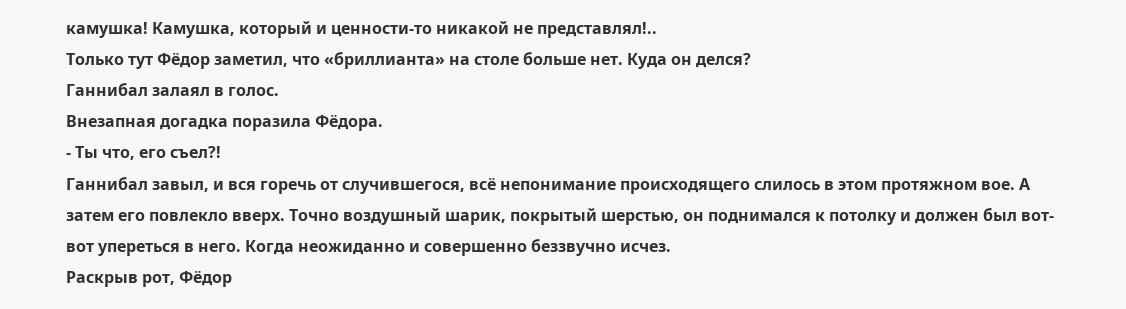камушка! Камушка, который и ценности-то никакой не представлял!..
Только тут Фёдор заметил, что «бриллианта» на столе больше нет. Куда он делся?
Ганнибал залаял в голос.
Внезапная догадка поразила Фёдора.
- Ты что, его съел?!
Ганнибал завыл, и вся горечь от случившегося, всё непонимание происходящего слилось в этом протяжном вое. А затем его повлекло вверх. Точно воздушный шарик, покрытый шерстью, он поднимался к потолку и должен был вот-вот упереться в него. Когда неожиданно и совершенно беззвучно исчез.
Раскрыв рот, Фёдор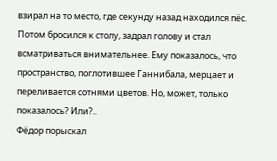взирал на то место, где секунду назад находился пёс. Потом бросился к столу, задрал голову и стал всматриваться внимательнее. Ему показалось, что пространство, поглотившее Ганнибала, мерцает и переливается сотнями цветов. Но, может, только показалось? Или?..
Фёдор порыскал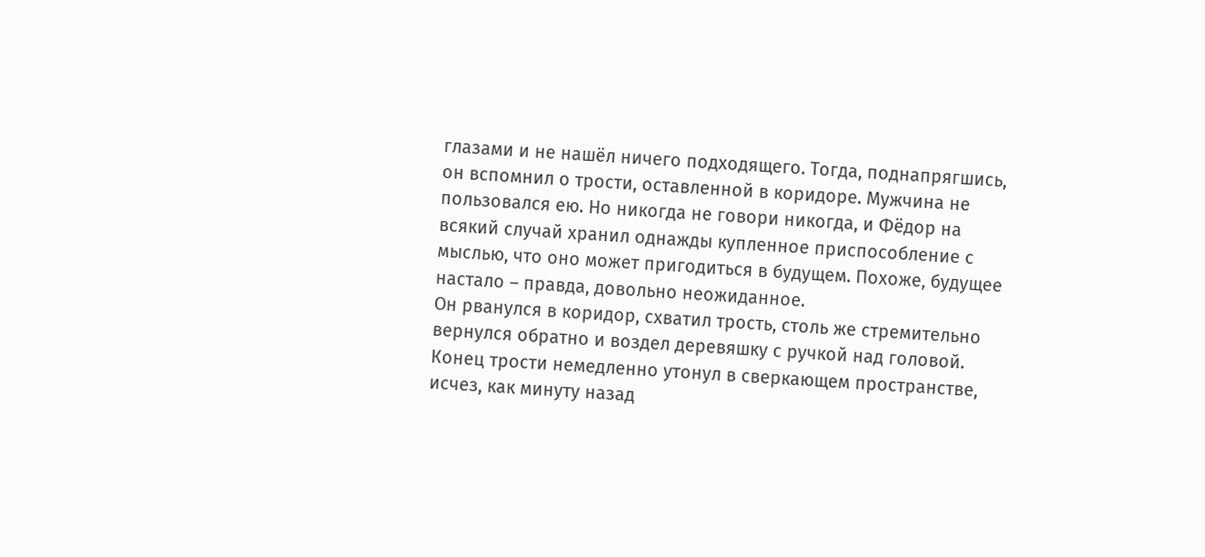глазами и не нашёл ничего подходящего. Тогда, поднапрягшись, он вспомнил о трости, оставленной в коридоре. Мужчина не пользовался ею. Но никогда не говори никогда, и Фёдор на всякий случай хранил однажды купленное приспособление с мыслью, что оно может пригодиться в будущем. Похоже, будущее настало – правда, довольно неожиданное.
Он рванулся в коридор, схватил трость, столь же стремительно вернулся обратно и воздел деревяшку с ручкой над головой. Конец трости немедленно утонул в сверкающем пространстве, исчез, как минуту назад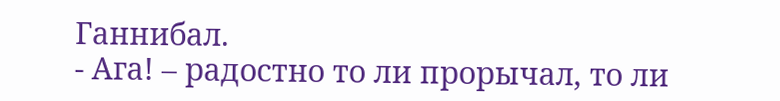Ганнибал.
- Ага! – радостно то ли прорычал, то ли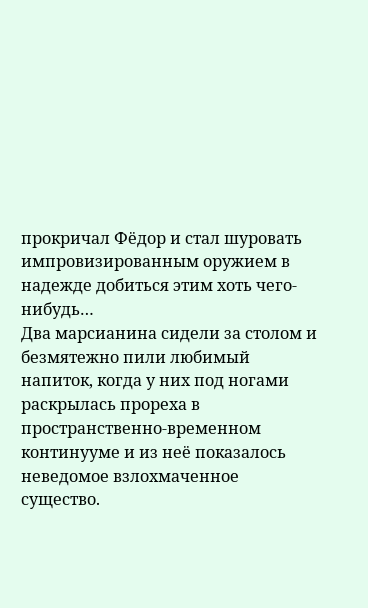прокричал Фёдор и стал шуровать импровизированным оружием в надежде добиться этим хоть чего-нибудь…
Два марсианина сидели за столом и безмятежно пили любимый напиток, когда у них под ногами раскрылась прореха в пространственно-временном континууме и из неё показалось неведомое взлохмаченное существо.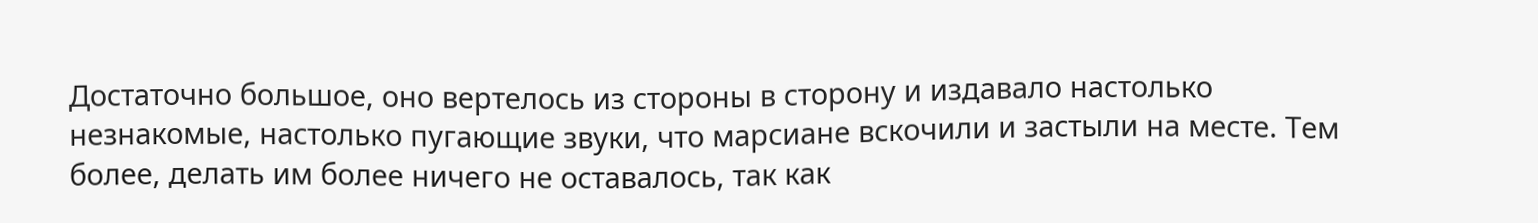Достаточно большое, оно вертелось из стороны в сторону и издавало настолько незнакомые, настолько пугающие звуки, что марсиане вскочили и застыли на месте. Тем более, делать им более ничего не оставалось, так как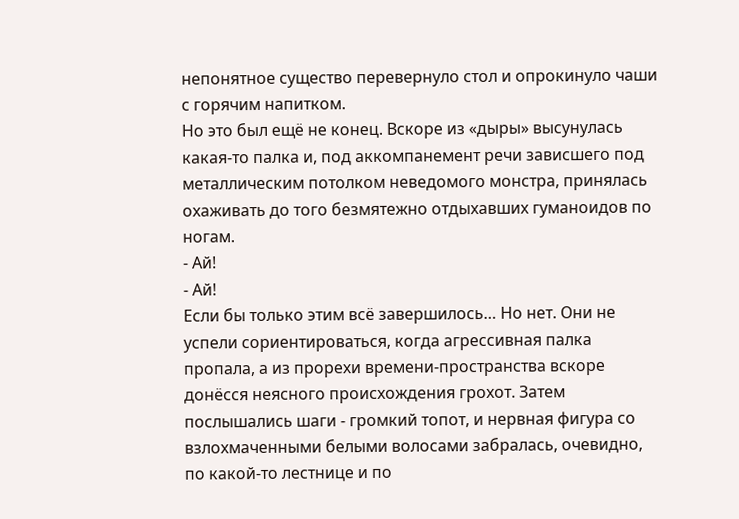непонятное существо перевернуло стол и опрокинуло чаши с горячим напитком.
Но это был ещё не конец. Вскоре из «дыры» высунулась какая-то палка и, под аккомпанемент речи зависшего под металлическим потолком неведомого монстра, принялась охаживать до того безмятежно отдыхавших гуманоидов по ногам.
- Ай!
- Ай!
Если бы только этим всё завершилось… Но нет. Они не успели сориентироваться, когда агрессивная палка пропала, а из прорехи времени-пространства вскоре донёсся неясного происхождения грохот. Затем послышались шаги - громкий топот, и нервная фигура со взлохмаченными белыми волосами забралась, очевидно, по какой-то лестнице и по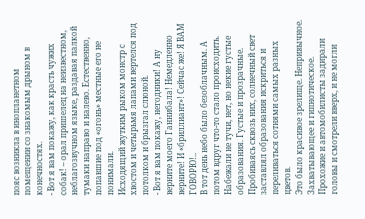пояс возникла в инопланетном помещении со знакомым дрыном в конечностях.
- Вот я вам покажу, как красть чужих собак! – орал пришелец на неизвестном, неблагозвучном языке, раздавая палкой тумаки направо и налево. Естественно, попавшие под «огонь» местные его не понимали.
Исходящий жутким рыком монстр с хвостом и четырьмя лапами вертелся под потолком и брызгал слюной.
- Вот я вам покажу, негодники! А ну верните моего Ганнибала! Немедленно верните! И «бриллиант»! Сейчас же! Я ВАМ ГОВОРЮ!..
В тот день небо было безоблачным. А потом вдруг что-то стало происходить. Набежали не тучи, нет, но некие густые образования. Густые и прозрачные. Пробиваясь сквозь них, солнечный свет заставлял образования искриться и переливаться сотнями самых разных цветов.
Это было красивое зрелище. Непривычное. Захватывающее и гипнотическое. Прохожие и автомобилисты задирали головы и смотрели вверх, и не могли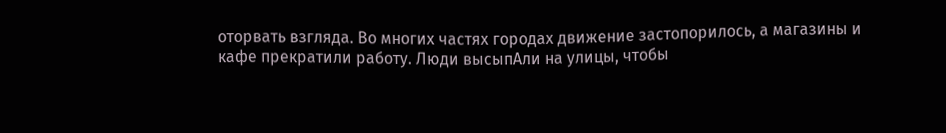оторвать взгляда. Во многих частях городах движение застопорилось, а магазины и кафе прекратили работу. Люди высыпАли на улицы, чтобы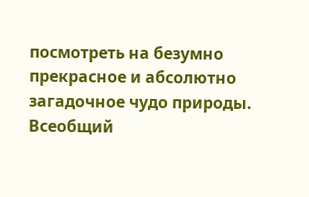посмотреть на безумно прекрасное и абсолютно загадочное чудо природы.
Всеобщий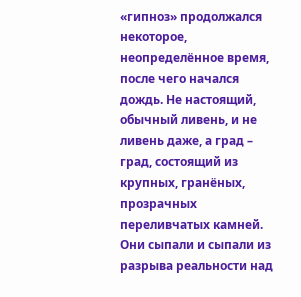«гипноз» продолжался некоторое, неопределённое время, после чего начался дождь. Не настоящий, обычный ливень, и не ливень даже, а град – град, состоящий из крупных, гранёных, прозрачных переливчатых камней. Они сыпали и сыпали из разрыва реальности над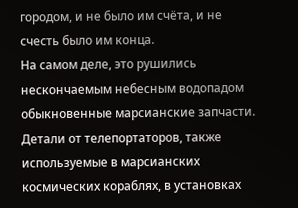городом, и не было им счёта, и не счесть было им конца.
На самом деле, это рушились нескончаемым небесным водопадом обыкновенные марсианские запчасти. Детали от телепортаторов, также используемые в марсианских космических кораблях, в установках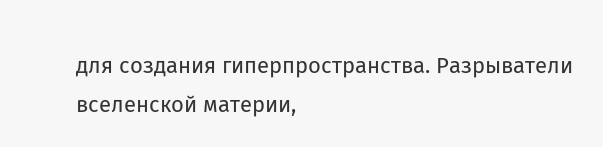для создания гиперпространства. Разрыватели вселенской материи,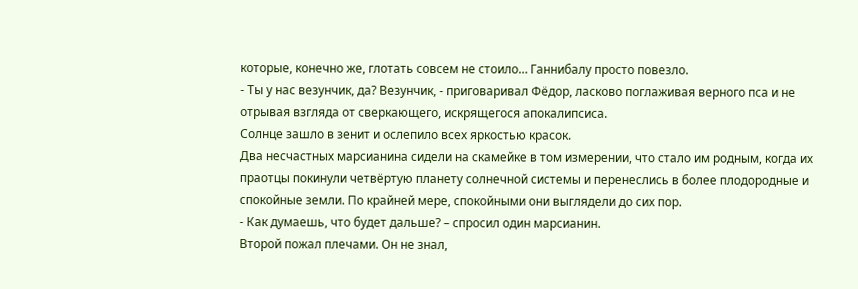которые, конечно же, глотать совсем не стоило… Ганнибалу просто повезло.
- Ты у нас везунчик, да? Везунчик, - приговаривал Фёдор, ласково поглаживая верного пса и не отрывая взгляда от сверкающего, искрящегося апокалипсиса.
Солнце зашло в зенит и ослепило всех яркостью красок.
Два несчастных марсианина сидели на скамейке в том измерении, что стало им родным, когда их праотцы покинули четвёртую планету солнечной системы и перенеслись в более плодородные и спокойные земли. По крайней мере, спокойными они выглядели до сих пор.
- Как думаешь, что будет дальше? – спросил один марсианин.
Второй пожал плечами. Он не знал,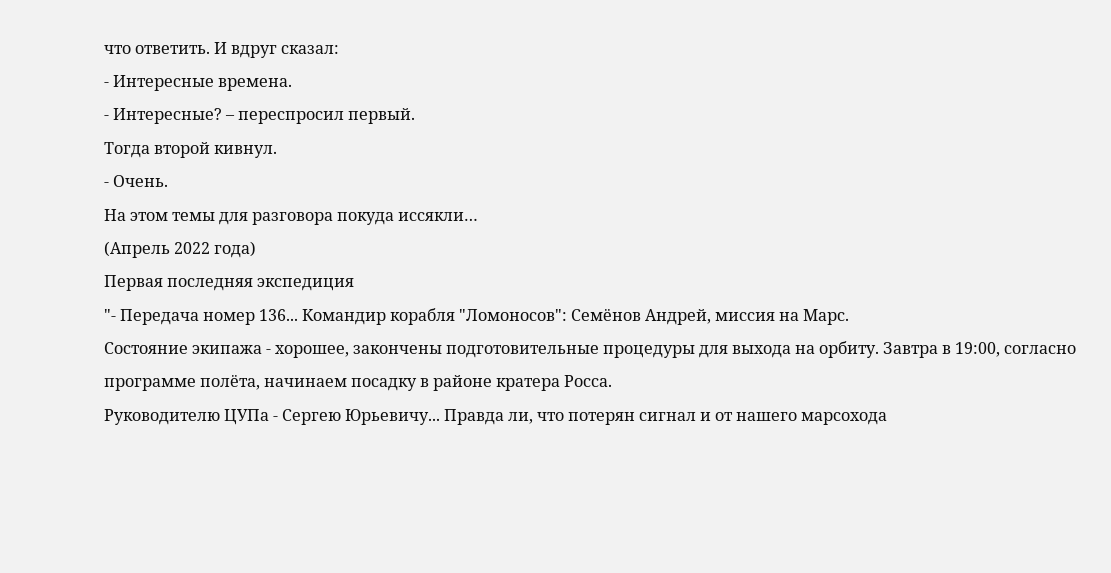что ответить. И вдруг сказал:
- Интересные времена.
- Интересные? – переспросил первый.
Тогда второй кивнул.
- Очень.
На этом темы для разговора покуда иссякли…
(Апрель 2022 года)
Первая последняя экспедиция
"- Передача номер 136... Командир корабля "Ломоносов": Семёнов Андрей, миссия на Марс.
Состояние экипажа - хорошее, закончены подготовительные процедуры для выхода на орбиту. Завтра в 19:00, согласно программе полёта, начинаем посадку в районе кратера Росса.
Руководителю ЦУПа - Сергею Юрьевичу... Правда ли, что потерян сигнал и от нашего марсохода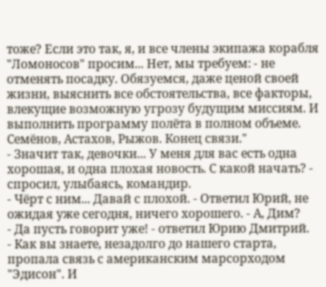тоже? Если это так, я, и все члены экипажа корабля "Ломоносов" просим... Нет, мы требуем: - не отменять посадку. Обязуемся, даже ценой своей жизни, выяснить все обстоятельства, все факторы, влекущие возможную угрозу будущим миссиям. И выполнить программу полёта в полном объеме.
Семёнов, Астахов, Рыжов. Конец связи."
- Значит так, девочки... У меня для вас есть одна хорошая, и одна плохая новость. С какой начать? - спросил, улыбаясь, командир.
- Чёрт с ним... Давай с плохой. - Ответил Юрий, не ожидая уже сегодня, ничего хорошего. - А, Дим?
- Да пусть говорит уже! - ответил Юрию Дмитрий.
- Как вы знаете, незадолго до нашего старта, пропала связь с американским марсорходом "Эдисон". И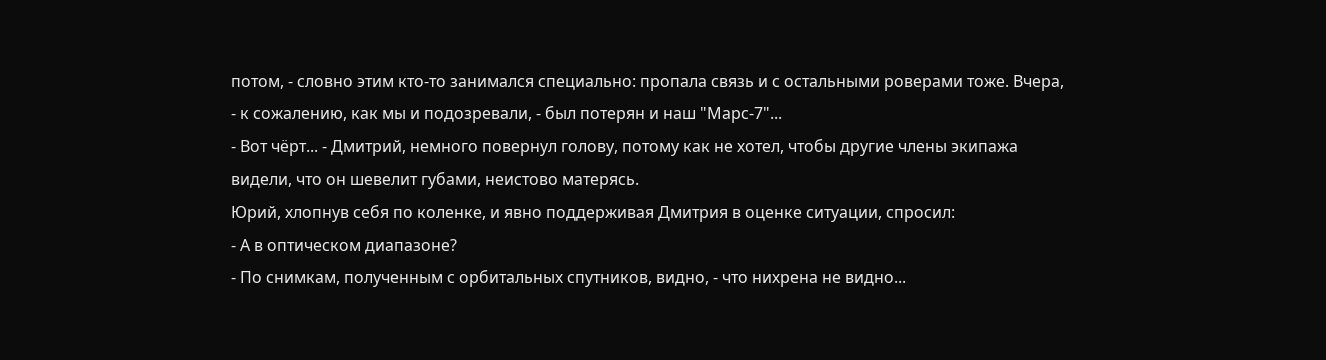потом, - словно этим кто-то занимался специально: пропала связь и с остальными роверами тоже. Вчера, - к сожалению, как мы и подозревали, - был потерян и наш "Марс-7"...
- Вот чёрт... - Дмитрий, немного повернул голову, потому как не хотел, чтобы другие члены экипажа видели, что он шевелит губами, неистово матерясь.
Юрий, хлопнув себя по коленке, и явно поддерживая Дмитрия в оценке ситуации, спросил:
- А в оптическом диапазоне?
- По снимкам, полученным с орбитальных спутников, видно, - что нихрена не видно...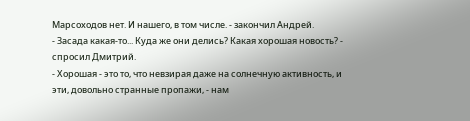Марсоходов нет. И нашего, в том числе. - закончил Андрей.
- Засада какая-то... Куда же они делись? Какая хорошая новость? - спросил Дмитрий.
- Хорошая - это то, что невзирая даже на солнечную активность, и эти, довольно странные пропажи, - нам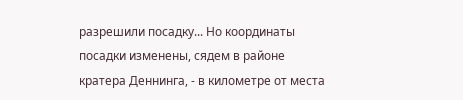разрешили посадку... Но координаты посадки изменены, сядем в районе кратера Деннинга, - в километре от места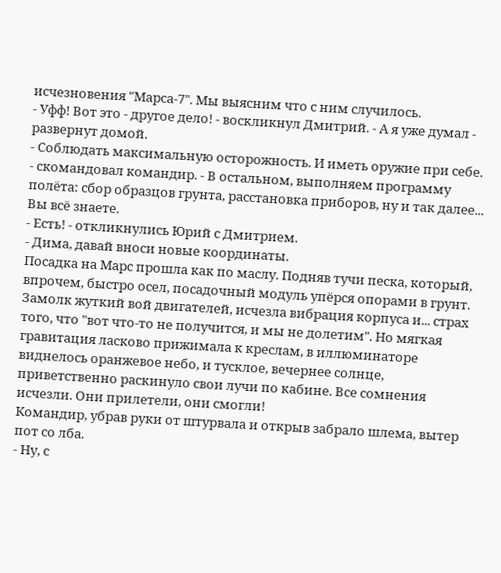исчезновения "Марса-7". Мы выясним что с ним случилось.
- Уфф! Вот это - другое дело! - воскликнул Дмитрий. - А я уже думал - развернут домой.
- Соблюдать максимальную осторожность. И иметь оружие при себе. - скомандовал командир. - В остальном, выполняем программу полёта: сбор образцов грунта, расстановка приборов, ну и так далее... Вы всё знаете.
- Есть! - откликнулись Юрий с Дмитрием.
- Дима, давай вноси новые координаты.
Посадка на Марс прошла как по маслу. Подняв тучи песка, который, впрочем, быстро осел, посадочный модуль упёрся опорами в грунт. Замолк жуткий вой двигателей, исчезла вибрация корпуса и... страх того, что "вот что-то не получится, и мы не долетим". Но мягкая гравитация ласково прижимала к креслам, в иллюминаторе виднелось оранжевое небо, и тусклое, вечернее солнце, приветственно раскинуло свои лучи по кабине. Все сомнения исчезли. Они прилетели, они смогли!
Командир, убрав руки от штурвала и открыв забрало шлема, вытер пот со лба.
- Ну, с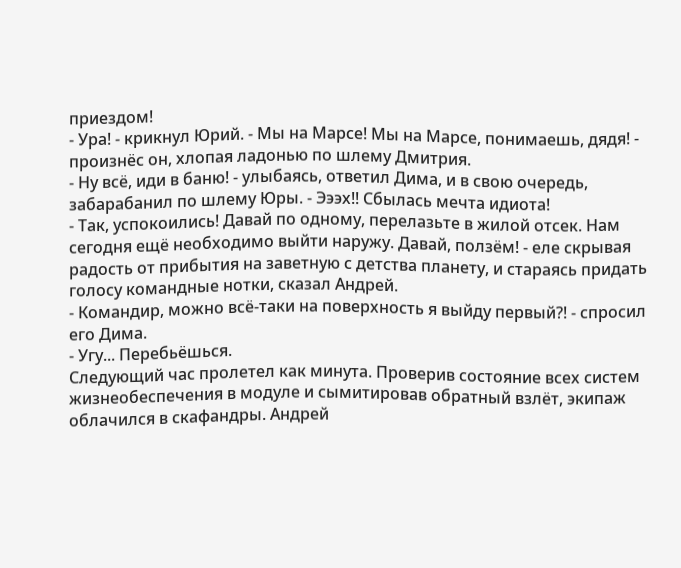приездом!
- Ура! - крикнул Юрий. - Мы на Марсе! Мы на Марсе, понимаешь, дядя! - произнёс он, хлопая ладонью по шлему Дмитрия.
- Ну всё, иди в баню! - улыбаясь, ответил Дима, и в свою очередь, забарабанил по шлему Юры. - Эээх!! Сбылась мечта идиота!
- Так, успокоились! Давай по одному, перелазьте в жилой отсек. Нам сегодня ещё необходимо выйти наружу. Давай, ползём! - еле скрывая радость от прибытия на заветную с детства планету, и стараясь придать голосу командные нотки, сказал Андрей.
- Командир, можно всё-таки на поверхность я выйду первый?! - спросил его Дима.
- Угу... Перебьёшься.
Следующий час пролетел как минута. Проверив состояние всех систем жизнеобеспечения в модуле и сымитировав обратный взлёт, экипаж облачился в скафандры. Андрей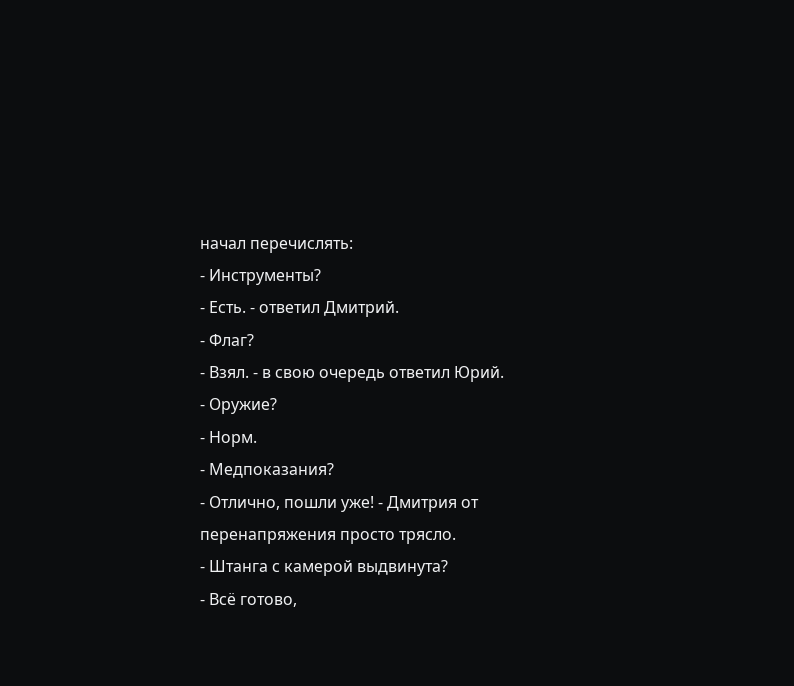начал перечислять:
- Инструменты?
- Есть. - ответил Дмитрий.
- Флаг?
- Взял. - в свою очередь ответил Юрий.
- Оружие?
- Норм.
- Медпоказания?
- Отлично, пошли уже! - Дмитрия от перенапряжения просто трясло.
- Штанга с камерой выдвинута?
- Всё готово,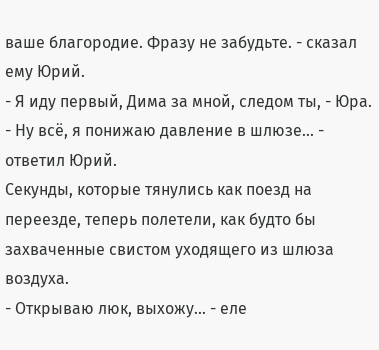ваше благородие. Фразу не забудьте. - сказал ему Юрий.
- Я иду первый, Дима за мной, следом ты, - Юра.
- Ну всё, я понижаю давление в шлюзе... - ответил Юрий.
Секунды, которые тянулись как поезд на переезде, теперь полетели, как будто бы захваченные свистом уходящего из шлюза воздуха.
- Открываю люк, выхожу... - еле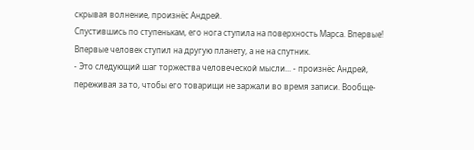скрывая волнение, произнёс Андрей.
Спустившись по ступенькам, его нога ступила на поверхность Марса. Впервые! Впервые человек ступил на другую планету, а не на спутник.
- Это следующий шаг торжества человеческой мысли... - произнёс Андрей, переживая за то, чтобы его товарищи не заржали во время записи. Вообще-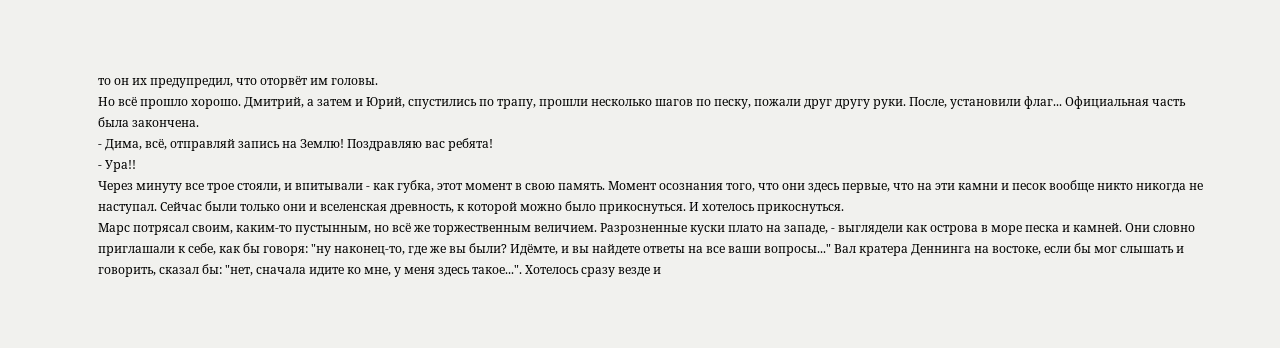то он их предупредил, что оторвёт им головы.
Но всё прошло хорошо. Дмитрий, а затем и Юрий, спустились по трапу, прошли несколько шагов по песку, пожали друг другу руки. После, установили флаг... Официальная часть была закончена.
- Дима, всё, отправляй запись на Землю! Поздравляю вас ребята!
- Ура!!
Через минуту все трое стояли, и впитывали - как губка, этот момент в свою память. Момент осознания того, что они здесь первые, что на эти камни и песок вообще никто никогда не наступал. Сейчас были только они и вселенская древность, к которой можно было прикоснуться. И хотелось прикоснуться.
Марс потрясал своим, каким-то пустынным, но всё же торжественным величием. Разрозненные куски плато на западе, - выглядели как острова в море песка и камней. Они словно приглашали к себе, как бы говоря: "ну наконец-то, где же вы были? Идёмте, и вы найдете ответы на все ваши вопросы..." Вал кратера Деннинга на востоке, если бы мог слышать и говорить, сказал бы: "нет, сначала идите ко мне, у меня здесь такое...". Хотелось сразу везде и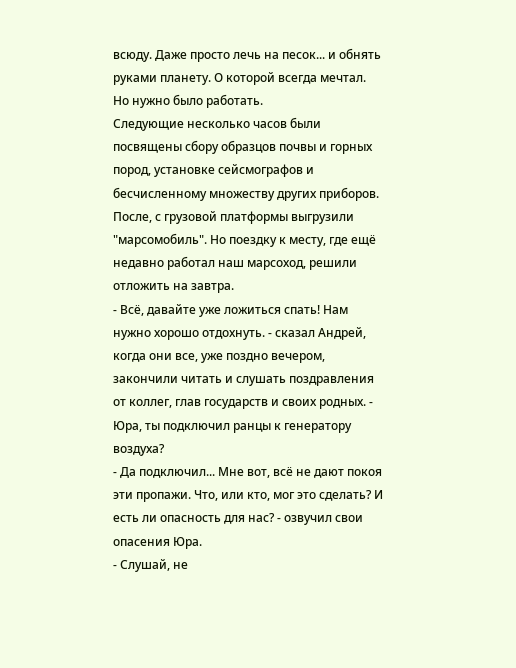всюду. Даже просто лечь на песок... и обнять руками планету. О которой всегда мечтал.
Но нужно было работать.
Следующие несколько часов были посвящены сбору образцов почвы и горных пород, установке сейсмографов и бесчисленному множеству других приборов. После, с грузовой платформы выгрузили "марсомобиль". Но поездку к месту, где ещё недавно работал наш марсоход, решили отложить на завтра.
- Всё, давайте уже ложиться спать! Нам нужно хорошо отдохнуть. - сказал Андрей, когда они все, уже поздно вечером, закончили читать и слушать поздравления от коллег, глав государств и своих родных. - Юра, ты подключил ранцы к генератору воздуха?
- Да подключил... Мне вот, всё не дают покоя эти пропажи. Что, или кто, мог это сделать? И есть ли опасность для нас? - озвучил свои опасения Юра.
- Слушай, не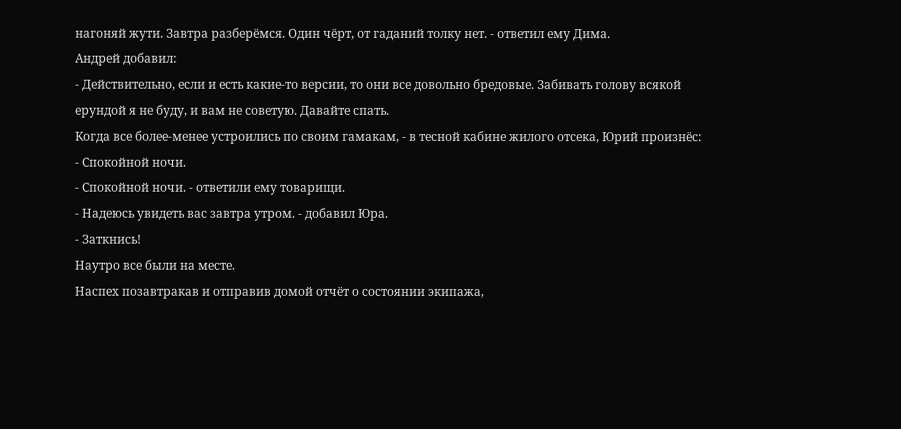нагоняй жути. Завтра разберёмся. Один чёрт, от гаданий толку нет. - ответил ему Дима.
Андрей добавил:
- Действительно, если и есть какие-то версии, то они все довольно бредовые. Забивать голову всякой ерундой я не буду, и вам не советую. Давайте спать.
Когда все более-менее устроились по своим гамакам, - в тесной кабине жилого отсека, Юрий произнёс:
- Спокойной ночи.
- Спокойной ночи. - ответили ему товарищи.
- Надеюсь увидеть вас завтра утром. - добавил Юра.
- Заткнись!
Наутро все были на месте.
Наспех позавтракав и отправив домой отчёт о состоянии экипажа,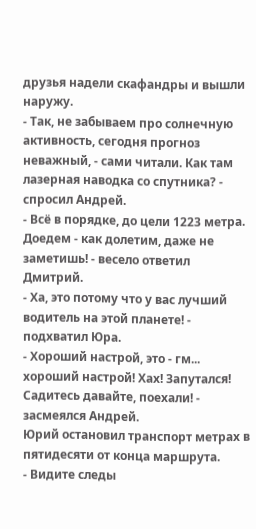друзья надели скафандры и вышли наружу.
- Так, не забываем про солнечную активность, сегодня прогноз неважный, - сами читали. Как там лазерная наводка со спутника? - спросил Андрей.
- Всё в порядке, до цели 1223 метра. Доедем - как долетим, даже не заметишь! - весело ответил Дмитрий.
- Ха, это потому что у вас лучший водитель на этой планете! - подхватил Юра.
- Хороший настрой, это - гм... хороший настрой! Хах! Запутался! Садитесь давайте, поехали! - засмеялся Андрей.
Юрий остановил транспорт метрах в пятидесяти от конца маршрута.
- Видите следы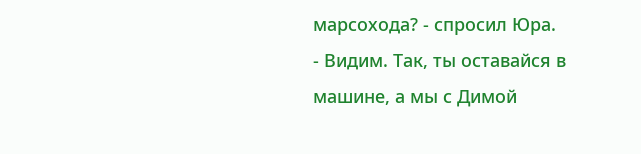марсохода? - спросил Юра.
- Видим. Так, ты оставайся в машине, а мы с Димой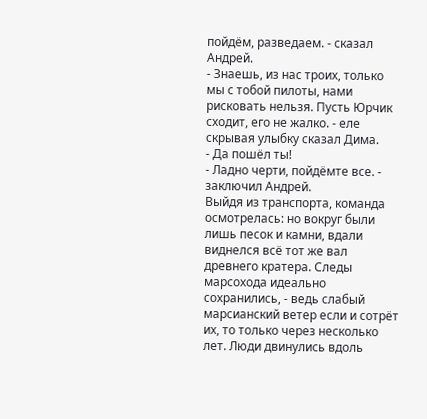пойдём, разведаем. - сказал Андрей.
- Знаешь, из нас троих, только мы с тобой пилоты, нами рисковать нельзя. Пусть Юрчик сходит, его не жалко. - еле скрывая улыбку сказал Дима.
- Да пошёл ты!
- Ладно черти, пойдёмте все. - заключил Андрей.
Выйдя из транспорта, команда осмотрелась: но вокруг были лишь песок и камни, вдали виднелся всё тот же вал древнего кратера. Следы марсохода идеально сохранились, - ведь слабый марсианский ветер если и сотрёт их, то только через несколько лет. Люди двинулись вдоль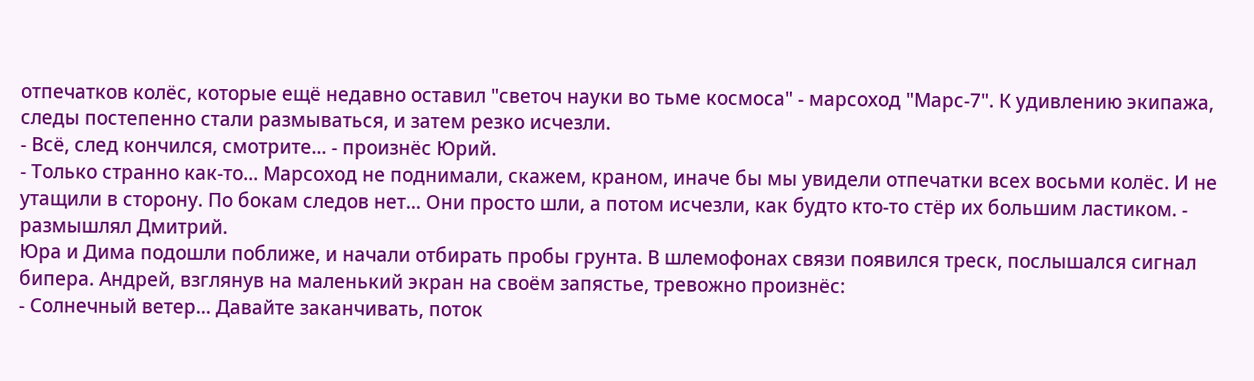отпечатков колёс, которые ещё недавно оставил "светоч науки во тьме космоса" - марсоход "Марс-7". К удивлению экипажа, следы постепенно стали размываться, и затем резко исчезли.
- Всё, след кончился, смотрите... - произнёс Юрий.
- Только странно как-то... Марсоход не поднимали, скажем, краном, иначе бы мы увидели отпечатки всех восьми колёс. И не утащили в сторону. По бокам следов нет... Они просто шли, а потом исчезли, как будто кто-то стёр их большим ластиком. - размышлял Дмитрий.
Юра и Дима подошли поближе, и начали отбирать пробы грунта. В шлемофонах связи появился треск, послышался сигнал бипера. Андрей, взглянув на маленький экран на своём запястье, тревожно произнёс:
- Солнечный ветер... Давайте заканчивать, поток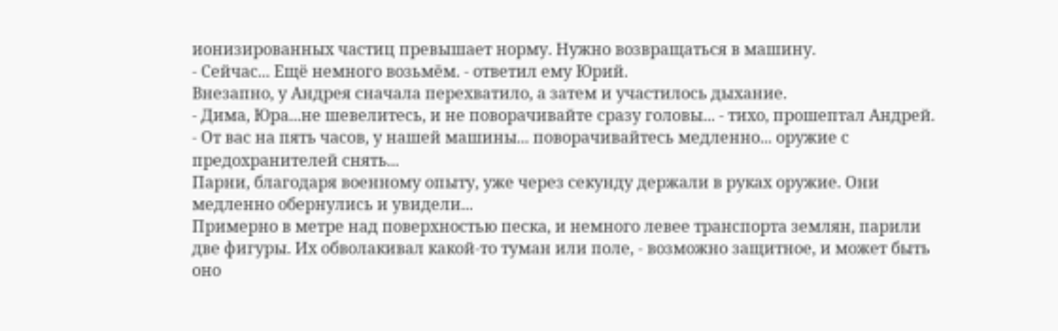ионизированных частиц превышает норму. Нужно возвращаться в машину.
- Сейчас... Ещё немного возьмём. - ответил ему Юрий.
Внезапно, у Андрея сначала перехватило, а затем и участилось дыхание.
- Дима, Юра...не шевелитесь, и не поворачивайте сразу головы... - тихо, прошептал Андрей. - От вас на пять часов, у нашей машины... поворачивайтесь медленно... оружие с предохранителей снять...
Парни, благодаря военному опыту, уже через секунду держали в руках оружие. Они медленно обернулись и увидели...
Примерно в метре над поверхностью песка, и немного левее транспорта землян, парили две фигуры. Их обволакивал какой-то туман или поле, - возможно защитное, и может быть оно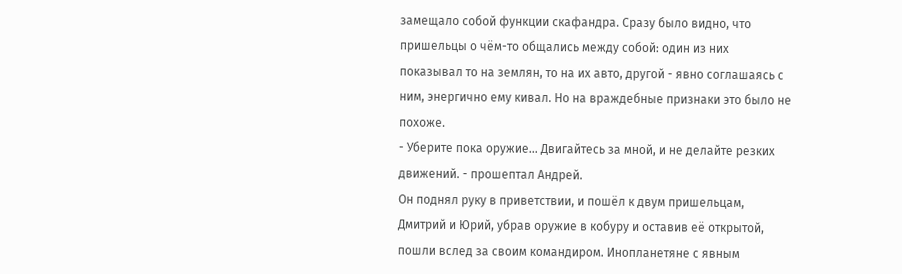замещало собой функции скафандра. Сразу было видно, что пришельцы о чём-то общались между собой: один из них показывал то на землян, то на их авто, другой - явно соглашаясь с ним, энергично ему кивал. Но на враждебные признаки это было не похоже.
- Уберите пока оружие... Двигайтесь за мной, и не делайте резких движений. - прошептал Андрей.
Он поднял руку в приветствии, и пошёл к двум пришельцам, Дмитрий и Юрий, убрав оружие в кобуру и оставив её открытой, пошли вслед за своим командиром. Инопланетяне с явным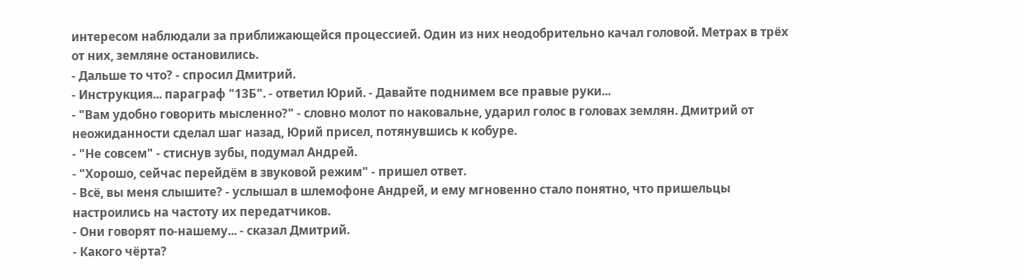интересом наблюдали за приближающейся процессией. Один из них неодобрительно качал головой. Метрах в трёх от них, земляне остановились.
- Дальше то что? - спросил Дмитрий.
- Инструкция... параграф "13Б". - ответил Юрий. - Давайте поднимем все правые руки...
- "Вам удобно говорить мысленно?" - словно молот по наковальне, ударил голос в головах землян. Дмитрий от неожиданности сделал шаг назад, Юрий присел, потянувшись к кобуре.
- "Не совсем" - стиснув зубы, подумал Андрей.
- "Хорошо, сейчас перейдём в звуковой режим" - пришел ответ.
- Всё, вы меня слышите? - услышал в шлемофоне Андрей, и ему мгновенно стало понятно, что пришельцы настроились на частоту их передатчиков.
- Они говорят по-нашему... - сказал Дмитрий.
- Какого чёрта?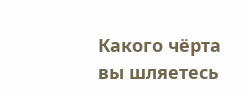Какого чёрта вы шляетесь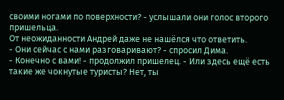своими ногами по поверхности? - услышали они голос второго пришельца.
От неожиданности Андрей даже не нашёлся что ответить.
- Они сейчас с нами разговаривают? - спросил Дима.
- Конечно с вами! - продолжил пришелец. - Или здесь ещё есть такие же чокнутые туристы? Нет, ты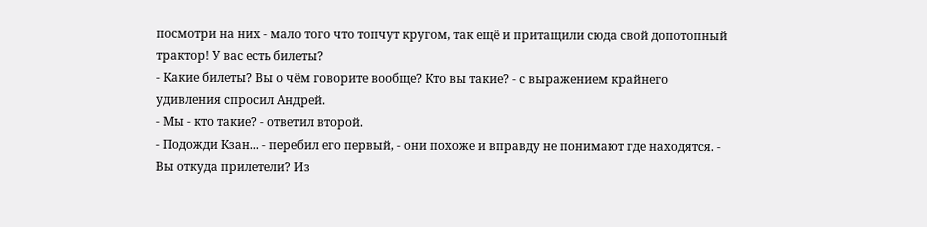посмотри на них - мало того что топчут кругом, так ещё и притащили сюда свой допотопный трактор! У вас есть билеты?
- Какие билеты? Вы о чём говорите вообще? Кто вы такие? - с выражением крайнего удивления спросил Андрей.
- Мы - кто такие? - ответил второй.
- Подожди Кзан... - перебил его первый, - они похоже и вправду не понимают где находятся. - Вы откуда прилетели? Из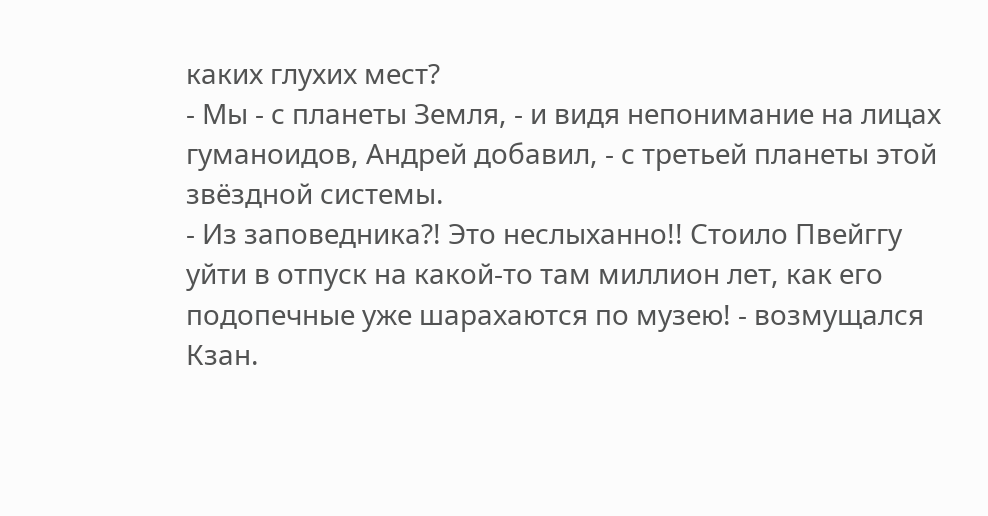каких глухих мест?
- Мы - с планеты Земля, - и видя непонимание на лицах гуманоидов, Андрей добавил, - с третьей планеты этой звёздной системы.
- Из заповедника?! Это неслыханно!! Стоило Пвейггу уйти в отпуск на какой-то там миллион лет, как его подопечные уже шарахаются по музею! - возмущался Кзан.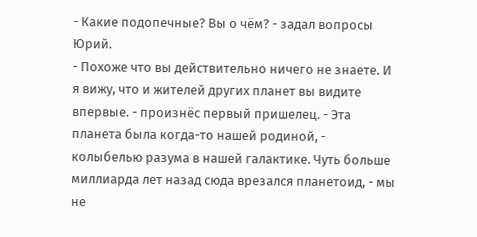- Какие подопечные? Вы о чём? - задал вопросы Юрий.
- Похоже что вы действительно ничего не знаете. И я вижу, что и жителей других планет вы видите впервые. - произнёс первый пришелец. - Эта планета была когда-то нашей родиной, - колыбелью разума в нашей галактике. Чуть больше миллиарда лет назад сюда врезался планетоид, - мы не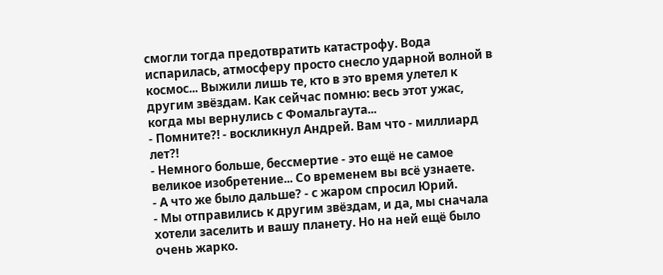смогли тогда предотвратить катастрофу. Вода испарилась, атмосферу просто снесло ударной волной в космос... Выжили лишь те, кто в это время улетел к другим звёздам. Как сейчас помню: весь этот ужас, когда мы вернулись с Фомальгаута...
- Помните?! - воскликнул Андрей. Вам что - миллиард лет?!
- Немного больше, бессмертие - это ещё не самое великое изобретение... Со временем вы всё узнаете.
- А что же было дальше? - с жаром спросил Юрий.
- Мы отправились к другим звёздам, и да, мы сначала хотели заселить и вашу планету. Но на ней ещё было очень жарко.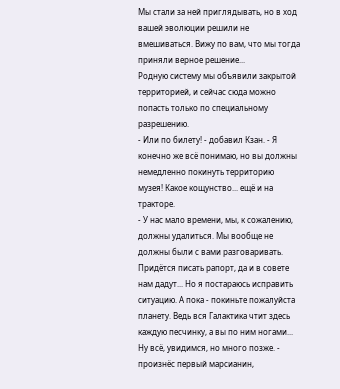Мы стали за ней приглядывать, но в ход вашей эволюции решили не вмешиваться. Вижу по вам, что мы тогда приняли верное решение...
Родную систему мы объявили закрытой территорией, и сейчас сюда можно попасть только по специальному разрешению.
- Или по билету! - добавил Кзан. - Я конечно же всё понимаю, но вы должны немедленно покинуть территорию музея! Какое кощунство... ещё и на тракторе.
- У нас мало времени, мы, к сожалению, должны удалиться. Мы вообще не должны были с вами разговаривать. Придётся писать рапорт, да и в совете нам дадут... Но я постараюсь исправить ситуацию. А пока - покиньте пожалуйста планету. Ведь вся Галактика чтит здесь каждую песчинку, а вы по ним ногами... Ну всё, увидимся, но много позже. - произнёс первый марсианин,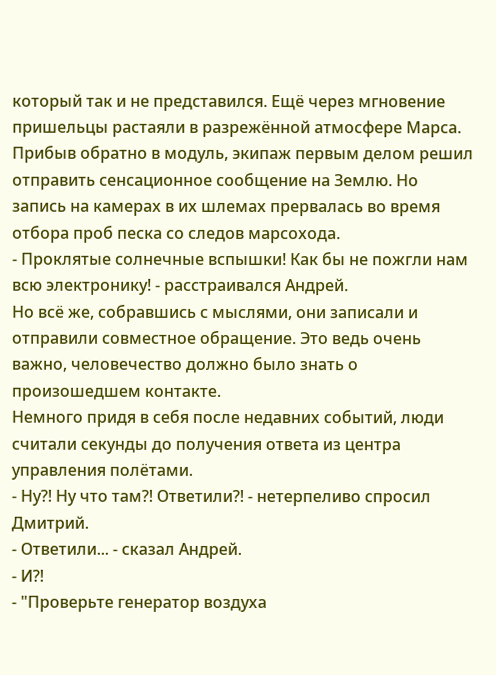который так и не представился. Ещё через мгновение пришельцы растаяли в разрежённой атмосфере Марса.
Прибыв обратно в модуль, экипаж первым делом решил отправить сенсационное сообщение на Землю. Но запись на камерах в их шлемах прервалась во время отбора проб песка со следов марсохода.
- Проклятые солнечные вспышки! Как бы не пожгли нам всю электронику! - расстраивался Андрей.
Но всё же, собравшись с мыслями, они записали и отправили совместное обращение. Это ведь очень важно, человечество должно было знать о произошедшем контакте.
Немного придя в себя после недавних событий, люди считали секунды до получения ответа из центра управления полётами.
- Ну?! Ну что там?! Ответили?! - нетерпеливо спросил Дмитрий.
- Ответили... - сказал Андрей.
- И?!
- "Проверьте генератор воздуха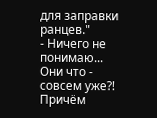для заправки ранцев."
- Ничего не понимаю... Они что - совсем уже?! Причём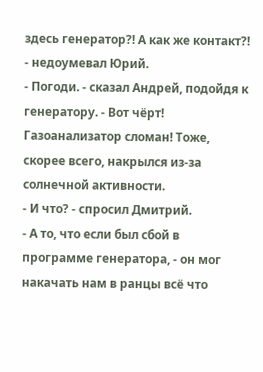здесь генератор?! А как же контакт?! - недоумевал Юрий.
- Погоди. - сказал Андрей, подойдя к генератору. - Вот чёрт! Газоанализатор сломан! Тоже, скорее всего, накрылся из-за солнечной активности.
- И что? - спросил Дмитрий.
- А то, что если был сбой в программе генератора, - он мог накачать нам в ранцы всё что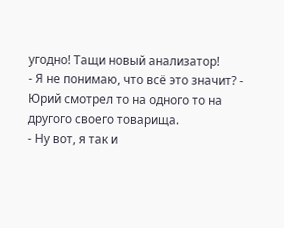угодно! Тащи новый анализатор!
- Я не понимаю, что всё это значит? - Юрий смотрел то на одного то на другого своего товарища.
- Ну вот, я так и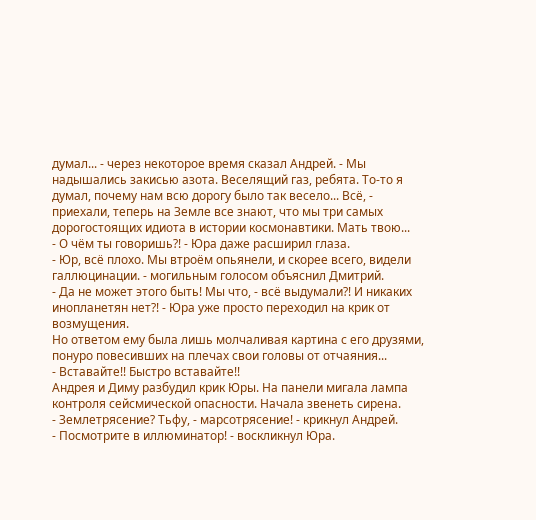думал... - через некоторое время сказал Андрей. - Мы надышались закисью азота. Веселящий газ, ребята. То-то я думал, почему нам всю дорогу было так весело... Всё, - приехали, теперь на Земле все знают, что мы три самых дорогостоящих идиота в истории космонавтики. Мать твою...
- О чём ты говоришь?! - Юра даже расширил глаза.
- Юр, всё плохо. Мы втроём опьянели, и скорее всего, видели галлюцинации. - могильным голосом объяснил Дмитрий.
- Да не может этого быть! Мы что, - всё выдумали?! И никаких инопланетян нет?! - Юра уже просто переходил на крик от возмущения.
Но ответом ему была лишь молчаливая картина с его друзями, понуро повесивших на плечах свои головы от отчаяния...
- Вставайте!! Быстро вставайте!!
Андрея и Диму разбудил крик Юры. На панели мигала лампа контроля сейсмической опасности. Начала звенеть сирена.
- Землетрясение? Тьфу, - марсотрясение! - крикнул Андрей.
- Посмотрите в иллюминатор! - воскликнул Юра.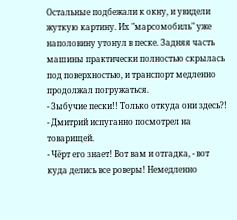Остальные подбежали к окну, и увидели жуткую картину. Их "марсомобиль" уже наполовину утонул в песке. Задняя часть машины практически полностью скрылась под поверхностью, и транспорт медленно продолжал погружаться.
- Зыбучие пески!! Только откуда они здесь?! - Дмитрий испуганно посмотрел на товарищей.
- Чёрт его знает! Вот вам и отгадка, - вот куда делись все роверы! Немедленно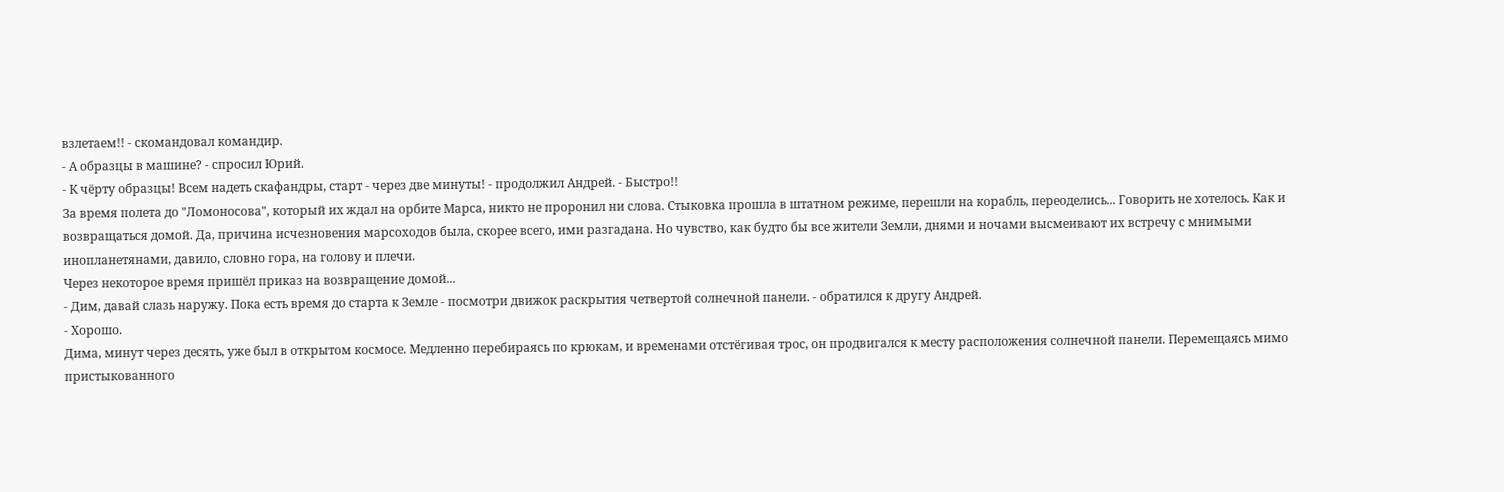взлетаем!! - скомандовал командир.
- А образцы в машине? - спросил Юрий.
- К чёрту образцы! Всем надеть скафандры, старт - через две минуты! - продолжил Андрей. - Быстро!!
За время полета до "Ломоносова", который их ждал на орбите Марса, никто не проронил ни слова. Стыковка прошла в штатном режиме, перешли на корабль, переоделись... Говорить не хотелось. Как и возвращаться домой. Да, причина исчезновения марсоходов была, скорее всего, ими разгадана. Но чувство, как будто бы все жители Земли, днями и ночами высмеивают их встречу с мнимыми инопланетянами, давило, словно гора, на голову и плечи.
Через некоторое время пришёл приказ на возвращение домой...
- Дим, давай слазь наружу. Пока есть время до старта к Земле - посмотри движок раскрытия четвертой солнечной панели. - обратился к другу Андрей.
- Хорошо.
Дима, минут через десять, уже был в открытом космосе. Медленно перебираясь по крюкам, и временами отстёгивая трос, он продвигался к месту расположения солнечной панели. Перемещаясь мимо пристыкованного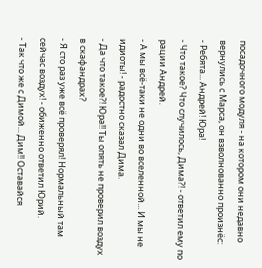посадочного модуля - на котором они недавно вернулись с Марса, он взволнованно произнёс:
- Ребята... Андрей! Юра!
- Что такое? Что случилось, Дима?! - ответил ему по рации Андрей.
- А мы всё-таки не одни во вселенной... И мы не идиоты! - радостно сказал Дима.
- Да что такое?! Юра!! Ты опять не проверил воздух в скафандрах?
- Я сто раз уже всё проверял! Нормальный там сейчас воздух! - обиженно ответил Юрий.
- Так что же с Димой... Дим!! Оставайся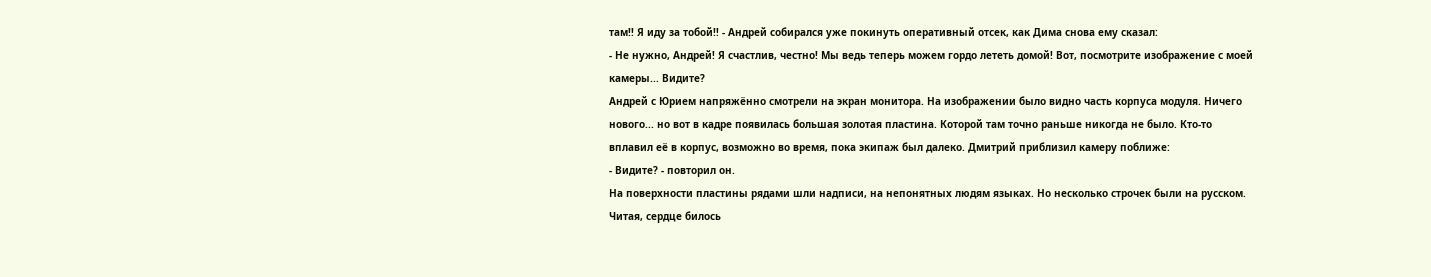там!! Я иду за тобой!! - Андрей собирался уже покинуть оперативный отсек, как Дима снова ему сказал:
- Не нужно, Андрей! Я счастлив, честно! Мы ведь теперь можем гордо лететь домой! Вот, посмотрите изображение с моей камеры... Видите?
Андрей с Юрием напряжённо смотрели на экран монитора. На изображении было видно часть корпуса модуля. Ничего нового... но вот в кадре появилась большая золотая пластина. Которой там точно раньше никогда не было. Кто-то вплавил её в корпус, возможно во время, пока экипаж был далеко. Дмитрий приблизил камеру поближе:
- Видите? - повторил он.
На поверхности пластины рядами шли надписи, на непонятных людям языках. Но несколько строчек были на русском. Читая, сердце билось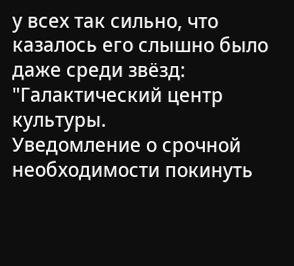у всех так сильно, что казалось его слышно было даже среди звёзд:
"Галактический центр культуры.
Уведомление о срочной необходимости покинуть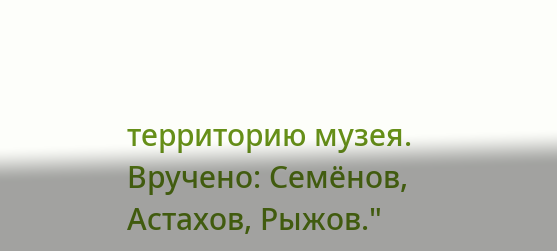территорию музея.
Вручено: Семёнов, Астахов, Рыжов."